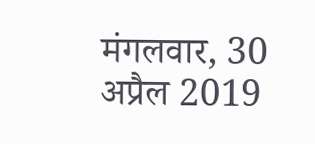मंगलवार, 30 अप्रैल 2019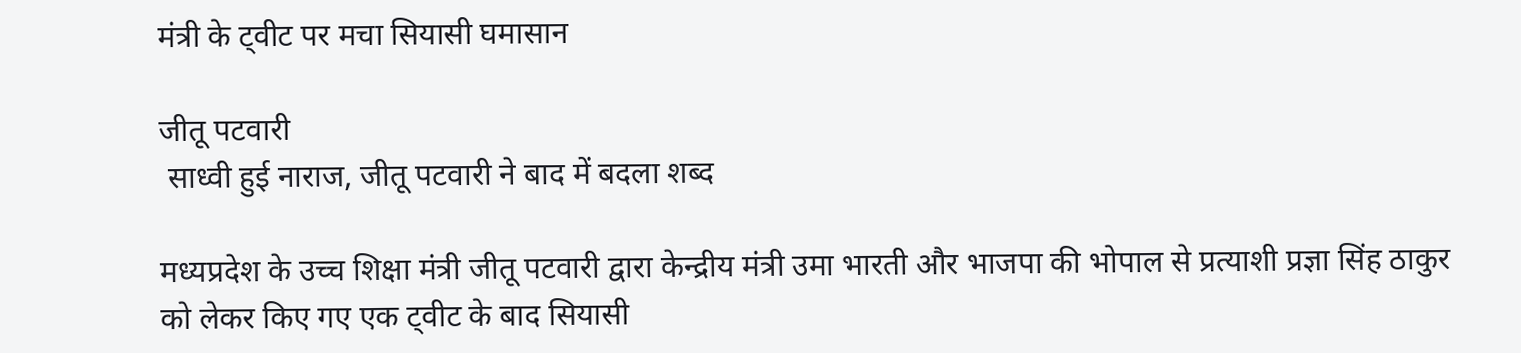मंत्री के ट्वीट पर मचा सियासी घमासान

जीतू पटवारी
 साध्वी हुई नाराज, जीतू पटवारी ने बाद में बदला शब्द

मध्यप्रदेश के उच्च शिक्षा मंत्री जीतू पटवारी द्वारा केन्द्रीय मंत्री उमा भारती और भाजपा की भोपाल से प्रत्याशी प्रज्ञा सिंह ठाकुर को लेकर किए गए एक ट्वीट के बाद सियासी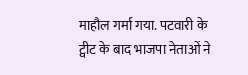माहौल गर्मा गया. पटवारी के ट्वीट के बाद भाजपा नेताओं ने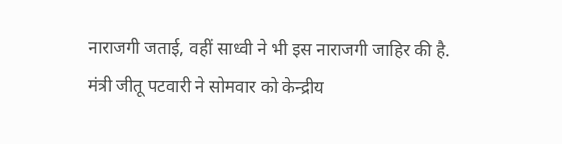नाराजगी जताई, वहीं साध्वी ने भी इस नाराजगी जाहिर की है.
मंत्री जीतू पटवारी ने सोमवार को केन्द्रीय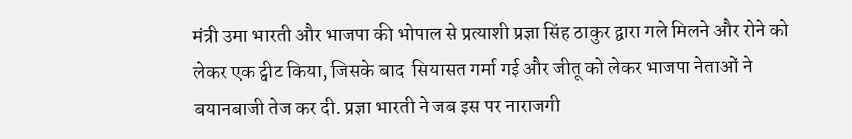मंत्री उमा भारती और भाजपा की भोपाल से प्रत्याशी प्रज्ञा सिंह ठाकुर द्वारा गले मिलने और रोने को लेकर एक ट्वीट किया, जिसके बाद  सियासत गर्मा गई और जीतू को लेकर भाजपा नेताओं ने बयानबाजी तेज कर दी. प्रज्ञा भारती ने जब इस पर नाराजगी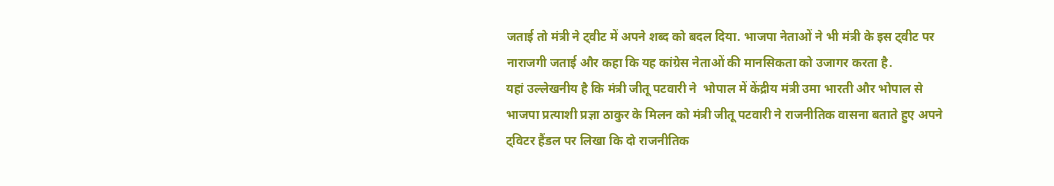जताई तो मंत्री ने ट्वीट में अपने शब्द को बदल दिया. भाजपा नेताओं ने भी मंत्री के इस ट्वीट पर नाराजगी जताई और कहा कि यह कांग्रेस नेताओं की मानसिकता को उजागर करता है.
यहां उल्लेखनीय है कि मंत्री जीतू पटवारी ने  भोपाल में केंद्रीय मंत्री उमा भारती और भोपाल से भाजपा प्रत्याशी प्रज्ञा ठाकुर के मिलन को मंत्री जीतू पटवारी ने राजनीतिक वासना बताते हुए अपने ट्विटर हैंडल पर लिखा कि दो राजनीतिक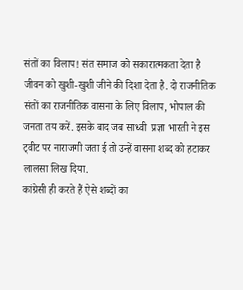संतों का विलाप! संत समाज को सकारात्मकता देता है जीवन को खुशी-खुशी जीने की दिशा देता है. दो राजनीतिक संतों का राजनीतिक वासना के लिए विलाप, भोपाल की जनता तय करें. इसके बाद जब साध्वी  प्रज्ञा भारती ने इस ट्वीट पर नाराजगी जता ई तो उन्हें वासना शब्द को हटाकर लालसा लिख दिया.
कांग्रेसी ही करते हैं ऐसे शब्दों का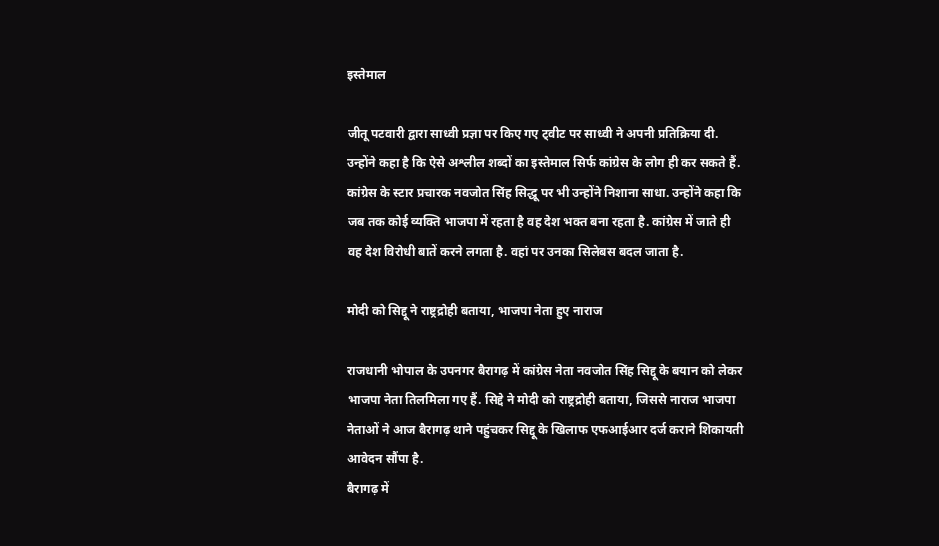इस्तेमाल

जीतू पटवारी द्वारा साध्वी प्रज्ञा पर किए गए ट्वीट पर साध्वी ने अपनी प्रतिक्रिया दी. उन्होंने कहा है कि ऐसे अश्लील शब्दों का इस्तेमाल सिर्फ कांग्रेस के लोग ही कर सकते हैं. कांग्रेस के स्टार प्रचारक नवजोत सिंह सिद्धू पर भी उन्होंने निशाना साधा. उन्होंने कहा कि जब तक कोई व्यक्ति भाजपा में रहता है वह देश भक्त बना रहता है. कांग्रेस में जाते ही वह देश विरोधी बातें करने लगता है. वहां पर उनका सिलेबस बदल जाता है.

मोदी को सिद्दू ने राष्ट्रद्रोही बताया, भाजपा नेता हुए नाराज

राजधानी भोपाल के उपनगर बैरागढ़ में कांग्रेस नेता नवजोत सिंह सिद्दू के बयान को लेकर भाजपा नेता तिलमिला गए हैं. सिद्दे ने मोदी को राष्ट्रद्रोही बताया, जिससे नाराज भाजपा नेताओं ने आज बैरागढ़ थाने पहुंचकर सिद्दू के खिलाफ एफआईआर दर्ज कराने शिकायती आवेदन सौंपा है.
बैरागढ़ में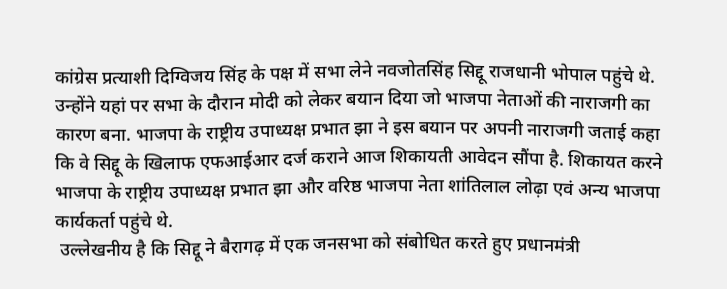कांग्रेस प्रत्याशी दिग्विजय सिंह के पक्ष में सभा लेने नवजोतसिंह सिद्दू राजधानी भोपाल पहुंचे थे. उन्होंने यहां पर सभा के दौरान मोदी को लेकर बयान दिया जो भाजपा नेताओं की नाराजगी का कारण बना. भाजपा के राष्ट्रीय उपाध्यक्ष प्रभात झा ने इस बयान पर अपनी नाराजगी जताई कहा कि वे सिद्दू के खिलाफ एफआईआर दर्ज कराने आज शिकायती आवेदन सौंपा है. शिकायत करने भाजपा के राष्ट्रीय उपाध्यक्ष प्रभात झा और वरिष्ठ भाजपा नेता शांतिलाल लोढ़ा एवं अन्य भाजपा कार्यकर्ता पहुंचे थे.
 उल्लेखनीय है कि सिद्दू ने बैरागढ़ में एक जनसभा को संबोधित करते हुए प्रधानमंत्री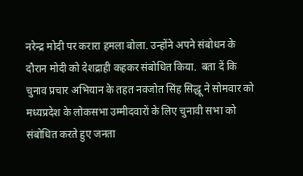नरेन्द्र मोदी पर करारा हमला बोला. उन्होंने अपने संबोधन के दौरान मोदी को देशद्राही कहकर संबोधित किया.  बता दें कि चुनाव प्रचार अभियान के तहत नवजोत सिंह सिद्धू ने सोमवार को मध्यप्रदेश के लोकसभा उम्मीदवारों के लिए चुनावी सभा को संबोधित करते हुए जनता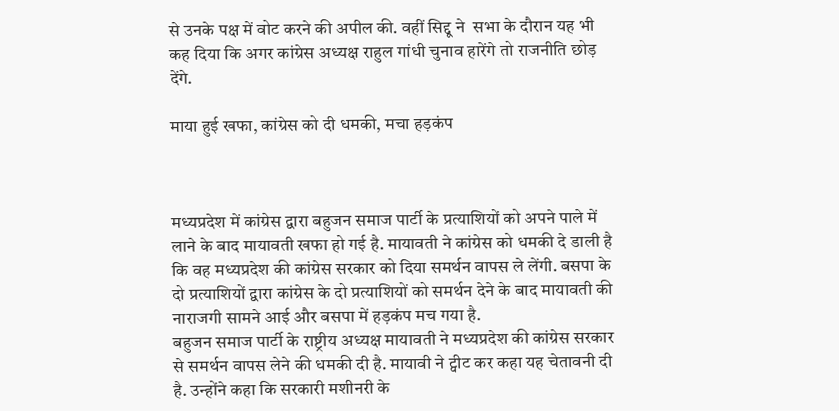से उनके पक्ष में वोट करने की अपील की. वहीं सिद्दू ने  सभा के दौरान यह भी कह दिया कि अगर कांग्रेस अध्यक्ष राहुल गांधी चुनाव हारेंगे तो राजनीति छोड़ देंगे.

माया हुई खफा, कांग्रेस को दी धमकी, मचा हड़कंप



मध्यप्रदेश में कांग्रेस द्वारा बहुजन समाज पार्टी के प्रत्याशियों को अपने पाले में लाने के बाद मायावती खफा हो गई है. मायावती ने कांग्रेस को धमकी दे डाली है कि वह मध्यप्रदेश की कांग्रेस सरकार को दिया समर्थन वापस ले लेंगी. बसपा के दो प्रत्याशियों द्वारा कांग्रेस के दो प्रत्याशियों को समर्थन देने के बाद मायावती की नाराजगी सामने आई और बसपा में हड़कंप मच गया है.
बहुजन समाज पार्टी के राष्ट्रीय अध्यक्ष मायावती ने मध्यप्रदेश की कांग्रेस सरकार से समर्थन वापस लेने की धमकी दी है. मायावी ने ट्वीट कर कहा यह चेतावनी दी है. उन्होंने कहा कि सरकारी मशीनरी के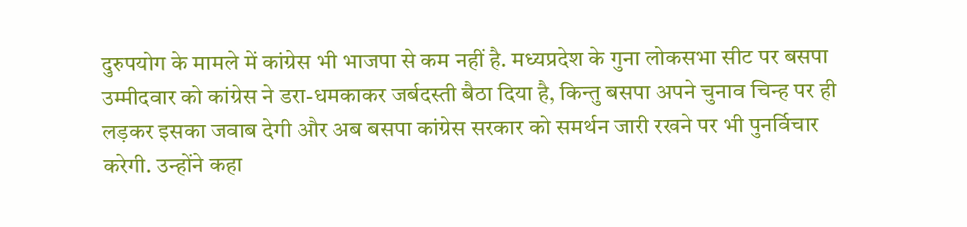दुरुपयोग के मामले में कांग्रेस भी भाजपा से कम नहीं है. मध्यप्रदेश के गुना लोकसभा सीट पर बसपा उम्मीदवार को कांग्रेस ने डरा-धमकाकर जर्बदस्ती बैठा दिया है, किन्तु बसपा अपने चुनाव चिन्ह पर ही लड़कर इसका जवाब देगी और अब बसपा कांग्रेस सरकार को समर्थन जारी रखने पर भी पुनर्विचार करेगी. उन्होंने कहा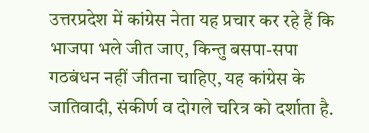उत्तरप्रदेश में कांग्रेस नेता यह प्रचार कर रहे हैं कि भाजपा भले जीत जाए, किन्तु बसपा-सपा गठबंधन नहीं जीतना चाहिए, यह कांग्रेस के जातिवादी, संकीर्ण व दोगले चरित्र को दर्शाता है.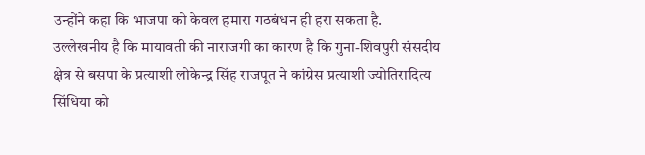उन्होंने कहा कि भाजपा को केवल हमारा गठबंधन ही हरा सकता है.
उल्लेखनीय है कि मायावती की नाराजगी का कारण है कि गुना-शिवपुरी संसदीय क्षेत्र से बसपा के प्रत्याशी लोकेन्द्र सिंह राजपूत ने कांग्रेस प्रत्याशी ज्योतिरादित्य सिंधिया को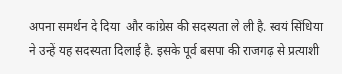अपना समर्थन दे दिया  और कांग्रेस की सदस्यता ले ली है. स्वयं सिंधिया ने उन्हें यह सदस्यता दिलाई है. इसके पूर्व बसपा की राजगढ़ से प्रत्याशी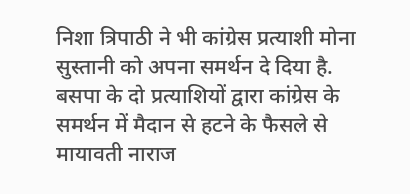निशा त्रिपाठी ने भी कांग्रेस प्रत्याशी मोना सुस्तानी को अपना समर्थन दे दिया है. बसपा के दो प्रत्याशियों द्वारा कांग्रेस के समर्थन में मैदान से हटने के फैसले से मायावती नाराज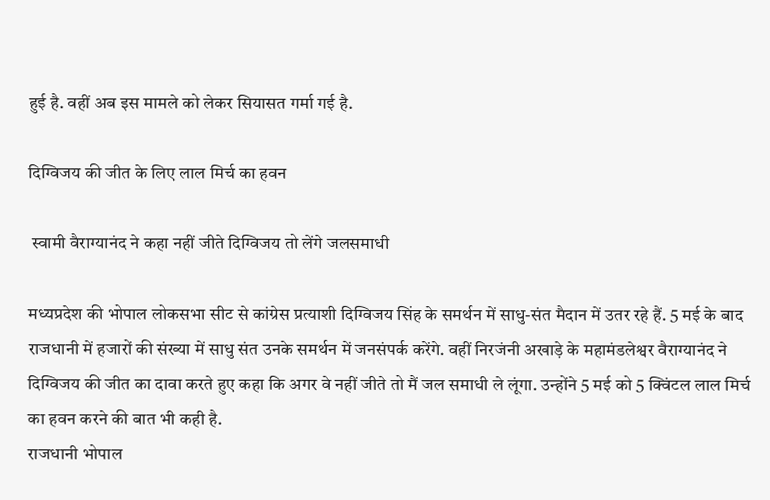हुई है. वहीं अब इस मामले को लेकर सियासत गर्मा गई है.

दिग्विजय की जीत के लिए लाल मिर्च का हवन

 स्वामी वैराग्यानंद ने कहा नहीं जीते दिग्विजय तो लेंगे जलसमाधी

मध्यप्रदेश की भोपाल लोकसभा सीट से कांग्रेस प्रत्याशी दिग्विजय सिंह के समर्थन में साधु-संत मैदान में उतर रहे हैं. 5 मई के बाद राजधानी में हजारों की संख्या में साधु संत उनके समर्थन में जनसंपर्क करेंगे. वहीं निरजंनी अखाड़े के महामंडलेश्वर वैराग्यानंद ने दिग्विजय की जीत का दावा करते हुए कहा कि अगर वे नहीं जीते तो मैं जल समाधी ले लूंगा. उन्होंने 5 मई को 5 क्विंटल लाल मिर्च का हवन करने की बात भी कही है.
राजधानी भोपाल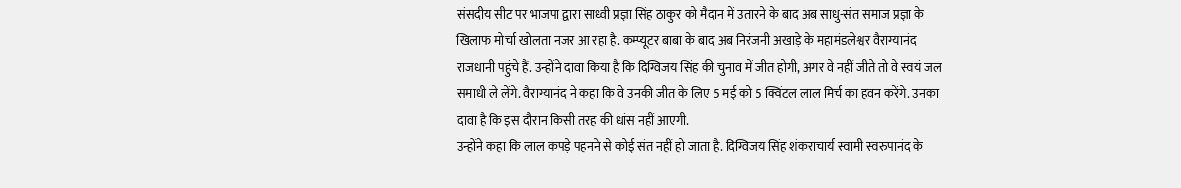संसदीय सीट पर भाजपा द्वारा साध्वी प्रज्ञा सिंह ठाकुर को मैदान में उतारने के बाद अब साधु-संत समाज प्रज्ञा के खिलाफ मोर्चा खोलता नजर आ रहा है. कम्प्यूटर बाबा के बाद अब निरंजनी अखाड़े के महामंडलेश्वर वैराग्यानंद राजधानी पहुंचे हैं. उन्होंने दावा किया है कि दिग्विजय सिंह की चुनाव में जीत होगी, अगर वे नहीं जीते तो वे स्वयं जल समाधी ले लेंगे. वैराग्यानंद ने कहा कि वे उनकी जीत के लिए 5 मई को 5 क्विंटल लाल मिर्च का हवन करेंगे. उनका दावा है कि इस दौरान किसी तरह की धांस नहीं आएगी.
उन्होंने कहा कि लाल कपड़े पहनने से कोई संत नहीं हो जाता है. दिग्विजय सिंह शंकराचार्य स्वामी स्वरुपानंद के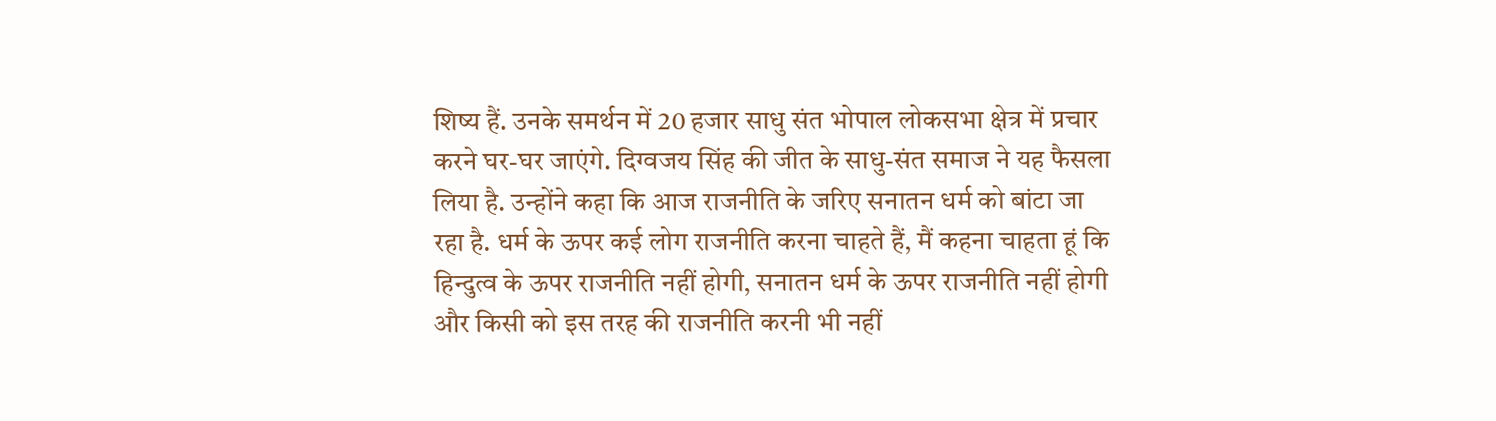शिष्य हैं. उनके समर्थन में 20 हजार साधु संत भोपाल लोकसभा क्षेत्र में प्रचार करने घर-घर जाएंगे. दिग्वजय सिंह की जीत के साधु-संत समाज ने यह फैसला लिया है. उन्होंने कहा कि आज राजनीति के जरिए सनातन धर्म को बांटा जा रहा है. धर्म के ऊपर कई लोग राजनीति करना चाहते हैं, मैं कहना चाहता हूं कि हिन्दुत्व के ऊपर राजनीति नहीं होगी, सनातन धर्म के ऊपर राजनीति नहीं होगी और किसी को इस तरह की राजनीति करनी भी नहीं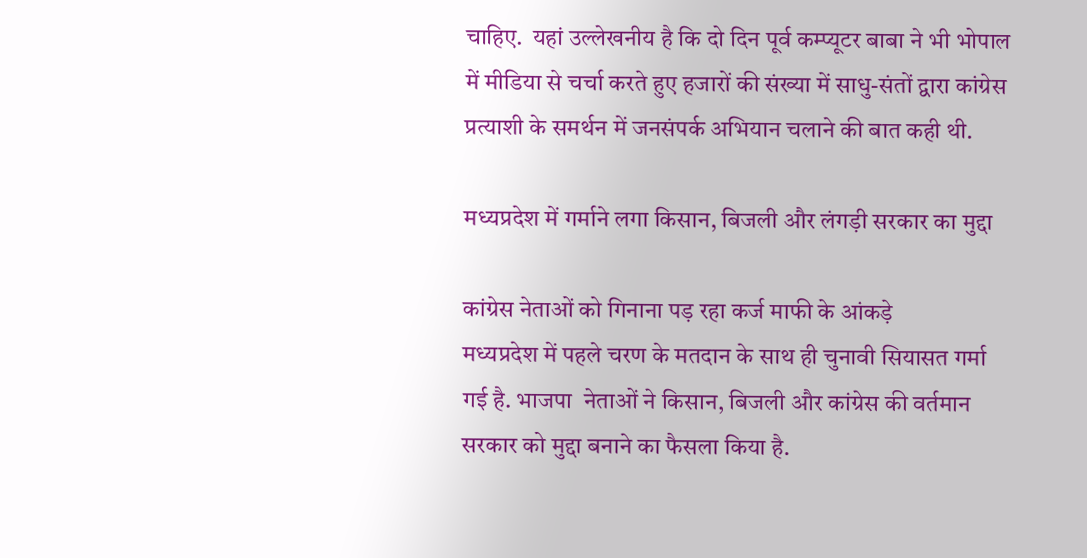चाहिए.  यहां उल्लेखनीय है कि दो दिन पूर्व कम्प्यूटर बाबा ने भी भोपाल में मीडिया से चर्चा करते हुए हजारों की संख्या में साधु-संतों द्वारा कांग्रेस प्रत्याशी के समर्थन में जनसंपर्क अभियान चलाने की बात कही थी.

मध्यप्रदेश में गर्माने लगा किसान, बिजली और लंगड़ी सरकार का मुद्दा

कांग्रेस नेताओं को गिनाना पड़ रहा कर्ज माफी के आंकड़े
मध्यप्रदेश में पहले चरण के मतदान के साथ ही चुनावी सियासत गर्मा गई है. भाजपा  नेताओं ने किसान, बिजली और कांग्रेस की वर्तमान सरकार को मुद्दा बनाने का फैसला किया है.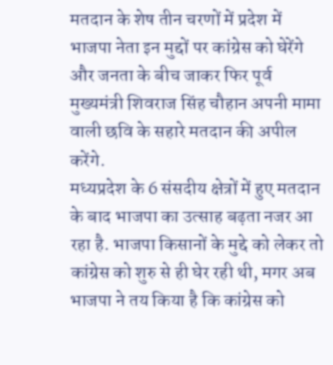मतदान के शेष तीन चरणों में प्रदेश में भाजपा नेता इन मुद्दों पर कांग्रेस को घेरेंगे और जनता के बीच जाकर फिर पूर्व मुख्यमंत्री शिवराज सिंह चौहान अपनी मामा वाली छवि के सहारे मतदान की अपील करेंगे.
मध्यप्रदेश के 6 संसदीय क्षेत्रों में हुए मतदान के बाद भाजपा का उत्साह बढ़ता नजर आ रहा है. भाजपा किसानों के मुद्दे को लेकर तो कांग्रेस को शुरु से ही घेर रही थी, मगर अब भाजपा ने तय किया है कि कांग्रेस को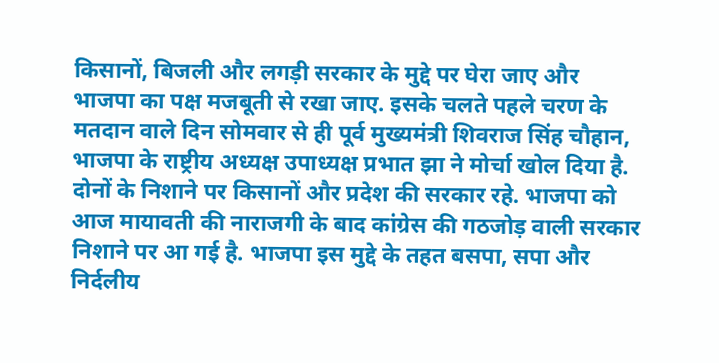किसानों, बिजली और लगड़ी सरकार के मुद्दे पर घेरा जाए और  भाजपा का पक्ष मजबूती से रखा जाए. इसके चलते पहले चरण के मतदान वाले दिन सोमवार से ही पूर्व मुख्यमंत्री शिवराज सिंह चौहान, भाजपा के राष्ट्रीय अध्यक्ष उपाध्यक्ष प्रभात झा ने मोर्चा खोल दिया है. दोनों के निशाने पर किसानों और प्रदेश की सरकार रहे. भाजपा को आज मायावती की नाराजगी के बाद कांग्रेस की गठजोड़ वाली सरकार निशाने पर आ गई है. भाजपा इस मुद्दे के तहत बसपा, सपा और निर्दलीय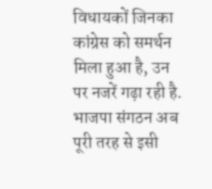विधायकों जिनका कांग्रेस को समर्थन मिला हुआ है, उन पर नजरें गढ़ा रही है. भाजपा संगठन अब पूरी तरह से इसी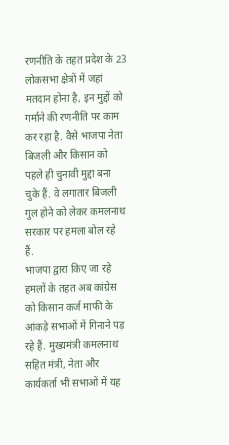रणनीति के तहत प्रदेश के 23 लोकसभा क्षेत्रों में जहां मतदान होना है, इन मुद्दों को गर्माने की रणनीति पर काम कर रहा है. वैसे भाजपा नेता बिजली और किसान को पहले ही चुनावी मुद्दा बना चुके हैं. वे लगातार बिजली गुल होने को लेकर कमलनाथ सरकार पर हमला बोल रहे हैं.
भाजपा द्वारा किए जा रहे हमलों के तहत अब कांग्रेस को किसान कर्ज माफी के आंकड़े सभाओं में गिनाने पड़ रहे हैं. मुख्यमंत्री कमलनाथ सहित मंत्री, नेता और कार्यकर्ता भी सभाओं में यह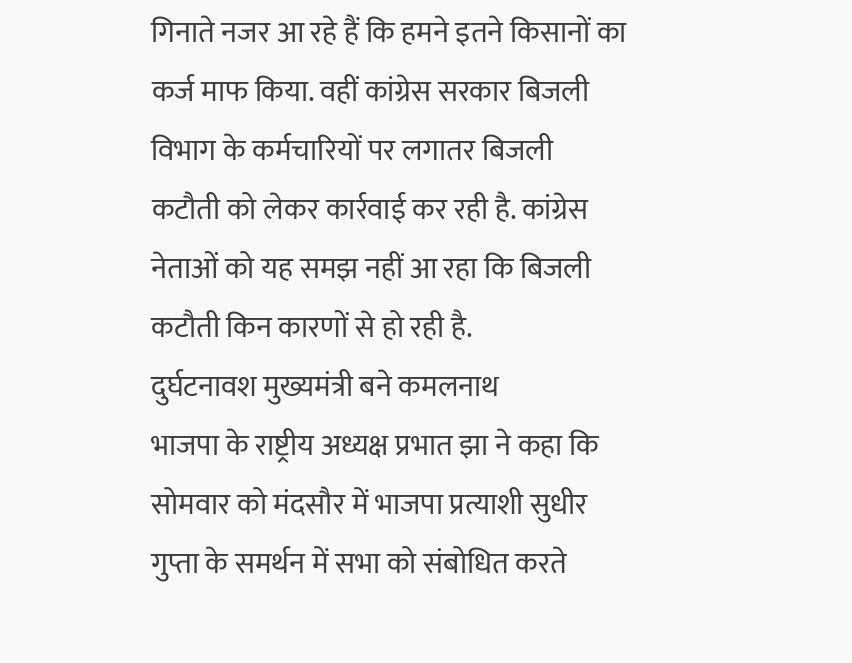गिनाते नजर आ रहे हैं कि हमने इतने किसानों का कर्ज माफ किया. वहीं कांग्रेस सरकार बिजली विभाग के कर्मचारियों पर लगातर बिजली कटौती को लेकर कार्रवाई कर रही है. कांग्रेस नेताओं को यह समझ नहीं आ रहा कि बिजली कटौती किन कारणों से हो रही है.
दुर्घटनावश मुख्यमंत्री बने कमलनाथ
भाजपा के राष्ट्रीय अध्यक्ष प्रभात झा ने कहा कि सोमवार को मंदसौर में भाजपा प्रत्याशी सुधीर गुप्ता के समर्थन में सभा को संबोधित करते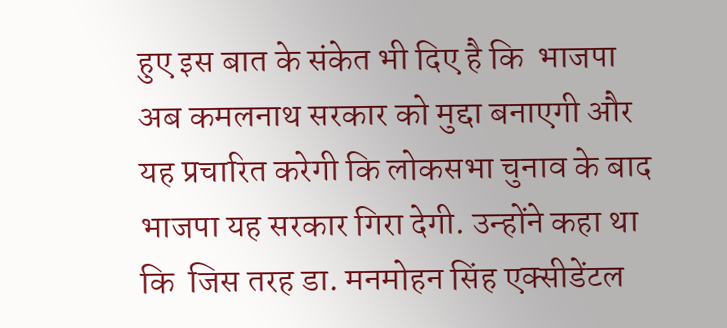हुए इस बात के संकेत भी दिए है कि  भाजपा अब कमलनाथ सरकार को मुद्दा बनाएगी और यह प्रचारित करेगी कि लोकसभा चुनाव के बाद भाजपा यह सरकार गिरा देगी. उन्होंने कहा था कि  जिस तरह डा. मनमोहन सिंह एक्सीडेंटल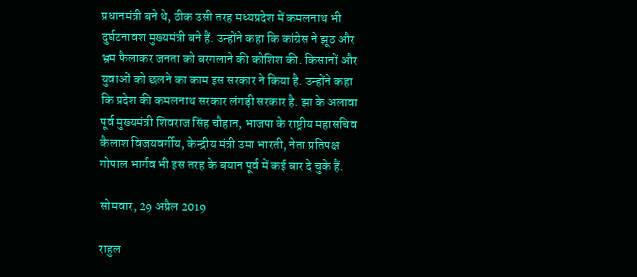प्रधानमंत्री बने थे, ठीक उसी तरह मध्यप्रदेश में कमलनाथ भी दुर्घटनावश मुख्यमंत्री बने हैं. उन्होंने कहा कि कांग्रेस ने झूठ और भ्रम फैलाकर जनता को बरगलाने की कोशिश की. किसानों और युवाओं को छलने का काम इस सरकार ने किया है. उन्होंने कहा कि प्रदेश की कमलनाथ सरकार लंगड़ी सरकार है. झा के अलावा पूर्व मुख्यमंत्री शिवराज सिंह चौहान, भाजपा के राष्ट्रीय महासचिव कैलाश विजयवर्गीय, केन्द्रीय मंत्री उमा भारती, नेता प्रतिपक्ष गोपाल भार्गव भी इस तरह के बयान पूर्व में कई बार दे चुके हैं.

सोमवार, 29 अप्रैल 2019

राहुल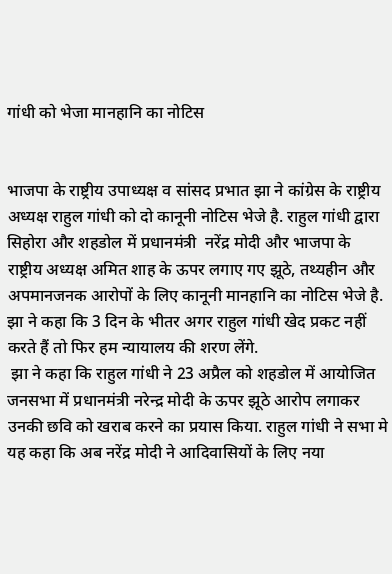गांधी को भेजा मानहानि का नोटिस


भाजपा के राष्ट्रीय उपाध्यक्ष व सांसद प्रभात झा ने कांग्रेस के राष्ट्रीय अध्यक्ष राहुल गांधी को दो कानूनी नोटिस भेजे है. राहुल गांधी द्वारा सिहोरा और शहडोल में प्रधानमंत्री  नरेंद्र मोदी और भाजपा के राष्ट्रीय अध्यक्ष अमित शाह के ऊपर लगाए गए झूठे, तथ्यहीन और अपमानजनक आरोपों के लिए कानूनी मानहानि का नोटिस भेजे है.  झा ने कहा कि 3 दिन के भीतर अगर राहुल गांधी खेद प्रकट नहीं करते हैं तो फिर हम न्यायालय की शरण लेंगे.
 झा ने कहा कि राहुल गांधी ने 23 अप्रैल को शहडोल में आयोजित जनसभा में प्रधानमंत्री नरेन्द्र मोदी के ऊपर झूठे आरोप लगाकर उनकी छवि को खराब करने का प्रयास किया. राहुल गांधी ने सभा मे यह कहा कि अब नरेंद्र मोदी ने आदिवासियों के लिए नया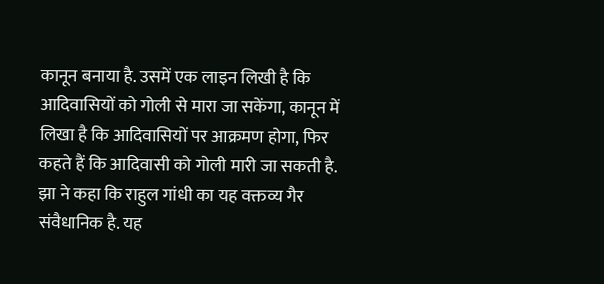कानून बनाया है. उसमें एक लाइन लिखी है कि आदिवासियों को गोली से मारा जा सकेंगा, कानून में लिखा है कि आदिवासियों पर आक्रमण होगा, फिर कहते हैं कि आदिवासी को गोली मारी जा सकती है.  झा ने कहा कि राहुल गांधी का यह वक्तव्य गैर संवैधानिक है. यह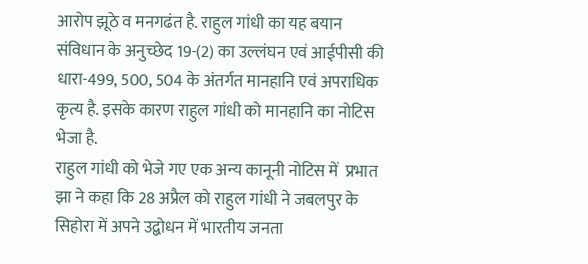आरोप झूठे व मनगढंत है. राहुल गांधी का यह बयान संविधान के अनुच्छेद 19-(2) का उल्लंघन एवं आईपीसी की धारा-499, 500, 504 के अंतर्गत मानहानि एवं अपराधिक कृत्य है. इसके कारण राहुल गांधी को मानहानि का नोटिस भेजा है.
राहुल गांधी को भेजे गए एक अन्य कानूनी नोटिस में  प्रभात झा ने कहा कि 28 अप्रैल को राहुल गांधी ने जबलपुर के सिहोरा में अपने उद्बोधन में भारतीय जनता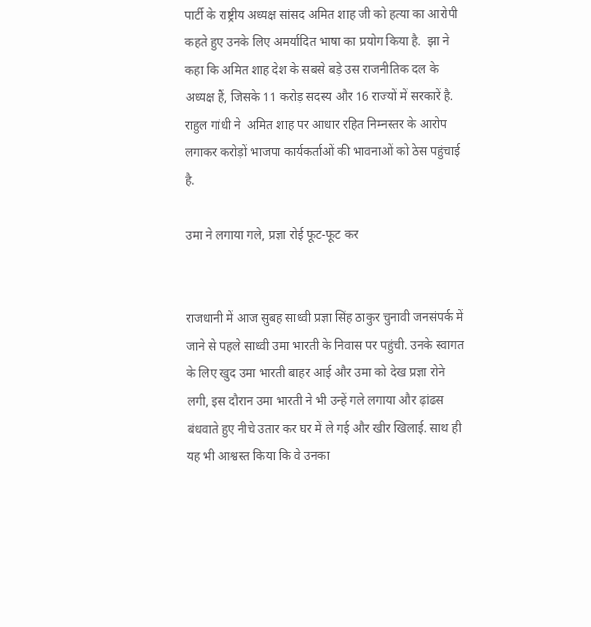पार्टी के राष्ट्रीय अध्यक्ष सांसद अमित शाह जी को हत्या का आरोपी कहते हुए उनके लिए अमर्यादित भाषा का प्रयोग किया है.  झा ने कहा कि अमित शाह देश के सबसे बड़े उस राजनीतिक दल के अध्यक्ष हैं, जिसके 11 करोड़ सदस्य और 16 राज्यों में सरकारें है. राहुल गांधी ने  अमित शाह पर आधार रहित निम्नस्तर के आरोप लगाकर करोड़ों भाजपा कार्यकर्ताओं की भावनाओं को ठेस पहुंचाई है.

उमा ने लगाया गले, प्रज्ञा रोई फूट-फूट कर


राजधानी में आज सुबह साध्वी प्रज्ञा सिंह ठाकुर चुनावी जनसंपर्क में जाने से पहले साध्वी उमा भारती के निवास पर पहुंची. उनके स्वागत के लिए खुद उमा भारती बाहर आई और उमा को देख प्रज्ञा रोने लगी, इस दौरान उमा भारती ने भी उन्हें गले लगाया और ढ़ांढस बंधवाते हुए नीचे उतार कर घर में ले गई और खीर खिलाई. साथ ही यह भी आश्वस्त किया कि वे उनका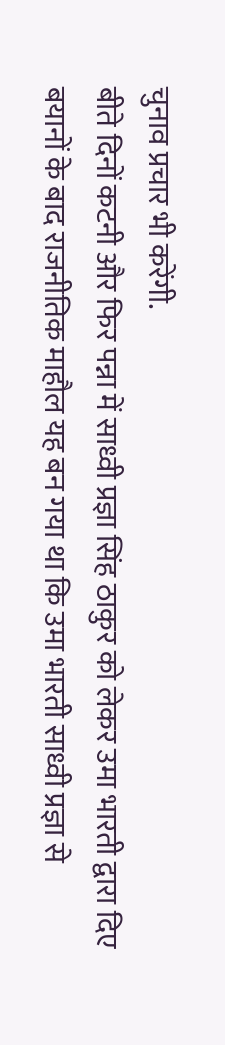चुनाव प्रचार भी करेंगी.
बीते दिनों कटनी और फिर पन्ना में साध्वी प्रज्ञा सिंह ठाकुर को लेकर उमा भारती द्वारा दिए बयानों के बाद राजनीतिक माहौल यह बन गया था कि उमा भारती साध्वी प्रज्ञा से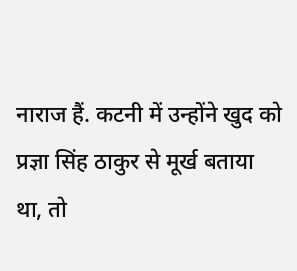नाराज हैं. कटनी में उन्होंने खुद को प्रज्ञा सिंह ठाकुर से मूर्ख बताया था, तो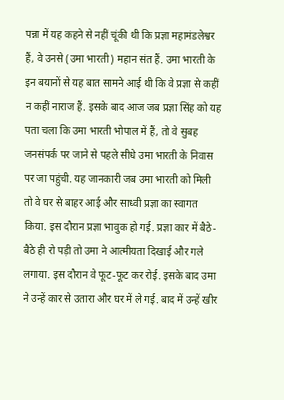पन्ना में यह कहने से नहीं चूंकी थी कि प्रज्ञा महामंडलेश्वर हैं, वे उनसे (उमा भारती) महान संत हैं. उमा भारती के इन बयानों से यह बात सामने आई थी कि वे प्रज्ञा से कहीं न कहीं नाराज हैं. इसके बाद आज जब प्रज्ञा सिंह को यह पता चला कि उमा भारती भोपाल में हैं, तो वे सुबह जनसंपर्क पर जाने से पहले सीधे उमा भारती के निवास पर जा पहुंची. यह जानकारी जब उमा भारती को मिली तो वे घर से बाहर आई और साध्वी प्रज्ञा का स्वागत किया. इस दौरान प्रज्ञा भावुक हो गई. प्रज्ञा कार में बैठे-बैठे ही रो पड़ी तो उमा ने आत्मीयता दिखाई और गले लगाया. इस दौरान वे फूट-फूट कर रोई. इसके बाद उमा ने उन्हें कार से उतारा और घर में ले गई. बाद में उन्हें खीर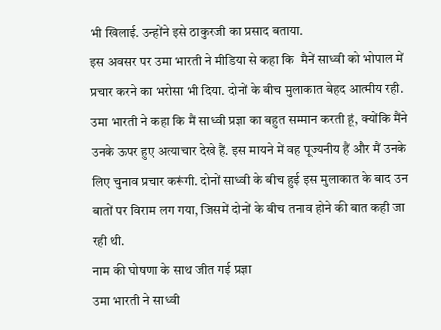भी खिलाई. उन्होंने इसे ठाकुरजी का प्रसाद बताया.
इस अवसर पर उमा भारती ने मीडिया से कहा कि  मैनें साध्वी को भोपाल में प्रचार करने का भरोसा भी दिया. दोनों के बीच मुलाकात बेहद आत्मीय रही. उमा भारती ने कहा कि मैं साध्वी प्रज्ञा का बहुत सम्मान करती हूं, क्योंकि मैंने उनके ऊपर हुए अत्याचार देखे हैं. इस मायने में वह पूज्यनीय हैं और मैं उनके लिए चुनाव प्रचार करूंगी. दोनों साध्वी के बीच हुई इस मुलाकात के बाद उन बातों पर विराम लग गया, जिसमें दोनों के बीच तनाव होने की बात कही जा रही थी.
नाम की घोषणा के साथ जीत गई प्रज्ञा
उमा भारती ने साध्वी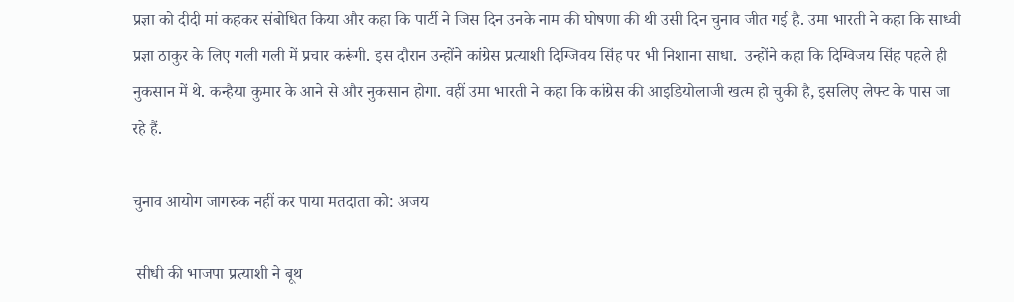प्रज्ञा को दीदी मां कहकर संबोधित किया और कहा कि पार्टी ने जिस दिन उनके नाम की घोषणा की थी उसी दिन चुनाव जीत गई है. उमा भारती ने कहा कि साध्वी प्रज्ञा ठाकुर के लिए गली गली में प्रचार करूंगी. इस दौरान उन्होंने कांग्रेस प्रत्याशी दिग्जिवय सिंह पर भी निशाना साधा.  उन्होंने कहा कि दिग्विजय सिंह पहले ही नुकसान में थे. कन्हैया कुमार के आने से और नुकसान होगा. वहीं उमा भारती ने कहा कि कांग्रेस की आइडियोलाजी खत्म हो चुकी है, इसलिए लेफ्ट के पास जा रहे हैं.

चुनाव आयोग जागरुक नहीं कर पाया मतदाता को: अजय

 सीधी की भाजपा प्रत्याशी ने बूथ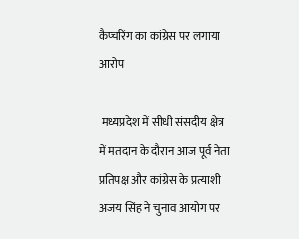कैप्चरिंग का कांग्रेस पर लगाया आरोप

 मध्यप्रदेश में सीधी संसदीय क्षेत्र में मतदान के दौरान आज पूर्व नेता प्रतिपक्ष और कांग्रेस के प्रत्याशी अजय सिंह ने चुनाव आयोग पर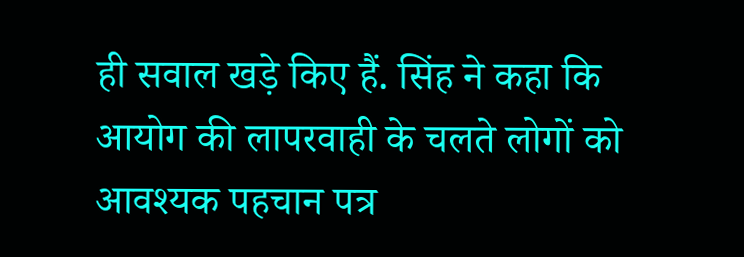ही सवाल खड़े किए हैं. सिंह ने कहा कि आयोग की लापरवाही के चलते लोगों को आवश्यक पहचान पत्र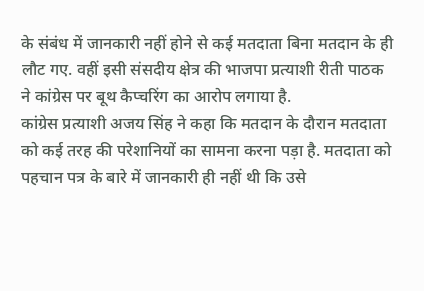के संबंध में जानकारी नहीं होने से कई मतदाता बिना मतदान के ही लौट गए. वहीं इसी संसदीय क्षेत्र की भाजपा प्रत्याशी रीती पाठक ने कांग्रेस पर बूथ कैप्चरिंग का आरोप लगाया है.
कांग्रेस प्रत्याशी अजय सिंह ने कहा कि मतदान के दौरान मतदाता को कई तरह की परेशानियों का सामना करना पड़ा है. मतदाता को पहचान पत्र के बारे में जानकारी ही नहीं थी कि उसे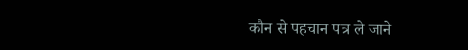कौन से पहचान पत्र ले जाने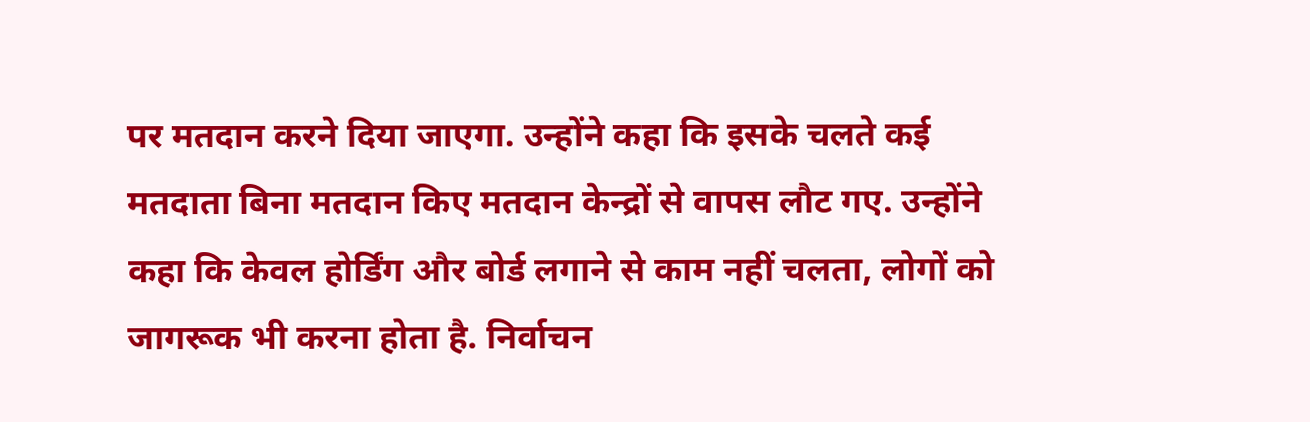पर मतदान करने दिया जाएगा. उन्होंने कहा कि इसके चलते कई मतदाता बिना मतदान किए मतदान केन्द्रों से वापस लौट गए. उन्होंने कहा कि केवल होर्डिंग और बोर्ड लगाने से काम नहीं चलता, लोगों को जागरूक भी करना होता है. निर्वाचन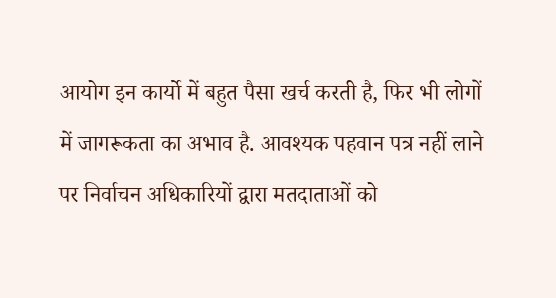आयोग इन कार्यो में बहुत पैसा खर्च करती है, फिर भी लोगों में जागरूकता का अभाव है. आवश्यक पहवान पत्र नहीं लाने पर निर्वाचन अधिकारियों द्वारा मतदाताओं को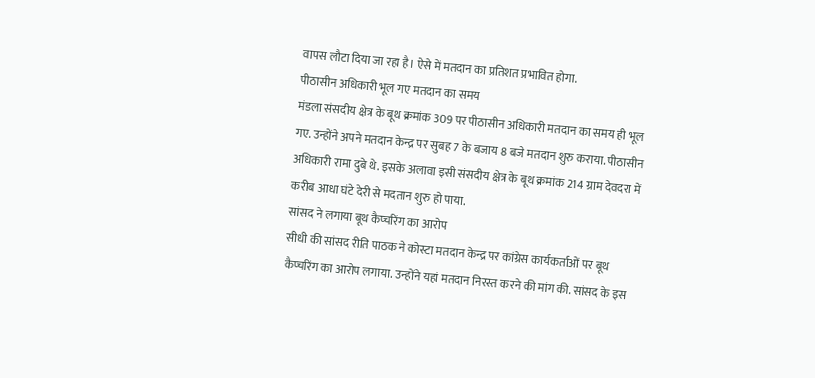वापस लौटा दिया जा रहा है। ऐसे में मतदान का प्रतिशत प्रभावित होगा.
पीठासीन अधिकारी भूल गए मतदान का समय
मंडला संसदीय क्षेत्र के बूथ क्रमांक 309 पर पीठासीन अधिकारी मतदान का समय ही भूल गए. उन्होंने अपने मतदान केन्द्र पर सुबह 7 के बजाय 8 बजे मतदान शुरु कराया. पीठासीन अधिकारी रामा दुबे थे. इसके अलावा इसी संसदीय क्षेत्र के बूथ क्रमांक 214 ग्राम देवदरा में करीब आधा घंटे देरी से मदतान शुरु हो पाया.
सांसद ने लगाया बूथ कैप्चरिंग का आरोप
सीधी की सांसद रीति पाठक ने कोस्टा मतदान केन्द्र पर कांग्रेस कार्यकर्ताओं पर बूथ कैप्चरिंग का आरोप लगाया. उन्होंने यहां मतदान निरस्त करने की मांग की. सांसद के इस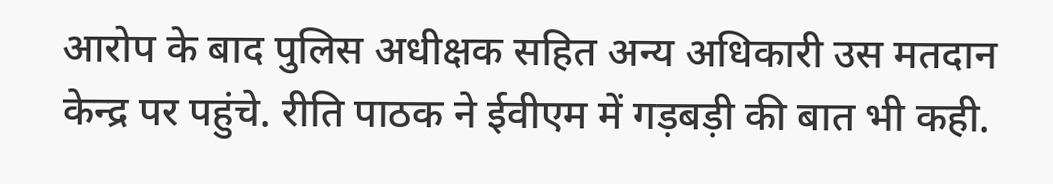आरोप के बाद पुलिस अधीक्षक सहित अन्य अधिकारी उस मतदान केन्द्र पर पहुंचे. रीति पाठक ने ईवीएम में गड़बड़ी की बात भी कही.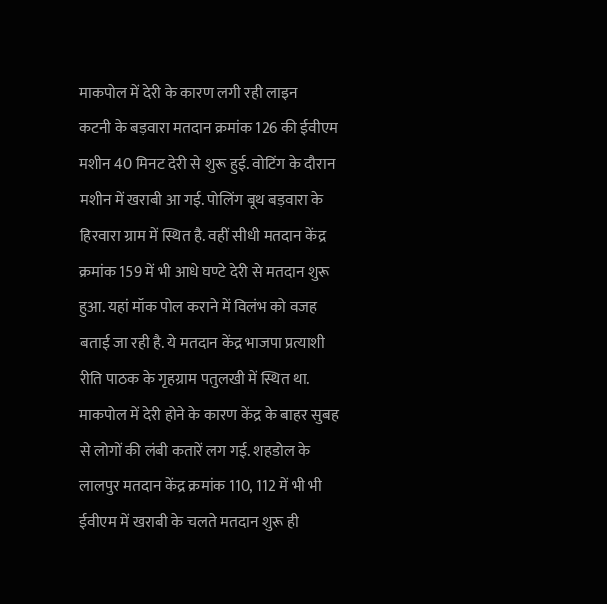माकपोल में देरी के कारण लगी रही लाइन
कटनी के बड़वारा मतदान क्रमांक 126 की ईवीएम मशीन 40 मिनट देरी से शुरू हुई. वोटिंग के दौरान मशीन में खराबी आ गई. पोलिंग बूथ बड़वारा के हिरवारा ग्राम में स्थित है. वहीं सीधी मतदान केंद्र क्रमांक 159 में भी आधे घण्टे देरी से मतदान शुरू हुआ. यहां मॉक पोल कराने में विलंभ को वजह बताई जा रही है. ये मतदान केंद्र भाजपा प्रत्याशी रीति पाठक के गृहग्राम पतुलखी में स्थित था. माकपोल में देरी होने के कारण केंद्र के बाहर सुबह से लोगों की लंबी कतारें लग गई. शहडोल के लालपुर मतदान केंद्र क्रमांक 110, 112 में भी भी ईवीएम में खराबी के चलते मतदान शुरू ही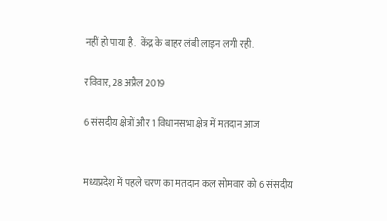नहीं हो पाया है.  केंद्र के बाहर लंबी लाइन लगी रही.

रविवार, 28 अप्रैल 2019

6 संसदीय क्षेत्रों और 1 विधानसभा क्षेत्र में मतदान आज


मध्यप्रदेश में पहले चरण का मतदान कल सोमवार को 6 संसदीय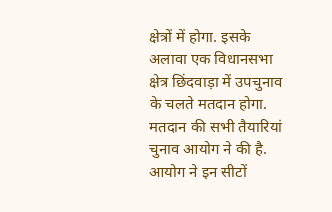क्षेत्रों में होगा. इसके अलावा एक विधानसभा क्षेत्र छिंदवाड़ा में उपचुनाव के चलते मतदान होगा. मतदान की सभी तैयारियां चुनाव आयोग ने की है. आयोग ने इन सीटों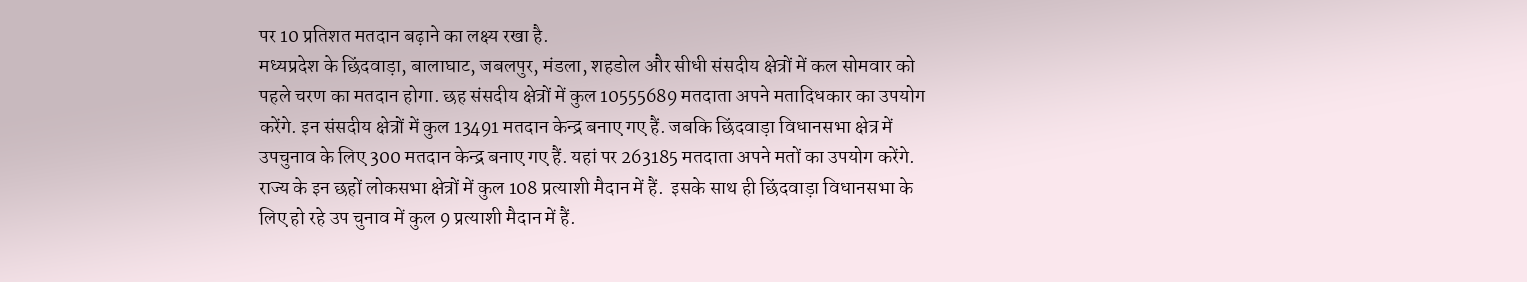पर 10 प्रतिशत मतदान बढ़ाने का लक्ष्य रखा है.
मध्यप्रदेश के छिंदवाड़ा, बालाघाट, जबलपुर, मंडला, शहडोल और सीधी संसदीय क्षेत्रों में कल सोमवार को पहले चरण का मतदान होगा. छह संसदीय क्षेत्रों में कुल 10555689 मतदाता अपने मतादिधकार का उपयोग करेंगे. इन संसदीय क्षेत्रों में कुल 13491 मतदान केन्द्र बनाए गए हैं. जबकि छिंदवाड़ा विधानसभा क्षेत्र में उपचुनाव के लिए 300 मतदान केन्द्र बनाए गए हैं. यहां पर 263185 मतदाता अपने मतों का उपयोग करेंगे. राज्य के इन छहों लोकसभा क्षेत्रों में कुल 108 प्रत्याशी मैदान में हैं.  इसके साथ ही छिंदवाड़ा विधानसभा के लिए हो रहे उप चुनाव में कुल 9 प्रत्याशी मैदान में हैं.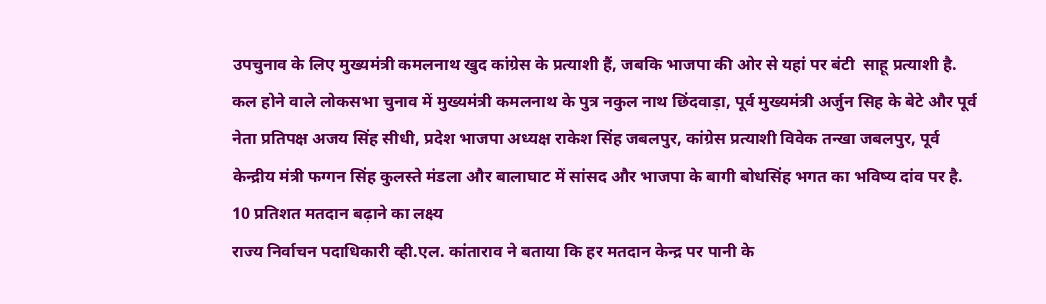उपचुनाव के लिए मुख्यमंत्री कमलनाथ खुद कांग्रेस के प्रत्याशी हैं, जबकि भाजपा की ओर से यहां पर बंटी  साहू प्रत्याशी है. कल होने वाले लोकसभा चुनाव में मुख्यमंत्री कमलनाथ के पुत्र नकुल नाथ छिंदवाड़ा, पूर्व मुख्यमंत्री अर्जुन सिह के बेटे और पूर्व नेता प्रतिपक्ष अजय सिंह सीधी, प्रदेश भाजपा अध्यक्ष राकेश सिंह जबलपुर, कांग्रेस प्रत्याशी विवेक तन्खा जबलपुर, पूर्व केन्द्रीय मंत्री फग्गन सिंह कुलस्ते मंडला और बालाघाट में सांसद और भाजपा के बागी बोधसिंह भगत का भविष्य दांव पर है.
10 प्रतिशत मतदान बढ़ाने का लक्ष्य
राज्य निर्वाचन पदाधिकारी व्ही.एल. कांताराव ने बताया कि हर मतदान केन्द्र पर पानी के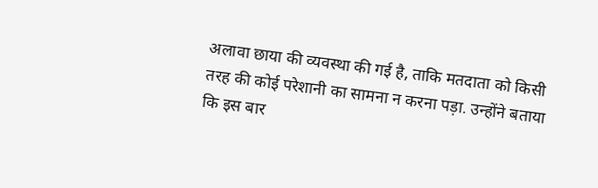अलावा छाया की व्यवस्था की गई है, ताकि मतदाता को किसी तरह की कोई परेशानी का सामना न करना पड़ा. उन्होंने बताया कि इस बार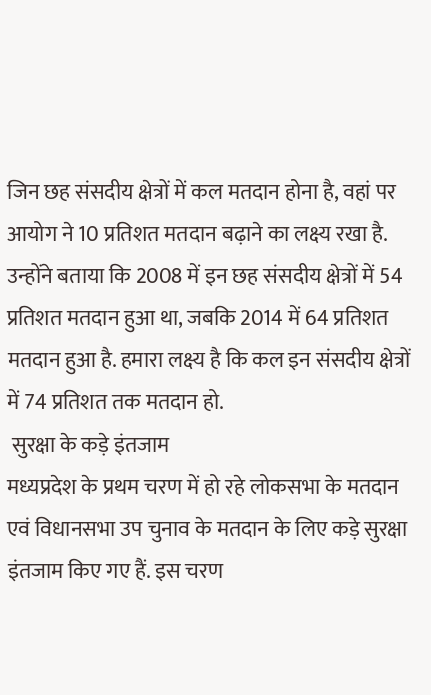जिन छह संसदीय क्षेत्रों में कल मतदान होना है, वहां पर आयोग ने 10 प्रतिशत मतदान बढ़ाने का लक्ष्य रखा है. उन्होंने बताया कि 2008 में इन छह संसदीय क्षेत्रों में 54 प्रतिशत मतदान हुआ था, जबकि 2014 में 64 प्रतिशत मतदान हुआ है. हमारा लक्ष्य है कि कल इन संसदीय क्षेत्रों में 74 प्रतिशत तक मतदान हो.
 सुरक्षा के कड़े इंतजाम
मध्यप्रदेश के प्रथम चरण में हो रहे लोकसभा के मतदान एवं विधानसभा उप चुनाव के मतदान के लिए कड़े सुरक्षा इंतजाम किए गए हैं. इस चरण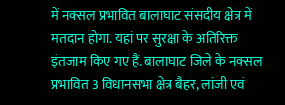में नक्सल प्रभावित बालाघाट संसदीय क्षेत्र में मतदान होगा. यहां पर सुरक्षा के अतिरिक्त इंतजाम किए गए हैं. बालाघाट जिले के नक्सल प्रभावित 3 विधानसभा क्षेत्र बैहर, लांजी एवं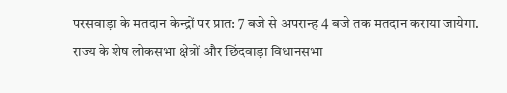परसवाड़ा के मतदान केन्द्रों पर प्रात: 7 बजे से अपरान्ह 4 बजे तक मतदान कराया जायेगा. राज्य के शेष लोकसभा क्षेत्रों और छिंदवाड़ा विधानसभा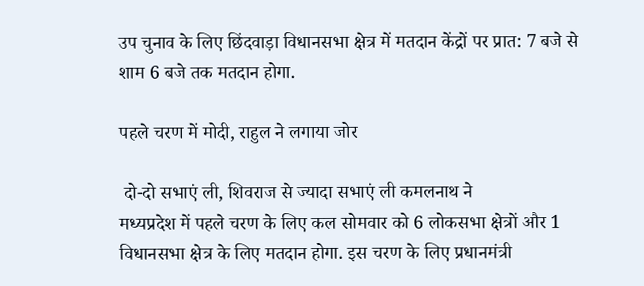उप चुनाव के लिए छिंदवाड़ा विधानसभा क्षेत्र में मतदान केंद्रों पर प्रात: 7 बजे से शाम 6 बजे तक मतदान होगा.

पहले चरण में मोदी, राहुल ने लगाया जोर

 दो-दो सभाएं ली, शिवराज से ज्यादा सभाएं ली कमलनाथ ने
मध्यप्रदेश में पहले चरण के लिए कल सोमवार को 6 लोकसभा क्षेत्रों और 1 विधानसभा क्षेत्र के लिए मतदान होगा. इस चरण के लिए प्रधानमंत्री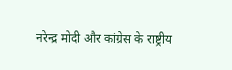नरेन्द्र मोदी और कांग्रेस के राष्ट्रीय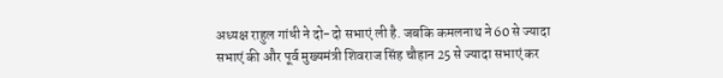अध्यक्ष राहुल गांधी ने दो-दो सभाएं ली है. जबकि कमलनाथ ने 60 से ज्यादा सभाएं की और पूर्व मुख्यमंत्री शिवराज सिंह चौहान 25 से ज्यादा सभाएं कर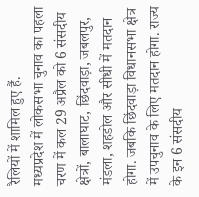रैलियों में शामिल हुए हैं.
मध्यप्रदेश में लोकसभा चुनाव का पहला चरण में कल 29 अप्रैल को 6 संसदीय क्षेत्रों, बालाघाट, छिंदवाड़ा, जबलपुर, मंडला, शहडोल और सीधी में मतदान होगा. जबकि छिंदवाड़ा विधानसभा क्षेत्र में उपचुनाव के लिए मतदान होगा. राज्य के इन 6 संसदीय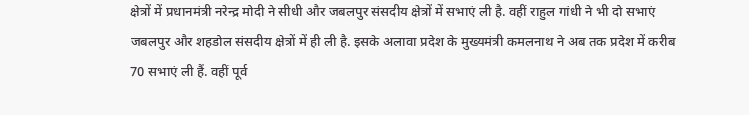क्षेत्रों में प्रधानमंत्री नरेन्द्र मोदी ने सीधी और जबलपुर संसदीय क्षेत्रों में सभाएं ली है. वहीं राहुल गांधी ने भी दो सभाएं जबलपुर और शहडोल संसदीय क्षेत्रों में ही ली है. इसके अलावा प्रदेश के मुख्यमंत्री कमलनाथ ने अब तक प्रदेश में करीब 70 सभाएं ली हैं. वहीं पूर्व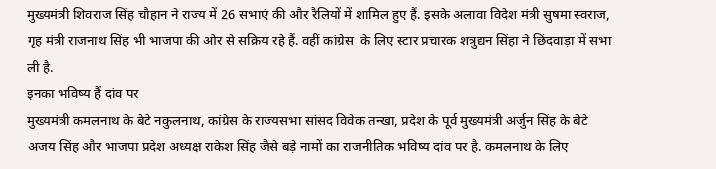मुख्यमंत्री शिवराज सिंह चौहान ने राज्य में 26 सभाएं की और रैलियों में शामिल हुए हैं. इसके अलावा विदेश मंत्री सुषमा स्वराज, गृह मंत्री राजनाथ सिंह भी भाजपा की ओर से सक्रिय रहे हैं. वहीं कांग्रेस  के लिए स्टार प्रचारक शत्रुद्यन सिंहा ने छिंदवाड़ा में सभा ली है.
इनका भविष्य हैं दांव पर
मुख्यमंत्री कमलनाथ के बेटे नकुलनाथ, कांग्रेस के राज्यसभा सांसद विवेक तन्खा, प्रदेश के पूर्व मुख्यमंत्री अर्जुन सिंह के बेटे अजय सिंह और भाजपा प्रदेश अध्यक्ष राकेश सिंह जैसे बड़े नामों का राजनीतिक भविष्य दांव पर है. कमलनाथ के लिए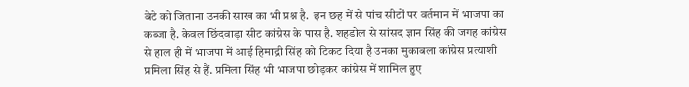बेटे को जिताना उनकी साख का भी प्रश्न है.  इन छह में से पांच सीटों पर वर्तमान में भाजपा का कब्जा है. केवल छिंदवाड़ा सीट कांग्रेस के पास है. शहडोल से सांसद ज्ञान सिंह की जगह कांग्रेस से हाल ही में भाजपा में आई हिमाद्री सिंह को टिकट दिया है उनका मुकाबला कांग्रेस प्रत्याशी प्रमिला सिंह से हैं. प्रमिला सिंह भी भाजपा छोड़कर कांग्रेस में शामिल हुए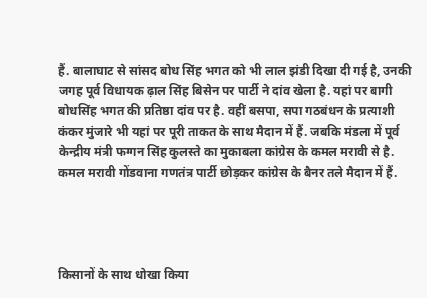हैं. बालाघाट से सांसद बोध सिंह भगत को भी लाल झंडी दिखा दी गई है, उनकी जगह पूर्व विधायक ढ़ाल सिंह बिसेन पर पार्टी ने दांव खेला है. यहां पर बागी बोधसिंह भगत की प्रतिष्ठा दांव पर है. वहीं बसपा, सपा गठबंधन के प्रत्याशी कंकर मुंजारे भी यहां पर पूरी ताकत के साथ मैदान में हैं. जबकि मंडला में पूर्व केन्द्रीय मंत्री फग्गन सिंह कुलस्ते का मुकाबला कांग्रेस के कमल मरावी से है. कमल मरावी गोंडवाना गणतंत्र पार्टी छोड़कर कांग्रेस के बैनर तले मैदान में हैं.




किसानों के साथ धोखा किया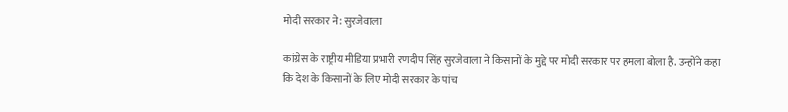मोदी सरकार ने: सुरजेवाला

कांग्रेस के राष्ट्रीय मीडिया प्रभारी रणदीप सिंह सुरजेवाला ने किसानों के मुद्दे पर मोदी सरकार पर हमला बोला है. उन्होंने कहा कि देश के किसानों के लिए मोदी सरकार के पांच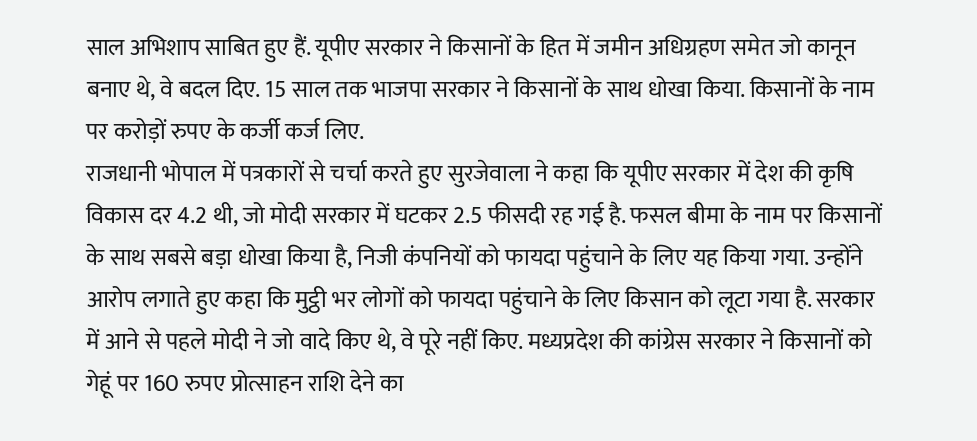साल अभिशाप साबित हुए हैं. यूपीए सरकार ने किसानों के हित में जमीन अधिग्रहण समेत जो कानून बनाए थे, वे बदल दिए. 15 साल तक भाजपा सरकार ने किसानों के साथ धोखा किया. किसानों के नाम पर करोड़ों रुपए के कर्जी कर्ज लिए.
राजधानी भोपाल में पत्रकारों से चर्चा करते हुए सुरजेवाला ने कहा कि यूपीए सरकार में देश की कृषि विकास दर 4.2 थी, जो मोदी सरकार में घटकर 2.5 फीसदी रह गई है. फसल बीमा के नाम पर किसानों के साथ सबसे बड़ा धोखा किया है, निजी कंपनियों को फायदा पहुंचाने के लिए यह किया गया. उन्होंने आरोप लगाते हुए कहा कि मुट्ठी भर लोगों को फायदा पहुंचाने के लिए किसान को लूटा गया है. सरकार में आने से पहले मोदी ने जो वादे किए थे, वे पूरे नहीं किए. मध्यप्रदेश की कांग्रेस सरकार ने किसानों को गेहूं पर 160 रुपए प्रोत्साहन राशि देने का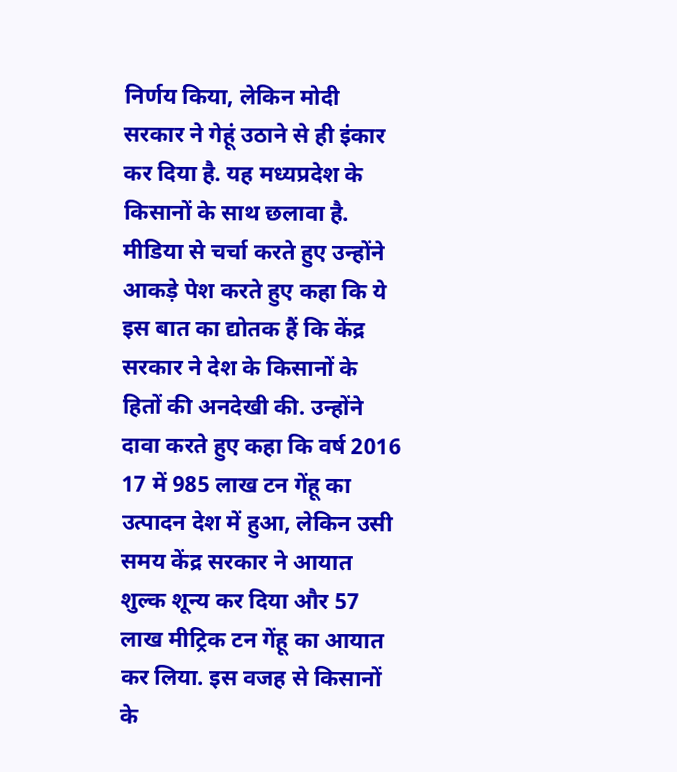निर्णय किया, लेकिन मोदी सरकार ने गेहूं उठाने से ही इंकार कर दिया है. यह मध्यप्रदेश के किसानों के साथ छलावा है.
मीडिया से चर्चा करते हुए उन्होंने आकड़े पेश करते हुए कहा कि ये इस बात का द्योतक हैं कि केंद्र सरकार ने देश के किसानों के हितों की अनदेखी की. उन्होंने दावा करते हुए कहा कि वर्ष 2016 17 में 985 लाख टन गेंहू का उत्पादन देश में हुआ, लेकिन उसी समय केंद्र सरकार ने आयात शुल्क शून्य कर दिया और 57 लाख मीट्रिक टन गेंहू का आयात कर लिया. इस वजह से किसानों के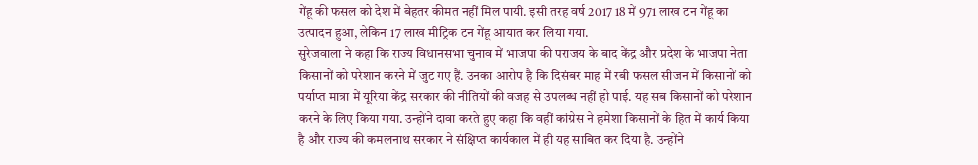गेंहू की फसल को देश में बेहतर कीमत नहीं मिल पायी. इसी तरह वर्ष 2017 18 में 971 लाख टन गेंहू का उत्पादन हुआ, लेकिन 17 लाख मीट्रिक टन गेंहू आयात कर लिया गया.
सुरेजवाला ने कहा कि राज्य विधानसभा चुनाव में भाजपा की पराजय के बाद केंद्र और प्रदेश के भाजपा नेता किसानों को परेशान करने में जुट गए हैं. उनका आरोप है कि दिसंबर माह में रबी फसल सीजन में किसानों को पर्याप्त मात्रा में यूरिया केंद्र सरकार की नीतियों की वजह से उपलब्ध नहीं हो पाई. यह सब किसानों को परेशान करने के लिए किया गया. उन्होंने दावा करते हुए कहा कि वहीं कांग्रेस ने हमेशा किसानों के हित में कार्य किया है और राज्य की कमलनाथ सरकार ने संक्षिप्त कार्यकाल में ही यह साबित कर दिया है. उन्होंने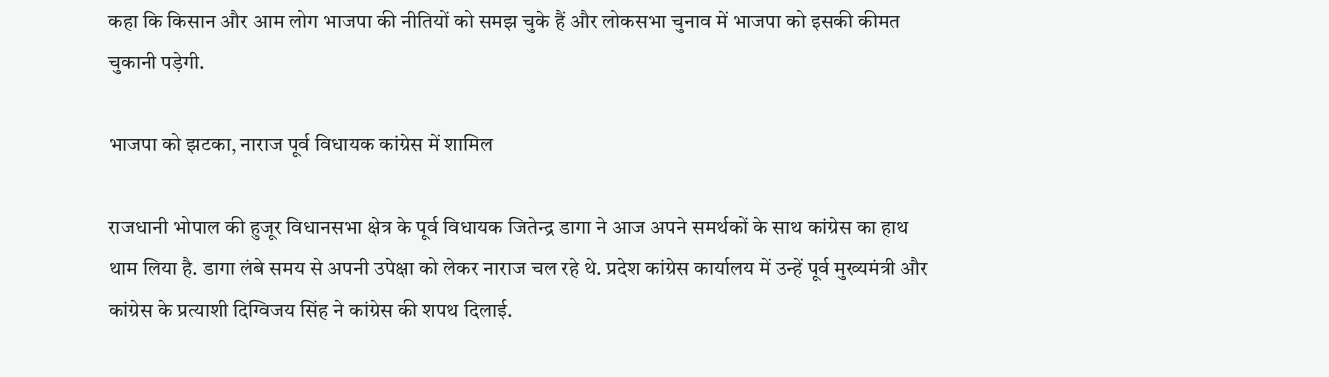कहा कि किसान और आम लोग भाजपा की नीतियों को समझ चुके हैं और लोकसभा चुनाव में भाजपा को इसकी कीमत चुकानी पड़ेगी.

भाजपा को झटका, नाराज पूर्व विधायक कांग्रेस में शामिल

राजधानी भोपाल की हुजूर विधानसभा क्षेत्र के पूर्व विधायक जितेन्द्र डागा ने आज अपने समर्थकों के साथ कांग्रेस का हाथ थाम लिया है. डागा लंबे समय से अपनी उपेक्षा को लेकर नाराज चल रहे थे. प्रदेश कांग्रेस कार्यालय में उन्हें पूर्व मुख्यमंत्री और कांग्रेस के प्रत्याशी दिग्विजय सिंह ने कांग्रेस की शपथ दिलाई.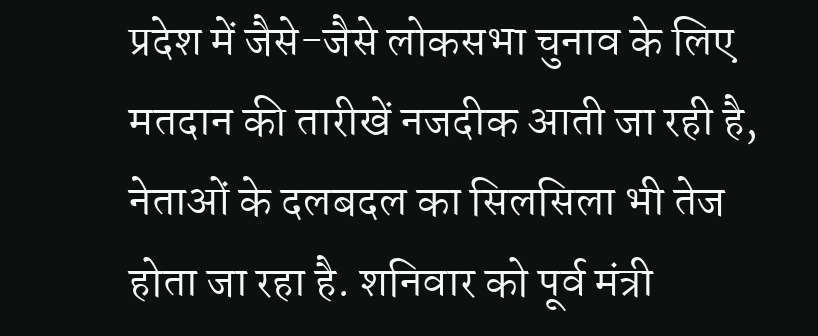प्रदेश में जैसे-जैसे लोकसभा चुनाव के लिए मतदान की तारीखें नजदीक आती जा रही है, नेताओं के दलबदल का सिलसिला भी तेज होता जा रहा है. शनिवार को पूर्व मंत्री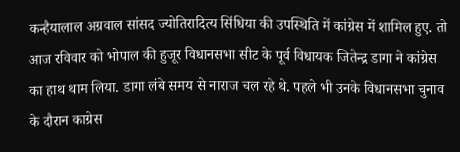कन्हैयालाल अग्रवाल सांसद ज्योतिरादित्य सिंधिया की उपस्थिति में कांग्रेस में शामिल हुए. तो आज रविवार को भोपाल की हुजूर विधानसभा सीट के पूर्व विधायक जितेन्द्र डागा ने कांग्रेस का हाथ थाम लिया. डागा लंबे समय से नाराज चल रहे थे. पहले भी उनके विधानसभा चुनाव के दौरान काग्रेस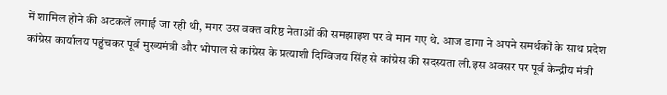में शामिल होने की अटकलें लगाई जा रही थी, मगर उस वक्त वरिष्ठ नेताओं की समझाइश पर वे मान गए थे. आज डागा ने अपने समर्थकों के साथ प्रदेश कांग्रेस कार्यालय पहुंचकर पूर्व मुख्यमंत्री और भोपाल से कांग्रेस के प्रत्याशी दिग्विजय सिंह से कांग्रेस की सदस्यता ली.इस अवसर पर पूर्व केन्द्रीय मंत्री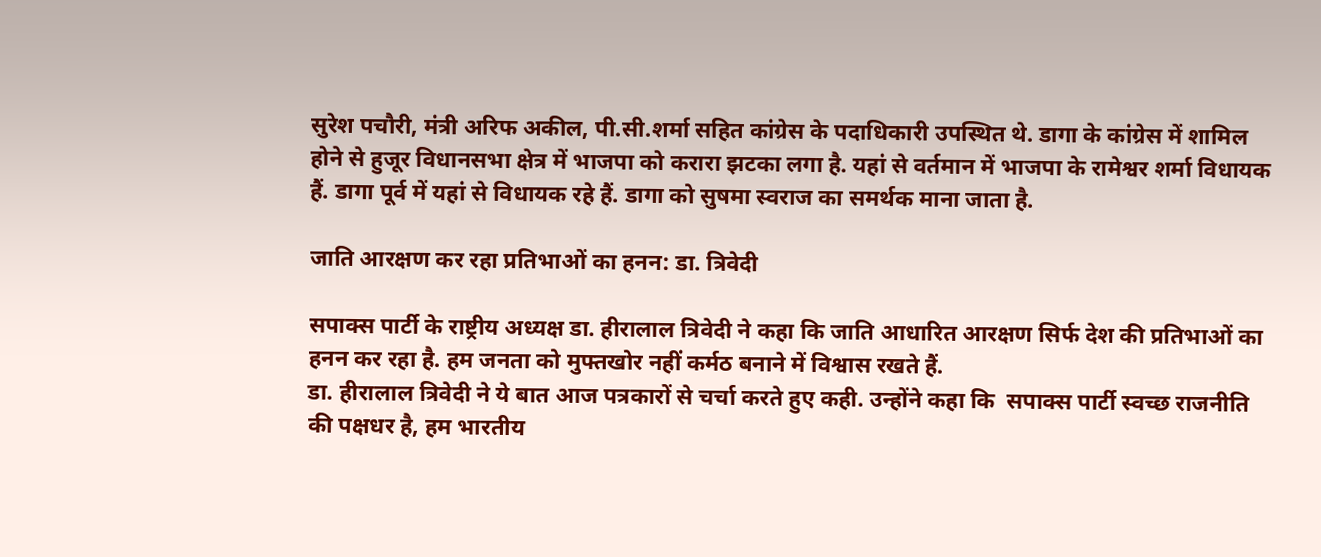सुरेश पचौरी, मंत्री अरिफ अकील, पी.सी.शर्मा सहित कांग्रेस के पदाधिकारी उपस्थित थे. डागा के कांग्रेस में शामिल होने से हुजूर विधानसभा क्षेत्र में भाजपा को करारा झटका लगा है. यहां से वर्तमान में भाजपा के रामेश्वर शर्मा विधायक हैं. डागा पूर्व में यहां से विधायक रहे हैं. डागा को सुषमा स्वराज का समर्थक माना जाता है.

जाति आरक्षण कर रहा प्रतिभाओं का हनन: डा. त्रिवेदी

सपाक्स पार्टी के राष्ट्रीय अध्यक्ष डा. हीरालाल त्रिवेदी ने कहा कि जाति आधारित आरक्षण सिर्फ देश की प्रतिभाओं का हनन कर रहा है. हम जनता को मुफ्तखोर नहीं कर्मठ बनाने में विश्वास रखते हैं.
डा. हीरालाल त्रिवेदी ने ये बात आज पत्रकारों से चर्चा करते हुए कही. उन्होंने कहा कि  सपाक्स पार्टी स्वच्छ राजनीति की पक्षधर है, हम भारतीय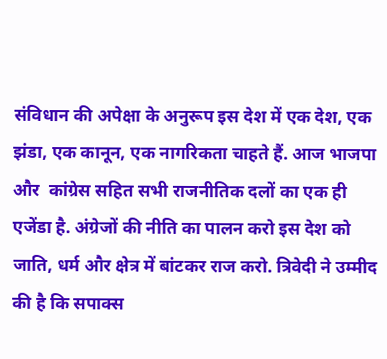संविधान की अपेक्षा के अनुरूप इस देश में एक देश, एक झंडा, एक कानून, एक नागरिकता चाहते हैं. आज भाजपा और  कांग्रेस सहित सभी राजनीतिक दलों का एक ही एजेंडा है. अंग्रेजों की नीति का पालन करो इस देश को जाति, धर्म और क्षेत्र में बांटकर राज करो. त्रिवेदी ने उम्मीद की है कि सपाक्स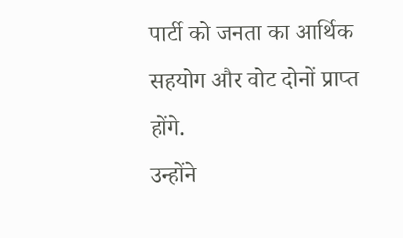पार्टी को जनता का आर्थिक सहयोग और वोट दोनों प्राप्त होंगे.
उन्होंने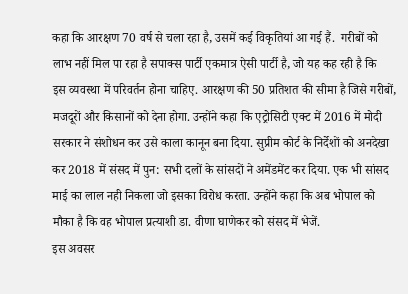कहा कि आरक्षण 70 वर्ष से चला रहा है, उसमें कई विकृतियां आ गई हैं.  गरीबों को लाभ नहीं मिल पा रहा है सपाक्स पार्टी एकमात्र ऐसी पार्टी है, जो यह कह रही है कि
इस व्यवस्था में परिवर्तन होना चाहिए. आरक्षण की 50 प्रतिशत की सीमा है जिसे गरीबों, मजदूरों और किसानों को देना होगा. उन्होंने कहा कि एट्रोसिटी एक्ट में 2016 में मोदी सरकार ने संशोधन कर उसे काला कानून बना दिया. सुप्रीम कोर्ट के निर्देशों को अनदेखा कर 2018 में संसद में पुन: सभी दलों के सांसदों ने अमेंडमेंट कर दिया. एक भी सांसद माई का लाल नही निकला जो इसका विरोध करता. उन्होंने कहा कि अब भोपाल को मौका है कि वह भोपाल प्रत्याशी डा. वीणा घाणेकर को संसद में भेजें.
इस अवसर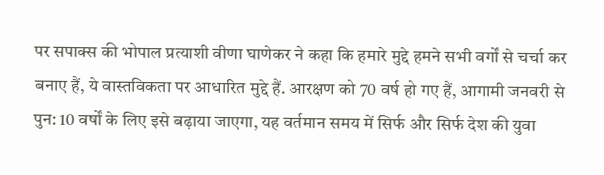पर सपाक्स की भोपाल प्रत्याशी वीणा घाणेकर ने कहा कि हमारे मुद्दे हमने सभी वर्गों से चर्चा कर बनाए हैं, ये वास्तविकता पर आधारित मुद्दे हैं. आरक्षण को 70 वर्ष हो गए हैं, आगामी जनवरी से पुन: 10 वर्षों के लिए इसे बढ़ाया जाएगा, यह वर्तमान समय में सिर्फ और सिर्फ देश की युवा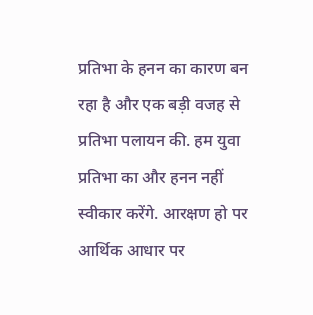प्रतिभा के हनन का कारण बन रहा है और एक बड़ी वजह से प्रतिभा पलायन की. हम युवा प्रतिभा का और हनन नहीं स्वीकार करेंगे. आरक्षण हो पर आर्थिक आधार पर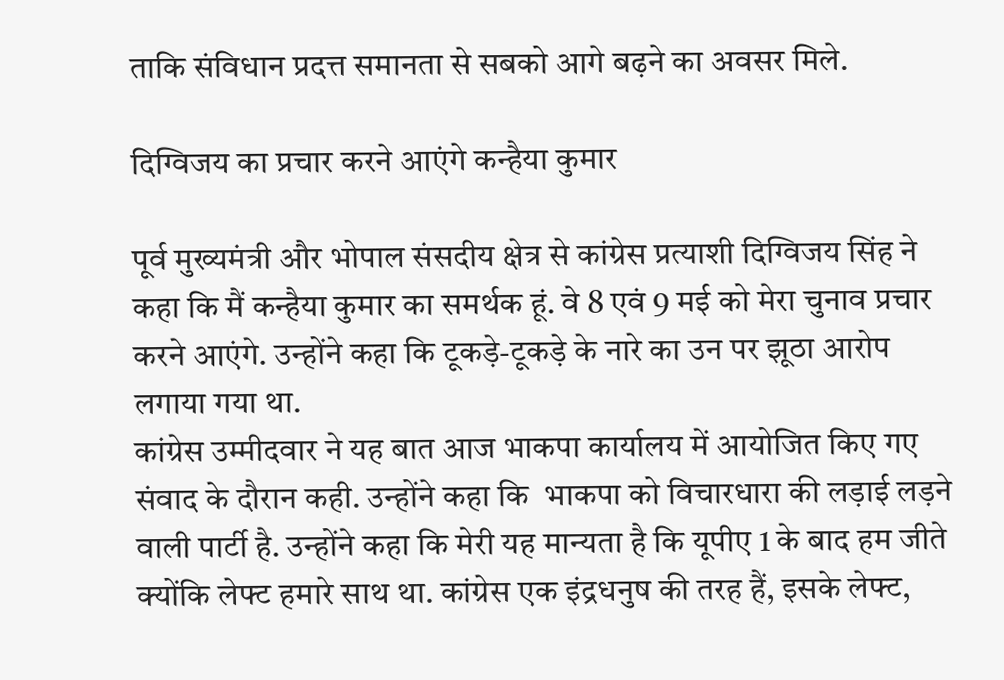ताकि संविधान प्रदत्त समानता से सबको आगे बढ़ने का अवसर मिले.

दिग्विजय का प्रचार करने आएंगे कन्हैया कुमार

पूर्व मुख्यमंत्री और भोपाल संसदीय क्षेत्र से कांग्रेस प्रत्याशी दिग्विजय सिंह ने कहा कि मैं कन्हैया कुमार का समर्थक हूं. वे 8 एवं 9 मई को मेरा चुनाव प्रचार करने आएंगे. उन्होंने कहा कि टूकड़े-टूकड़े के नारे का उन पर झूठा आरोप लगाया गया था.
कांग्रेस उम्मीदवार ने यह बात आज भाकपा कार्यालय में आयोजित किए गए संवाद के दौरान कही. उन्होंने कहा कि  भाकपा को विचारधारा की लड़ाई लड़ने वाली पार्टी है. उन्होंने कहा कि मेरी यह मान्यता है कि यूपीए 1 के बाद हम जीते क्योंकि लेफ्ट हमारे साथ था. कांग्रेस एक इंद्रधनुष की तरह हैं, इसके लेफ्ट,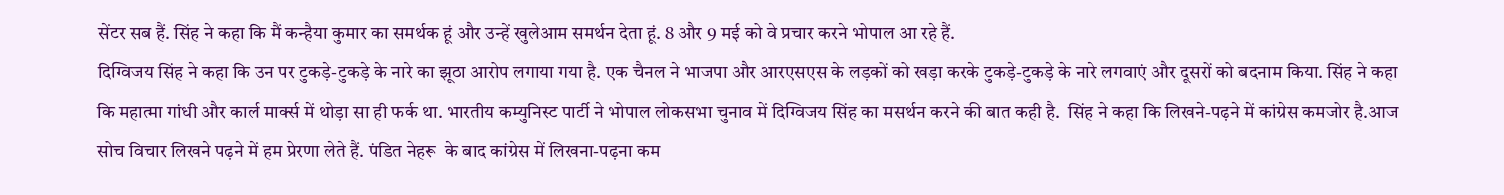सेंटर सब हैं. सिंह ने कहा कि मैं कन्हैया कुमार का समर्थक हूं और उन्हें खुलेआम समर्थन देता हूं. 8 और 9 मई को वे प्रचार करने भोपाल आ रहे हैं.
दिग्विजय सिंह ने कहा कि उन पर टुकड़े-टुकड़े के नारे का झूठा आरोप लगाया गया है. एक चैनल ने भाजपा और आरएसएस के लड़कों को खड़ा करके टुकड़े-टुकड़े के नारे लगवाएं और दूसरों को बदनाम किया. सिंह ने कहा कि महात्मा गांधी और कार्ल मार्क्स में थोड़ा सा ही फर्क था. भारतीय कम्युनिस्ट पार्टी ने भोपाल लोकसभा चुनाव में दिग्विजय सिंह का मसर्थन करने की बात कही है.  सिंह ने कहा कि लिखने-पढ़ने में कांग्रेस कमजोर है.आज सोच विचार लिखने पढ़ने में हम प्रेरणा लेते हैं. पंडित नेहरू  के बाद कांग्रेस में लिखना-पढ़ना कम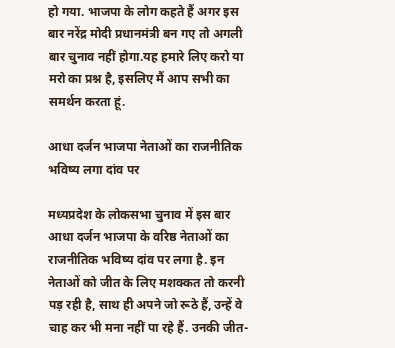हो गया. भाजपा के लोग कहते हैं अगर इस बार नरेंद्र मोदी प्रधानमंत्री बन गए तो अगली बार चुनाव नहीं होगा.यह हमारे लिए करो या मरो का प्रश्न है, इसलिए मैं आप सभी का समर्थन करता हूं.

आधा दर्जन भाजपा नेताओं का राजनीतिक भविष्य लगा दांव पर

मध्यप्रदेश के लोकसभा चुनाव में इस बार आधा दर्जन भाजपा के वरिष्ठ नेताओं का राजनीतिक भविष्य दांव पर लगा है. इन नेताओं को जीत के लिए मशक्कत तो करनी पड़ रही है, साथ ही अपने जो रूठे हैं, उन्हें वे चाह कर भी मना नहीं पा रहे हैं. उनकी जीत-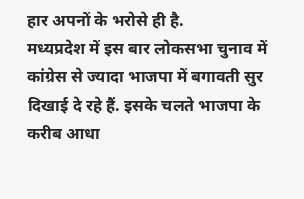हार अपनों के भरोसे ही है.
मध्यप्रदेश में इस बार लोकसभा चुनाव में कांग्रेस से ज्यादा भाजपा में बगावती सुर दिखाई दे रहे हैं. इसके चलते भाजपा के करीब आधा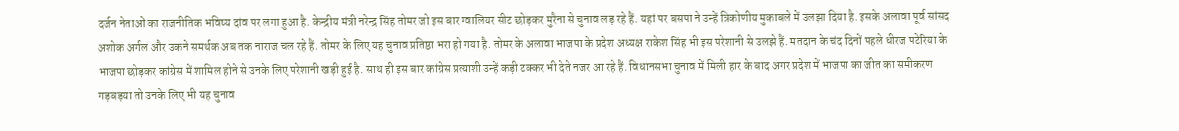दर्जन नेताओं का राजनीतिक भविष्य दांव पर लगा हुआ है. केन्द्रीय मंत्री नरेन्द्र सिंह तोमर जो इस बार ग्वालियर सीट छोड़कर मुरैना से चुनाव लड़ रहे हैं. यहां पर बसपा ने उन्हें त्रिकोणीय मुकाबले में उलझा दिया है. इसके अलावा पूर्व सांसद अशोक अर्गल और उकने समर्थक अब तक नाराज चल रहे हैं. तोमर के लिए यह चुनाव प्रतिष्ठा भरा हो गया है. तोमर के अलावा भाजपा के प्रदेश अध्यक्ष राकेश सिंह भी इस परेशानी से उलझे हैं. मतदान के चंद दिनों पहले धीरज पटेरिया के भाजपा छोड़कर कांग्रेस में शामिल होने से उनके लिए परेशानी खड़ी हुई है. साथ ही इस बार कांग्रेस प्रत्याशी उन्हें कड़ी टक्कर भी देते नजर आ रहे हैं. विधानसभा चुनाव में मिली हार के बाद अगर प्रदेश में भाजपा का जीत का समीकरण गड़बड़या तो उनके लिए भी यह चुनाव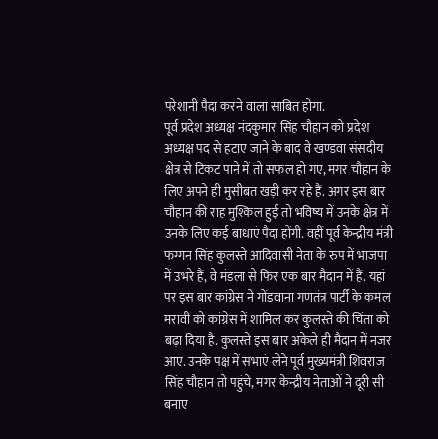परेशानी पैदा करने वाला साबित होगा.
पूर्व प्रदेश अध्यक्ष नंदकुमार सिंह चौहान को प्रदेश अध्यक्ष पद से हटाए जाने के बाद वे खण्डवा संसदीय क्षेत्र से टिकट पाने में तो सफल हो गए, मगर चौहान के लिए अपने ही मुसीबत खड़ी कर रहे हैं. अगर इस बार चौहान की राह मुश्किल हुई तो भविष्य में उनके क्षेत्र में उनके लिए कई बाधाएं पैदा होंगी. वहीं पूर्व केन्द्रीय मंत्री फग्गन सिंह कुलस्ते आदिवासी नेता के रुप में भाजपा में उभरे हैं, वे मंडला से फिर एक बार मैदान में हैं. यहां पर इस बार कांग्रेस ने गोंडवाना गणतंत्र पार्टी के कमल मरावी को कांग्रेस में शामिल कर कुलस्ते की चिंता को बढ़ा दिया है. कुलस्ते इस बार अकेले ही मैदान में नजर आए. उनके पक्ष में सभाएं लेने पूर्व मुख्यमंत्री शिवराज सिंह चौहान तो पहुंचे, मगर केन्द्रीय नेताओं ने दूरी सी बनाए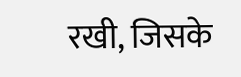रखी, जिसके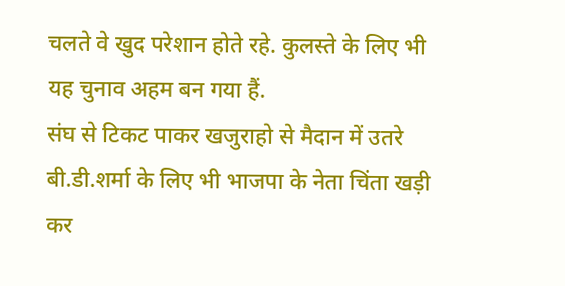चलते वे खुद परेशान होते रहे. कुलस्ते के लिए भी यह चुनाव अहम बन गया हैं.
संघ से टिकट पाकर खजुराहो से मैदान में उतरे बी.डी.शर्मा के लिए भी भाजपा के नेता चिंता खड़ी कर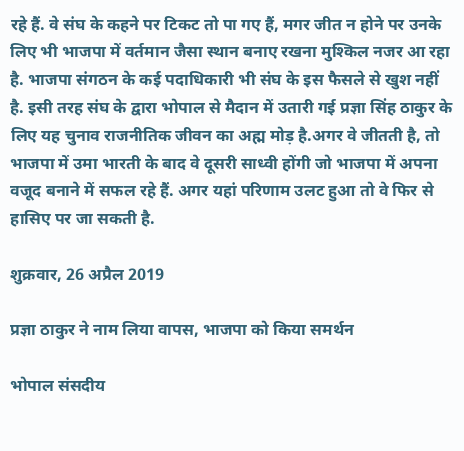रहे हैं. वे संघ के कहने पर टिकट तो पा गए हैं, मगर जीत न होने पर उनके लिए भी भाजपा में वर्तमान जैसा स्थान बनाए रखना मुश्किल नजर आ रहा है. भाजपा संगठन के कई पदाधिकारी भी संघ के इस फैसले से खुश नहीं है. इसी तरह संघ के द्वारा भोपाल से मैदान में उतारी गई प्रज्ञा सिंह ठाकुर के लिए यह चुनाव राजनीतिक जीवन का अह्म मोड़ है.अगर वे जीतती है, तो भाजपा में उमा भारती के बाद वे दूसरी साध्वी होंगी जो भाजपा में अपना वजूद बनाने में सफल रहे हैं. अगर यहां परिणाम उलट हुआ तो वे फिर से हासिए पर जा सकती है.

शुक्रवार, 26 अप्रैल 2019

प्रज्ञा ठाकुर ने नाम लिया वापस, भाजपा को किया समर्थन

भोपाल संसदीय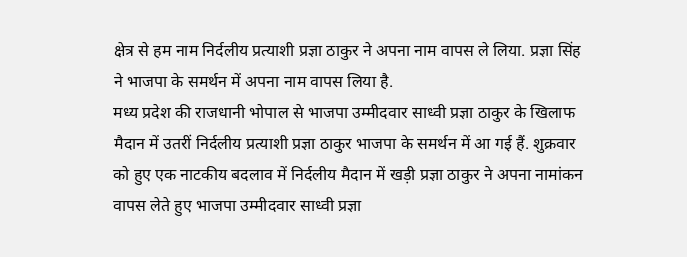क्षेत्र से हम नाम निर्दलीय प्रत्याशी प्रज्ञा ठाकुर ने अपना नाम वापस ले लिया. प्रज्ञा सिंह ने भाजपा के समर्थन में अपना नाम वापस लिया है.
मध्य प्रदेश की राजधानी भोपाल से भाजपा उम्मीदवार साध्वी प्रज्ञा ठाकुर के खिलाफ मैदान में उतरीं निर्दलीय प्रत्याशी प्रज्ञा ठाकुर भाजपा के समर्थन में आ गई हैं. शुक्रवार को हुए एक नाटकीय बदलाव में निर्दलीय मैदान में खड़ी प्रज्ञा ठाकुर ने अपना नामांकन वापस लेते हुए भाजपा उम्मीदवार साध्वी प्रज्ञा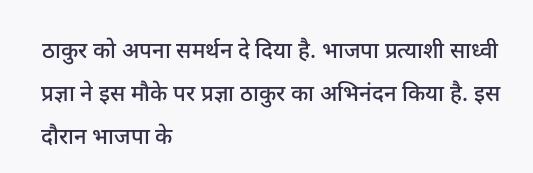ठाकुर को अपना समर्थन दे दिया है. भाजपा प्रत्याशी साध्वी प्रज्ञा ने इस मौके पर प्रज्ञा ठाकुर का अभिनंदन किया है. इस दौरान भाजपा के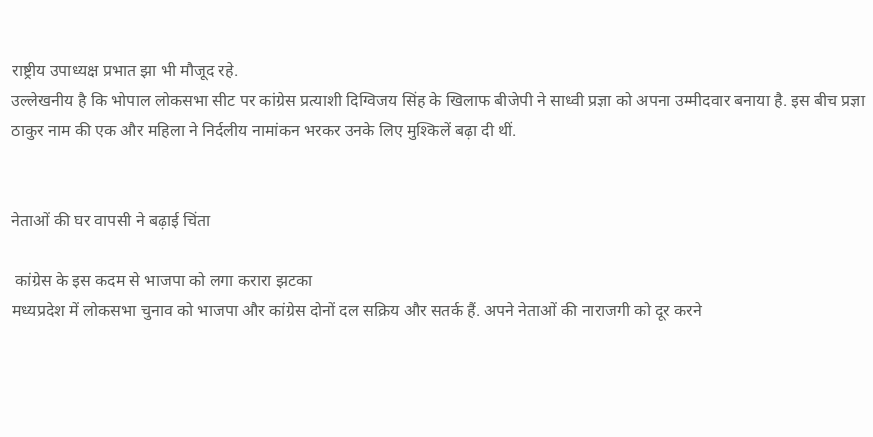राष्ट्रीय उपाध्यक्ष प्रभात झा भी मौजूद रहे.
उल्लेखनीय है कि भोपाल लोकसभा सीट पर कांग्रेस प्रत्याशी दिग्विजय सिंह के खिलाफ बीजेपी ने साध्वी प्रज्ञा को अपना उम्मीदवार बनाया है. इस बीच प्रज्ञा ठाकुर नाम की एक और महिला ने निर्दलीय नामांकन भरकर उनके लिए मुश्किलें बढ़ा दी थीं.


नेताओं की घर वापसी ने बढ़ाई चिंता

 कांग्रेस के इस कदम से भाजपा को लगा करारा झटका
मध्यप्रदेश में लोकसभा चुनाव को भाजपा और कांग्रेस दोनों दल सक्रिय और सतर्क हैं. अपने नेताओं की नाराजगी को दूर करने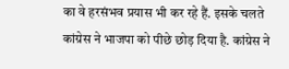का वे हरसंभव प्रयास भी कर रहे हैं. इसके चलते कांग्रेस ने भाजपा को पीछे छोड़ दिया है. कांग्रेस ने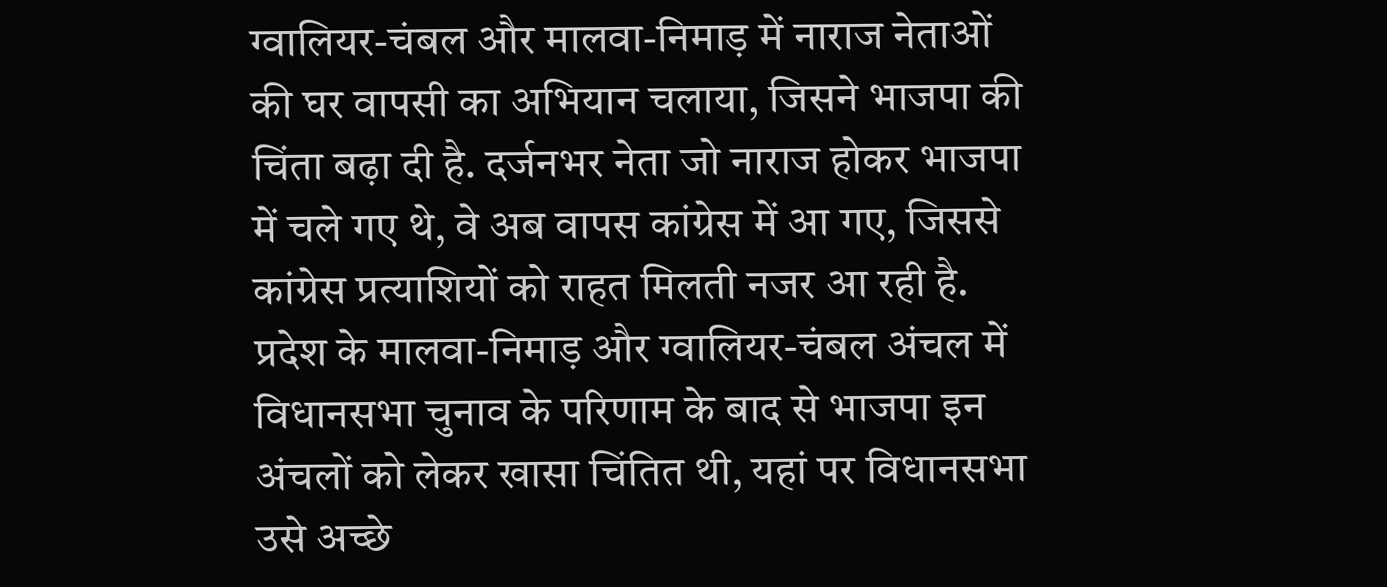ग्वालियर-चंबल और मालवा-निमाड़ में नाराज नेताओं की घर वापसी का अभियान चलाया, जिसने भाजपा की चिंता बढ़ा दी है. दर्जनभर नेता जो नाराज होकर भाजपा में चले गए थे, वे अब वापस कांग्रेस में आ गए, जिससे कांग्रेस प्रत्याशियों को राहत मिलती नजर आ रही है.
प्रदेश के मालवा-निमाड़ और ग्वालियर-चंबल अंचल में विधानसभा चुनाव के परिणाम के बाद से भाजपा इन अंचलों को लेकर खासा चिंतित थी, यहां पर विधानसभा उसे अच्छे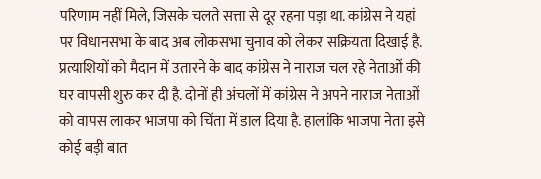परिणाम नहीं मिले, जिसके चलते सत्ता से दूर रहना पड़ा था. कांग्रेस ने यहां पर विधानसभा के बाद अब लोकसभा चुनाव को लेकर सक्रियता दिखाई है. प्रत्याशियों को मैदान में उतारने के बाद कांग्रेस ने नाराज चल रहे नेताओं की घर वापसी शुरु कर दी है. दोनों ही अंचलों में कांग्रेस ने अपने नाराज नेताओं को वापस लाकर भाजपा को चिंता में डाल दिया है. हालांकि भाजपा नेता इसे कोई बड़ी बात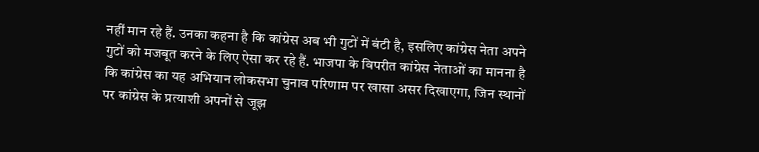नहीं मान रहे हैं. उनका कहना है कि कांग्रेस अब भी गुटों में बंटी है, इसलिए कांग्रेस नेता अपने गुटों को मजबूत करने के लिए ऐसा कर रहे हैं. भाजपा के विपरीत कांग्रेस नेताओं का मानना है कि कांग्रेस का यह अभियान लोकसभा चुनाव परिणाम पर खासा असर दिखाएगा, जिन स्थानों पर कांग्रेस के प्रत्याशी अपनों से जूझ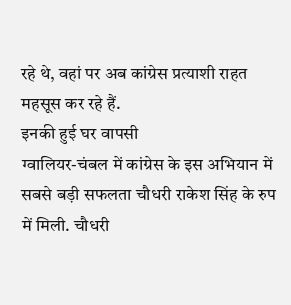रहे थे, वहां पर अब कांग्रेस प्रत्याशी राहत महसूस कर रहे हैं.
इनकी हुई घर वापसी
ग्वालियर-चंबल में कांग्रेस के इस अभियान में सबसे बड़ी सफलता चौधरी राकेश सिंह के रुप में मिली. चौधरी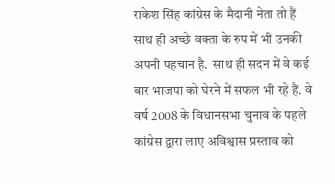राकेश सिंह कांग्रेस के मैदानी नेता तो हैं साथ ही अच्छे वक्ता के रुप में भी उनकी अपनी पहचान है.  साथ ही सदन में वे कई बार भाजपा को घेरने में सफल भी रहे हैं. वे वर्ष 2008 के विधानसभा चुनाव के पहले कांग्रेस द्वारा लाए अविश्वास प्रस्ताव को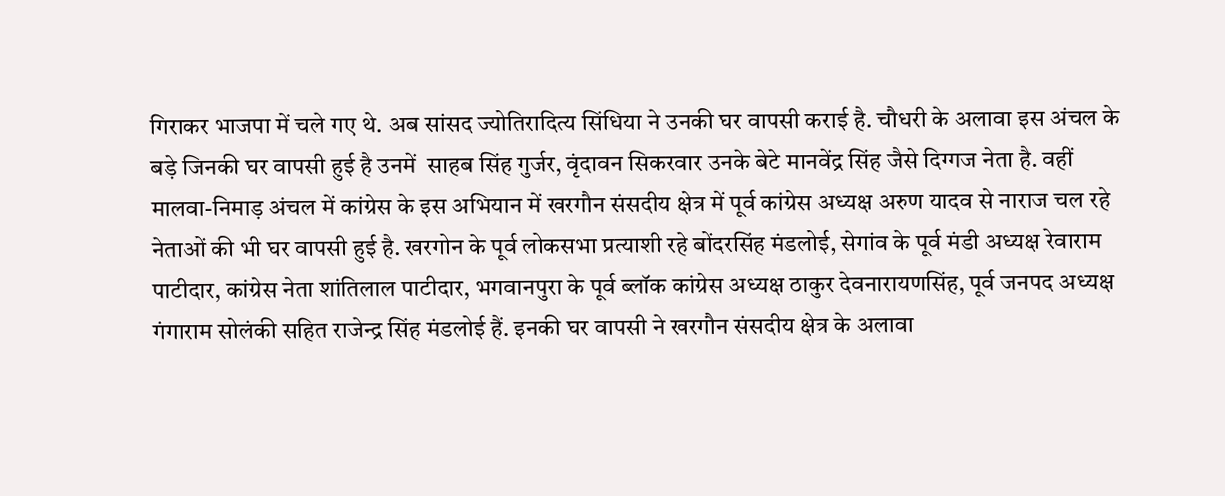गिराकर भाजपा में चले गए थे. अब सांसद ज्योतिरादित्य सिंधिया ने उनकी घर वापसी कराई है. चौधरी के अलावा इस अंचल के बड़े जिनकी घर वापसी हुई है उनमें  साहब सिंह गुर्जर, वृंदावन सिकरवार उनके बेटे मानवेंद्र सिंह जैसे दिग्गज नेता है. वहीं मालवा-निमाड़ अंचल में कांग्रेस के इस अभियान में खरगौन संसदीय क्षेत्र में पूर्व कांग्रेस अध्यक्ष अरुण यादव से नाराज चल रहे नेताओं की भी घर वापसी हुई है. खरगोन के पूर्व लोकसभा प्रत्याशी रहे बोंदरसिंह मंडलोई, सेगांव के पूर्व मंडी अध्यक्ष रेवाराम पाटीदार, कांग्रेस नेता शांतिलाल पाटीदार, भगवानपुरा के पूर्व ब्लॉक कांग्रेस अध्यक्ष ठाकुर देवनारायणसिंह, पूर्व जनपद अध्यक्ष गंगाराम सोलंकी सहित राजेन्द्र सिंह मंडलोई हैं. इनकी घर वापसी ने खरगौन संसदीय क्षेत्र के अलावा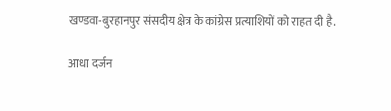खण्डवा-बुरहानपुर संसदीय क्षेत्र के कांग्रेस प्रत्याशियों को राहत दी है.

आधा दर्जन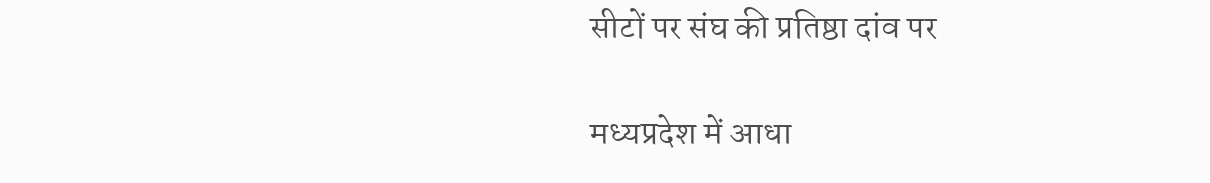सीटों पर संघ की प्रतिष्ठा दांव पर

मध्यप्रदेश में आधा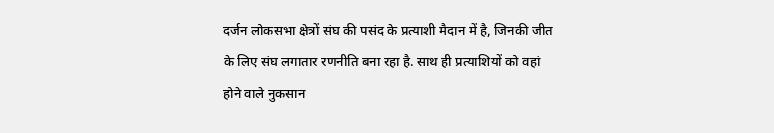दर्जन लोकसभा क्षेत्रों संघ की पसंद के प्रत्याशी मैदान में है, जिनकी जीत के लिए संघ लगातार रणनीति बना रहा है. साथ ही प्रत्याशियों को वहां होने वाले नुकसान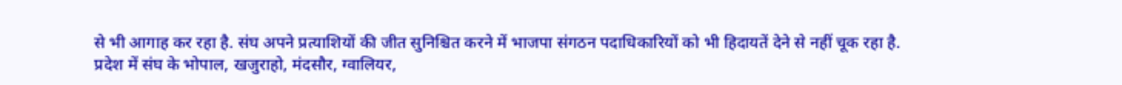से भी आगाह कर रहा है. संघ अपने प्रत्याशियों की जीत सुनिश्चित करने में भाजपा संगठन पदाधिकारियों को भी हिदायतें देने से नहीं चूक रहा है.
प्रदेश में संघ के भोपाल, खजुराहो, मंदसौर, ग्वालियर,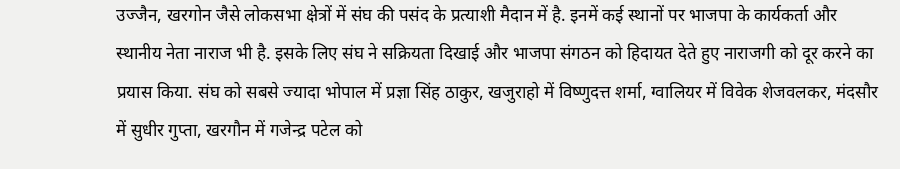उज्जैन, खरगोन जैसे लोकसभा क्षेत्रों में संघ की पसंद के प्रत्याशी मैदान में है. इनमें कई स्थानों पर भाजपा के कार्यकर्ता और स्थानीय नेता नाराज भी है. इसके लिए संघ ने सक्रियता दिखाई और भाजपा संगठन को हिदायत देते हुए नाराजगी को दूर करने का प्रयास किया. संघ को सबसे ज्यादा भोपाल में प्रज्ञा सिंह ठाकुर, खजुराहो में विष्णुदत्त शर्मा, ग्वालियर में विवेक शेजवलकर, मंदसौर में सुधीर गुप्ता, खरगौन में गजेन्द्र पटेल को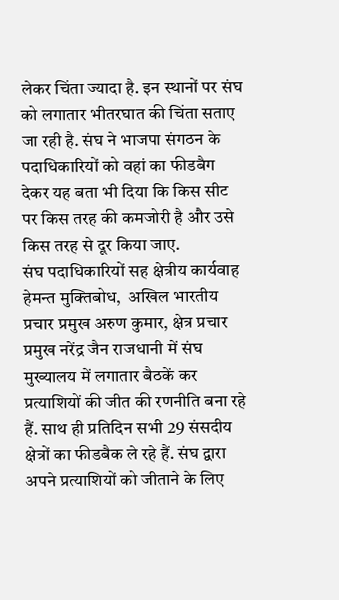लेकर चिंता ज्यादा है. इन स्थानों पर संघ को लगातार भीतरघात की चिंता सताए जा रही है. संघ ने भाजपा संगठन के पदाधिकारियों को वहां का फीडबैग देकर यह बता भी दिया कि किस सीट पर किस तरह की कमजोरी है और उसे किस तरह से दूर किया जाए.
संघ पदाधिकारियों सह क्षेत्रीय कार्यवाह हेमन्त मुक्तिबोध,  अखिल भारतीय प्रचार प्रमुख अरुण कुमार, क्षेत्र प्रचार प्रमुख नरेंद्र जैन राजधानी में संघ मुख्यालय में लगातार बैठकें कर प्रत्याशियों की जीत की रणनीति बना रहे हैं. साथ ही प्रतिदिन सभी 29 संसदीय क्षेत्रों का फीडबैक ले रहे हैं. संघ द्वारा अपने प्रत्याशियों को जीताने के लिए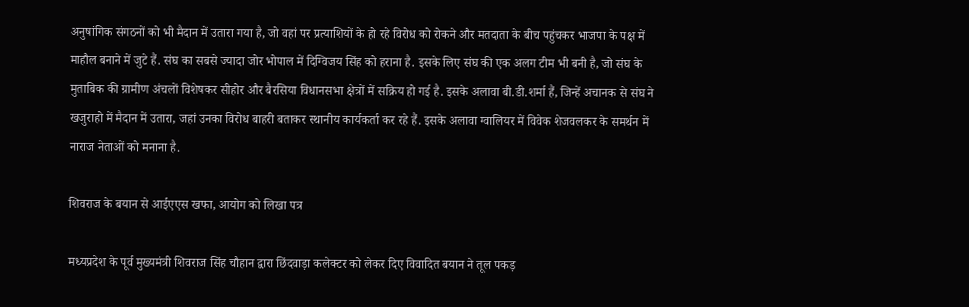अनुषांगिक संगठनों को भी मैदान में उतारा गया है, जो वहां पर प्रत्याशियों के हो रहे विरोध को रोकने और मतदाता के बीच पहुंचकर भाजपा के पक्ष में माहौल बनाने में जुटे हैं. संघ का सबसे ज्यादा जोर भोपाल में दिग्विजय सिंह को हराना है. इसके लिए संघ की एक अलग टीम भी बनी है, जो संघ के मुताबिक की ग्रामीण अंचलों विशेषकर सीहोर और बैरसिया विधानसभा क्षेत्रों में सक्रिय हो गई है. इसके अलावा बी.डी.शर्मा हैं, जिन्हें अचानक से संघ ने खजुराहो में मैदान में उतारा, जहां उनका विरोध बाहरी बताकर स्थानीय कार्यकर्ता कर रहे हैं. इसके अलावा ग्वालियर में विवेक शेजवलकर के समर्थन में नाराज नेताओं को मनाना है.

शिवराज के बयान से आईएएस खफा, आयोग को लिखा पत्र

मध्यप्रदेश के पूर्व मुख्यमंत्री शिवराज सिंह चौहान द्वारा छिंदवाड़ा कलेक्टर को लेकर दिए विवादित बयान ने तूल पकड़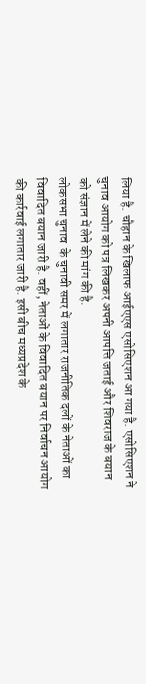लिया है. चौहान के खिलाफ आईएएस एसोसिएशन आ गया है. एसोसिएशन ने चुनाव आयोग को पत्र लिखकर अपनी आपत्ति जताई और शिवराज के बयान को संज्ञान में लेने की मांग की है.
लोकसभा चुनाव  के चुनावी समर में लगातार राजनीतिक दलों के नेताओं का विवादित बयान जारी है. वहीं, नेताओं के विवादित बयान पर निर्वाचन आयोग की कार्रवाई लगातार जारी है. इसी बीच मध्यप्रदेश के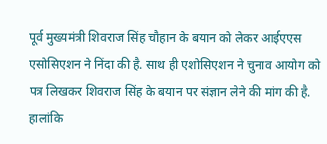पूर्व मुख्यमंत्री शिवराज सिंह चौहान के बयान को लेकर आईएएस एसोसिएशन ने निंदा की है. साथ ही एशोसिएशन ने चुनाव आयोग को पत्र लिखकर शिवराज सिंह के बयान पर संज्ञान लेने की मांग की है. हालांकि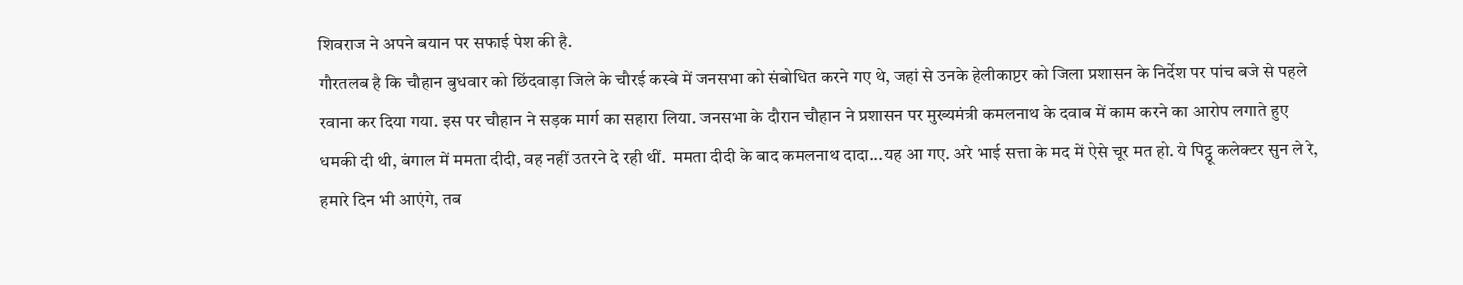शिवराज ने अपने बयान पर सफाई पेश की है.
गौरतलब है कि चौहान बुधवार को छिंदवाड़ा जिले के चौरई कस्बे में जनसभा को संबोधित करने गए थे, जहां से उनके हेलीकाप्टर को जिला प्रशासन के निर्देश पर पांच बजे से पहले रवाना कर दिया गया. इस पर चौहान ने सड़क मार्ग का सहारा लिया. जनसभा के दौरान चौहान ने प्रशासन पर मुख्यमंत्री कमलनाथ के दवाब में काम करने का आरोप लगाते हुए धमकी दी थी, बंगाल में ममता दीदी, वह नहीं उतरने दे रही थीं.  ममता दीदी के बाद कमलनाथ दादा...यह आ गए. अरे भाई सत्ता के मद में ऐसे चूर मत हो. ये पिट्ठू कलेक्टर सुन ले रे, हमारे दिन भी आएंगे, तब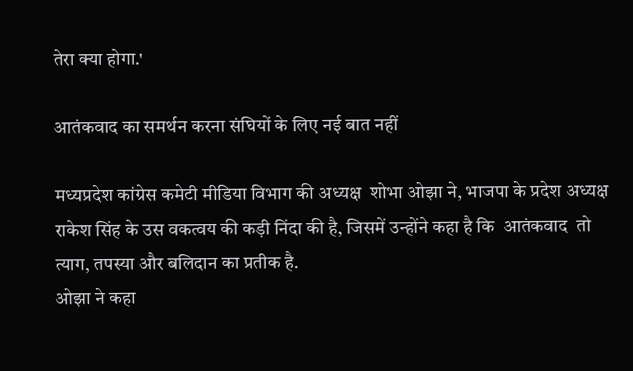तेरा क्या होगा.'

आतंकवाद का समर्थन करना संघियों के लिए नई बात नहीं

मध्यप्रदेश कांग्रेस कमेटी मीडिया विभाग की अध्यक्ष  शोभा ओझा ने, भाजपा के प्रदेश अध्यक्ष  राकेश सिंह के उस वकत्वय की कड़ी निंदा की है, जिसमें उन्होंने कहा है कि  आतंकवाद  तो त्याग, तपस्या और बलिदान का प्रतीक है.
ओझा ने कहा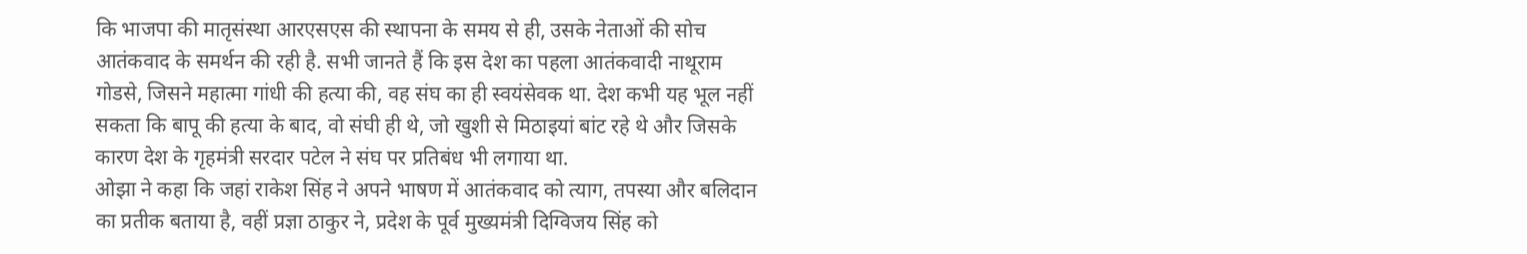कि भाजपा की मातृसंस्था आरएसएस की स्थापना के समय से ही, उसके नेताओं की सोच आतंकवाद के समर्थन की रही है. सभी जानते हैं कि इस देश का पहला आतंकवादी नाथूराम गोडसे, जिसने महात्मा गांधी की हत्या की, वह संघ का ही स्वयंसेवक था. देश कभी यह भूल नहीं सकता कि बापू की हत्या के बाद, वो संघी ही थे, जो खुशी से मिठाइयां बांट रहे थे और जिसके कारण देश के गृहमंत्री सरदार पटेल ने संघ पर प्रतिबंध भी लगाया था.
ओझा ने कहा कि जहां राकेश सिंह ने अपने भाषण में आतंकवाद को त्याग, तपस्या और बलिदान का प्रतीक बताया है, वहीं प्रज्ञा ठाकुर ने, प्रदेश के पूर्व मुख्यमंत्री दिग्विजय सिंह को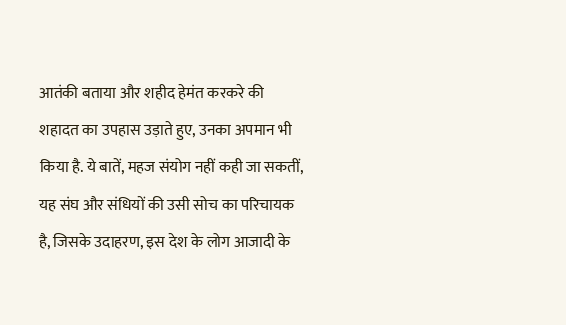आतंकी बताया और शहीद हेमंत करकरे की शहादत का उपहास उड़ाते हुए, उनका अपमान भी किया है. ये बातें, महज संयोग नहीं कही जा सकतीं, यह संघ और संधियों की उसी सोच का परिचायक है, जिसके उदाहरण, इस देश के लोग आजादी के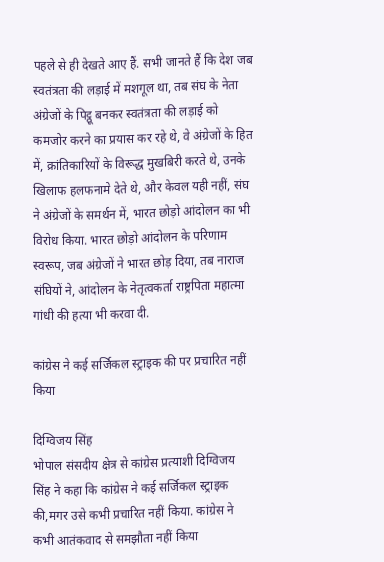पहले से ही देखते आए हैं. सभी जानते हैं कि देश जब स्वतंत्रता की लड़ाई में मशगूल था, तब संघ के नेता अंग्रेजों के पिट्ठू बनकर स्वतंत्रता की लड़ाई को कमजोर करने का प्रयास कर रहे थे, वे अंग्रेजों के हित में, क्रांतिकारियों के विरूद्ध मुखबिरी करते थे, उनके खिलाफ हलफनामे देते थे, और केवल यही नहीं, संघ ने अंग्रेजों के समर्थन में, भारत छोड़ो आंदोलन का भी विरोध किया. भारत छोड़ो आंदोलन के परिणाम स्वरूप, जब अंग्रेजों ने भारत छोड़ दिया, तब नाराज संघियों ने, आंदोलन के नेतृत्वकर्ता राष्ट्रपिता महात्मा गांधी की हत्या भी करवा दी.

कांग्रेस ने कई सर्जिकल स्ट्राइक की पर प्रचारित नहीं किया

दिग्विजय सिंह
भोपाल संसदीय क्षेत्र से कांग्रेस प्रत्याशी दिग्विजय सिंह ने कहा कि कांग्रेस ने कई सर्जिकल स्ट्राइक की,मगर उसे कभी प्रचारित नहीं किया. कांग्रेस ने कभी आतंकवाद से समझौता नहीं किया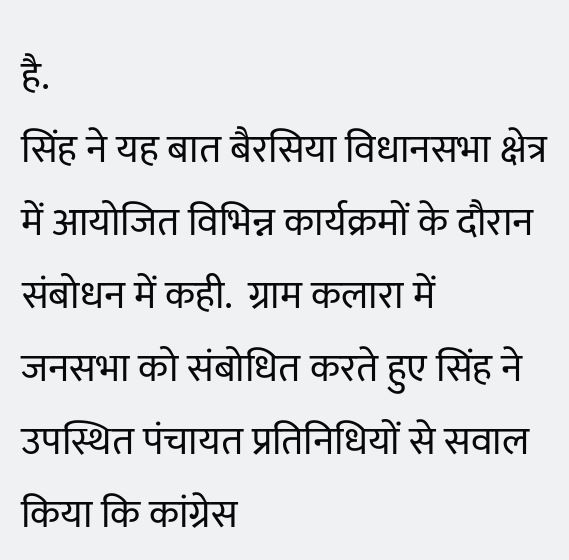है.
सिंह ने यह बात बैरसिया विधानसभा क्षेत्र में आयोजित विभिन्न कार्यक्रमों के दौरान संबोधन में कही.  ग्राम कलारा में जनसभा को संबोधित करते हुए सिंह ने उपस्थित पंचायत प्रतिनिधियों से सवाल किया कि कांग्रेस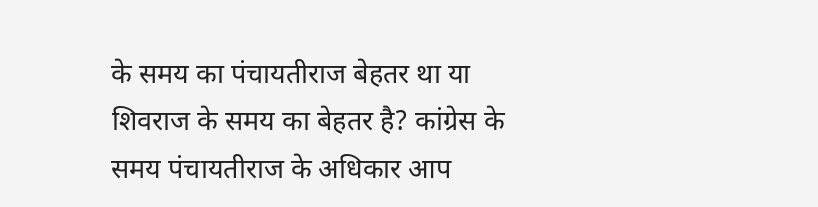के समय का पंचायतीराज बेहतर था या शिवराज के समय का बेहतर है? कांग्रेस के समय पंचायतीराज के अधिकार आप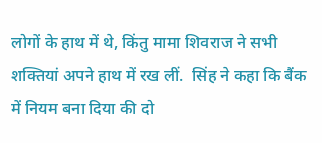लोगों के हाथ में थे, किंतु मामा शिवराज ने सभी शक्तियां अपने हाथ में रख लीं.  सिंह ने कहा कि बैंक में नियम बना दिया की दो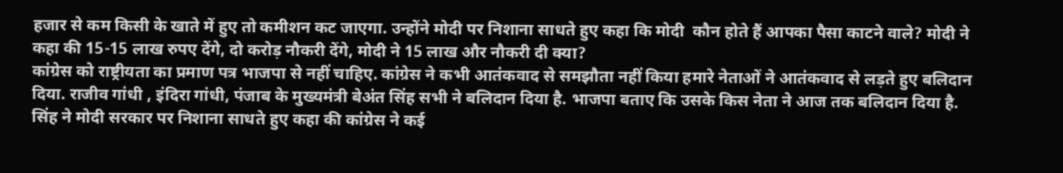हजार से कम किसी के खाते में हुए तो कमीशन कट जाएगा. उन्होंने मोदी पर निशाना साधते हुए कहा कि मोदी  कौन होते हैं आपका पैसा काटने वाले? मोदी ने कहा की 15-15 लाख रुपए देंगे, दो करोड़ नौकरी देंगे, मोदी ने 15 लाख और नौकरी दी क्या?
कांग्रेस को राष्ट्रीयता का प्रमाण पत्र भाजपा से नहीं चाहिए. कांग्रेस ने कभी आतंकवाद से समझौता नहीं किया हमारे नेताओं ने आतंकवाद से लड़ते हुए बलिदान दिया. राजीव गांधी , इंदिरा गांधी, पंजाब के मुख्यमंत्री बेअंत सिंह सभी ने बलिदान दिया है. भाजपा बताए कि उसके किस नेता ने आज तक बलिदान दिया है. सिंह ने मोदी सरकार पर निशाना साधते हुए कहा की कांग्रेस ने कई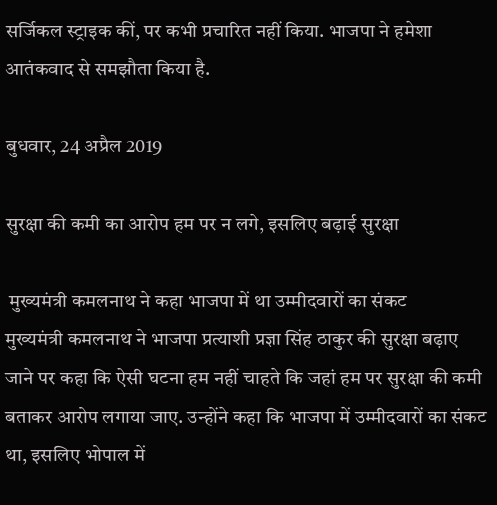सर्जिकल स्ट्राइक कीं, पर कभी प्रचारित नहीं किया. भाजपा ने हमेशा आतंकवाद से समझौता किया है.

बुधवार, 24 अप्रैल 2019

सुरक्षा की कमी का आरोप हम पर न लगे, इसलिए बढ़ाई सुरक्षा

 मुख्यमंत्री कमलनाथ ने कहा भाजपा में था उम्मीदवारों का संकट
मुख्यमंत्री कमलनाथ ने भाजपा प्रत्याशी प्रज्ञा सिंह ठाकुर की सुरक्षा बढ़ाए  जाने पर कहा कि ऐसी घटना हम नहीं चाहते कि जहां हम पर सुरक्षा की कमी बताकर आरोप लगाया जाए. उन्होंने कहा कि भाजपा में उम्मीदवारों का संकट था, इसलिए भोपाल में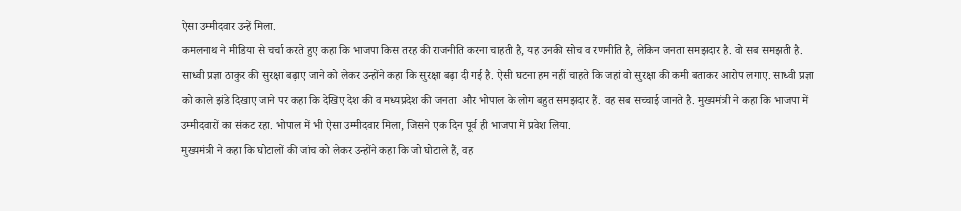ऐसा उम्मीदवार उन्हें मिला.
कमलनाथ ने मीडिया से चर्चा करते हुए कहा कि भाजपा किस तरह की राजनीति करना चाहती है, यह उनकी सोच व रणनीति है, लेकिन जनता समझदार है. वो सब समझती है. साध्वी प्रज्ञा ठाकुर की सुरक्षा बढ़ाए जाने को लेकर उन्होंने कहा कि सुरक्षा बढ़ा दी गई है. ऐसी घटना हम नहीं चाहते कि जहां वो सुरक्षा की कमी बताकर आरोप लगाए. साध्वी प्रज्ञा को काले झंडे दिखाए जाने पर कहा कि देखिए देश की व मध्यप्रदेश की जनता  और भोपाल के लोग बहुत समझदार हैं. वह सब सच्चाई जानते है. मुख्यमंत्री ने कहा कि भाजपा में उम्मीदवारों का संकट रहा. भोपाल में भी ऐसा उम्मीदवार मिला, जिसने एक दिन पूर्व ही भाजपा में प्रवेश लिया.
मुख्यमंत्री ने कहा कि घोटालों की जांच को लेकर उन्होंने कहा कि जो घोटाले हैं, वह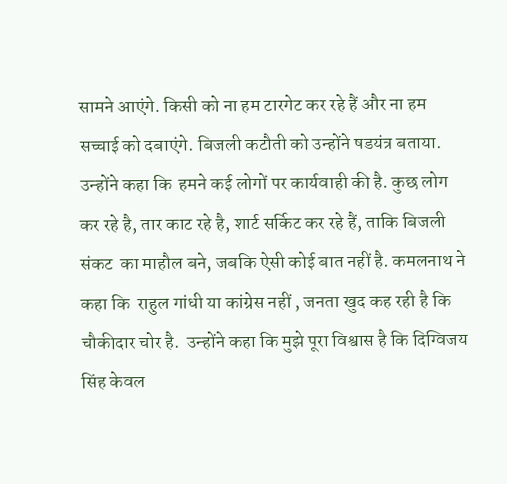सामने आएंगे. किसी को ना हम टारगेट कर रहे हैं और ना हम सच्चाई को दबाएंगे. बिजली कटौती को उन्होंने षडयंत्र बताया. उन्होंने कहा कि  हमने कई लोगों पर कार्यवाही की है. कुछ लोग कर रहे है, तार काट रहे है, शार्ट सर्किट कर रहे हैं, ताकि बिजली संकट  का माहौल बने, जबकि ऐसी कोई बात नहीं है. कमलनाथ ने कहा कि  राहुल गांधी या कांग्रेस नहीं , जनता खुद कह रही है कि चौकीदार चोर है.  उन्होंने कहा कि मुझे पूरा विश्वास है कि दिग्विजय सिंह केवल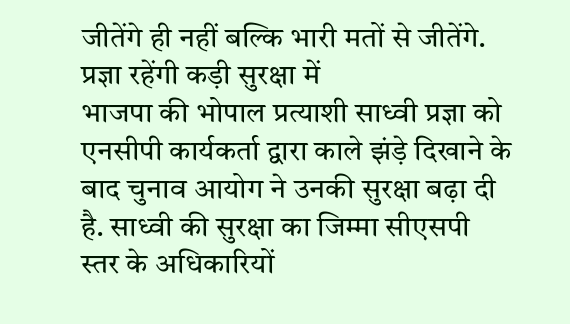जीतेंगे ही नहीं बल्कि भारी मतों से जीतेंगे.
प्रज्ञा रहेंगी कड़ी सुरक्षा में
भाजपा की भोपाल प्रत्याशी साध्वी प्रज्ञा को एनसीपी कार्यकर्ता द्वारा काले झंड़े दिखाने के बाद चुनाव आयोग ने उनकी सुरक्षा बढ़ा दी है. साध्वी की सुरक्षा का जिम्मा सीएसपी स्तर के अधिकारियों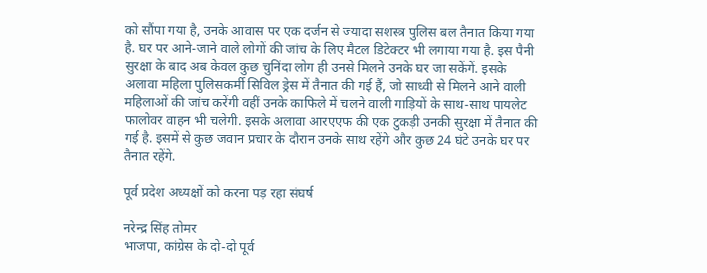को सौंपा गया है, उनके आवास पर एक दर्जन से ज्यादा सशस्त्र पुलिस बल तैनात किया गया है. घर पर आने-जाने वाले लोगों की जांच के लिए मैटल डिटेक्टर भी लगाया गया है. इस पैनी सुरक्षा के बाद अब केवल कुछ चुनिंदा लोग ही उनसे मिलने उनके घर जा सकेंगें. इसके अलावा महिला पुलिसकर्मी सिविल ड्रेस में तैनात की गई हैं, जो साध्वी से मिलने आने वाली महिलाओं की जांच करेंगी वहीं उनके काफिले में चलने वाली गाड़ियों के साथ-साथ पायलेट फालोवर वाहन भी चलेगी. इसके अलावा आरएएफ की एक टुकड़ी उनकी सुरक्षा में तैनात की गई है. इसमें से कुछ जवान प्रचार के दौरान उनके साथ रहेंगे और कुछ 24 घंटे उनके घर पर तैनात रहेंगे.

पूर्व प्रदेश अध्यक्षों को करना पड़ रहा संघर्ष

नरेन्द्र सिंह तोमर
भाजपा, कांग्रेस के दो-दो पूर्व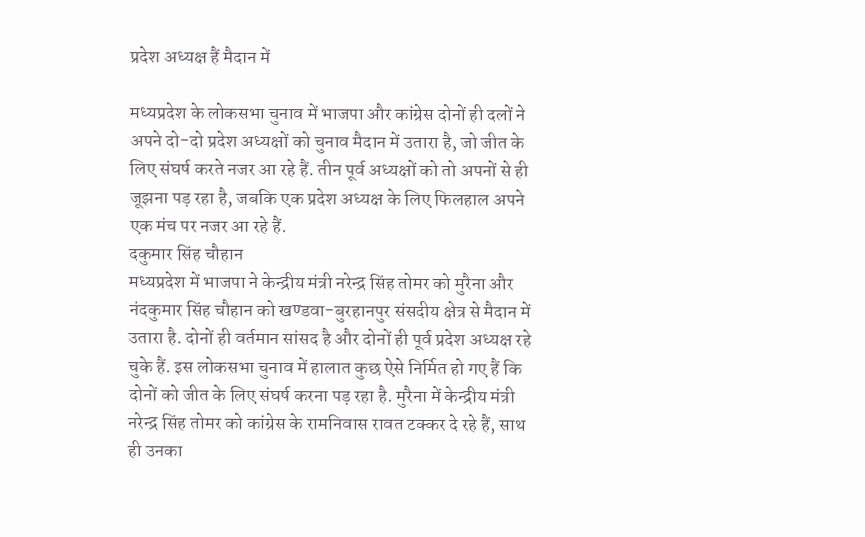प्रदेश अध्यक्ष हैं मैदान में

मध्यप्रदेश के लोकसभा चुनाव में भाजपा और कांग्रेस दोनों ही दलों ने अपने दो-दो प्रदेश अध्यक्षों को चुनाव मैदान में उतारा है, जो जीत के लिए संघर्ष करते नजर आ रहे हैं. तीन पूर्व अध्यक्षों को तो अपनों से ही जूझना पड़ रहा है, जबकि एक प्रदेश अध्यक्ष के लिए फिलहाल अपने एक मंच पर नजर आ रहे हैं.
दकुमार सिंह चौहान
मध्यप्रदेश में भाजपा ने केन्द्रीय मंत्री नरेन्द्र सिंह तोमर को मुरैना और नंदकुमार सिंह चौहान को खण्डवा-बुरहानपुर संसदीय क्षेत्र से मैदान में उतारा है. दोनों ही वर्तमान सांसद है और दोनों ही पूर्व प्रदेश अध्यक्ष रहे चुके हैं. इस लोकसभा चुनाव में हालात कुछ ऐसे निर्मित हो गए हैं कि दोनों को जीत के लिए संघर्ष करना पड़ रहा है. मुरैना में केन्द्रीय मंत्री नरेन्द्र सिंह तोमर को कांग्रेस के रामनिवास रावत टक्कर दे रहे हैं, साथ ही उनका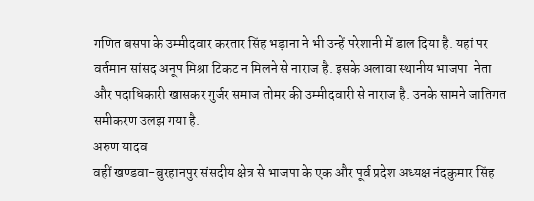गणित बसपा के उम्मीदवार करतार सिंह भड़ाना ने भी उन्हें परेशानी में डाल दिया है. यहां पर वर्तमान सांसद अनूप मिश्रा टिकट न मिलने से नाराज है. इसके अलावा स्थानीय भाजपा  नेता और पदाधिकारी खासकर गुर्जर समाज तोमर की उम्मीदवारी से नाराज है. उनके सामने जातिगत समीकरण उलझ गया है.
अरुण यादव
वहीं खण्डवा-बुरहानपुर संसदीय क्षेत्र से भाजपा के एक और पूर्व प्रदेश अध्यक्ष नंदकुमार सिंह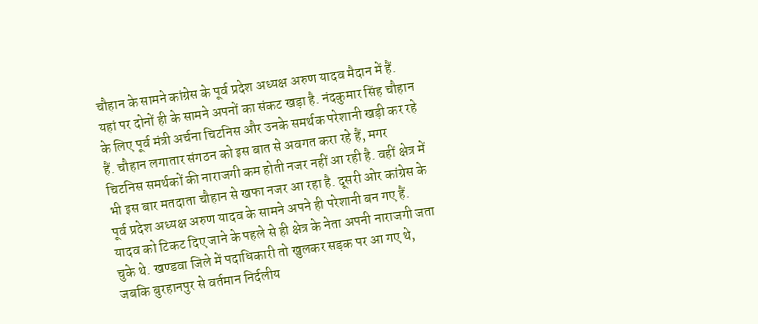चौहान के सामने कांग्रेस के पूर्व प्रदेश अध्यक्ष अरुण यादव मैदान में हैं. यहां पर दोनों ही के सामने अपनों का संकट खड़ा है. नंदकुमार सिंह चौहान के लिए पूर्व मंत्री अर्चना चिटनिस और उनके समर्थक परेशानी खड़ी कर रहे हैं. चौहान लगातार संगठन को इस बात से अवगत करा रहे हैं, मगर चिटनिस समर्थकों की नाराजगी कम होती नजर नहीं आ रही है. वहीं क्षेत्र में भी इस बार मतदाता चौहान से खफा नजर आ रहा है. दूसरी ओर कांग्रेस के पूर्व प्रदेश अध्यक्ष अरुण यादव के सामने अपने ही परेशानी बन गए हैं. यादव को टिकट दिए जाने के पहले से ही क्षेत्र के नेता अपनी नाराजगी जता चुके थे. खण्डवा जिले में पदाधिकारी तो खुलकर सड़क पर आ गए थे, जबकि बुरहानपुर से वर्तमान निर्दलीय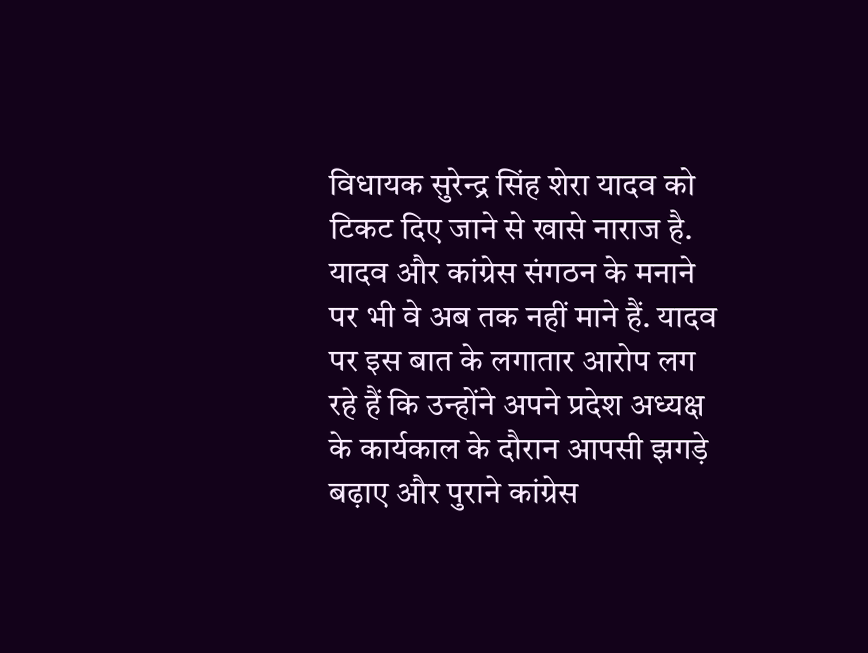विधायक सुरेन्द्र सिंह शेरा यादव को टिकट दिए जाने से खासे नाराज है. यादव और कांग्रेस संगठन के मनाने पर भी वे अब तक नहीं माने हैं. यादव पर इस बात के लगातार आरोप लग रहे हैं कि उन्होंने अपने प्रदेश अध्यक्ष के कार्यकाल के दौरान आपसी झगड़े बढ़ाए और पुराने कांग्रेस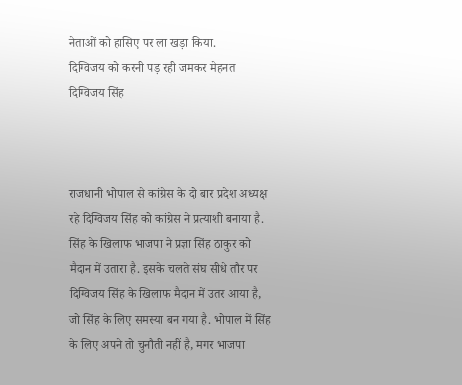नेताओं को हासिए पर ला खड़ा किया.
दिग्विजय को करनी पड़ रही जमकर मेहनत
दिग्विजय सिंह



राजधानी भोपाल से कांग्रेस के दो बार प्रदेश अध्यक्ष रहे दिग्विजय सिंह को कांग्रेस ने प्रत्याशी बनाया है. सिंह के खिलाफ भाजपा ने प्रज्ञा सिंह ठाकुर को मैदान में उतारा है. इसके चलते संघ सीधे तौर पर दिग्विजय सिंह के खिलाफ मैदान में उतर आया है, जो सिंह के लिए समस्या बन गया है. भोपाल में सिंह के लिए अपने तो चुनौती नहीं है, मगर भाजपा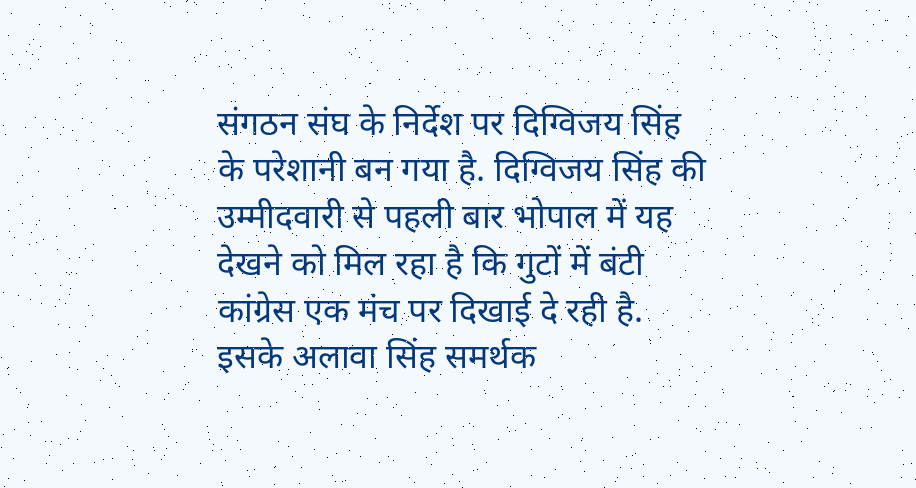संगठन संघ के निर्देश पर दिग्विजय सिंह के परेशानी बन गया है. दिग्विजय सिंह की उम्मीदवारी से पहली बार भोपाल में यह देखने को मिल रहा है कि गुटों में बंटी कांग्रेस एक मंच पर दिखाई दे रही है. इसके अलावा सिंह समर्थक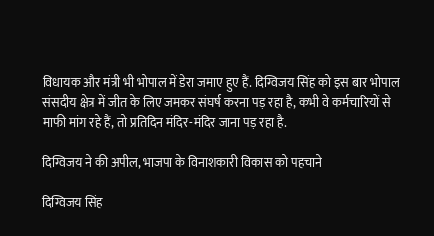विधायक और मंत्री भी भोपाल में डेरा जमाए हुए हैं. दिग्विजय सिंह को इस बार भोपाल संसदीय क्षेत्र में जीत के लिए जमकर संघर्ष करना पड़ रहा है, कभी वे कर्मचारियों से माफी मांग रहे हैं, तो प्रतिदिन मंदिर-मंदिर जाना पड़ रहा है.

दिग्विजय ने की अपील, भाजपा के विनाशकारी विकास को पहचाने

दिग्विजय सिंह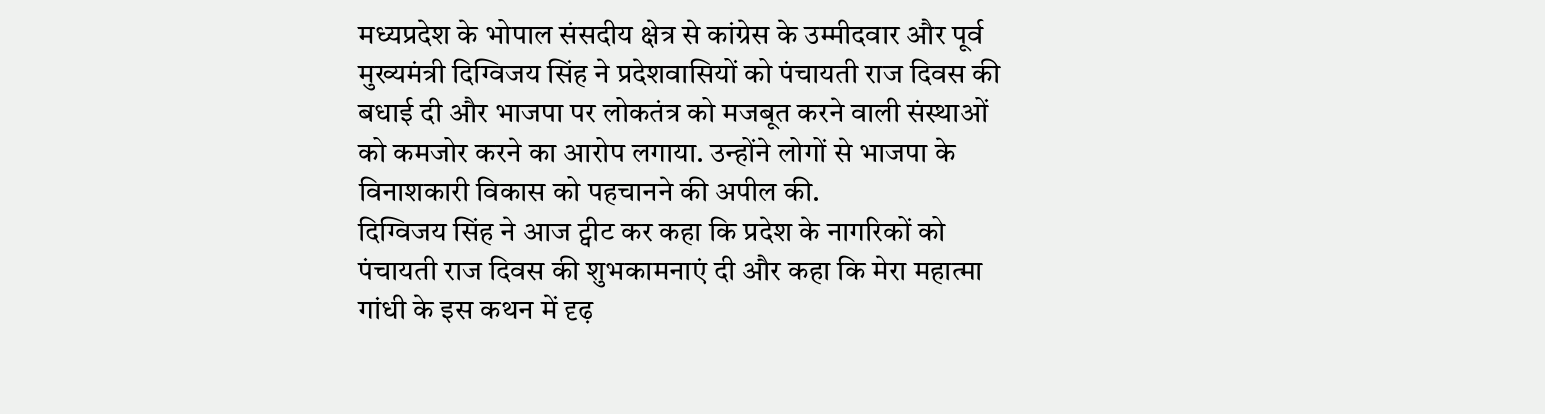मध्यप्रदेश के भोपाल संसदीय क्षेत्र से कांग्रेस के उम्मीदवार और पूर्व मुख्यमंत्री दिग्विजय सिंह ने प्रदेशवासियों को पंचायती राज दिवस की बधाई दी और भाजपा पर लोकतंत्र को मजबूत करने वाली संस्थाओं को कमजोर करने का आरोप लगाया. उन्होंने लोगों से भाजपा के विनाशकारी विकास को पहचानने की अपील की.
दिग्विजय सिंह ने आज ट्वीट कर कहा कि प्रदेश के नागरिकों को पंचायती राज दिवस की शुभकामनाएं दी और कहा कि मेरा महात्मा गांधी के इस कथन में दृढ़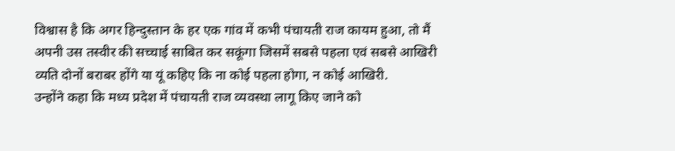विश्वास है कि अगर हिन्दुस्तान के हर एक गांव में कभी पंचायती राज कायम हुआ, तो मैं अपनी उस तस्वीर की सच्चाई साबित कर सकूंगा जिसमें सबसे पहला एवं सबसे आखिरी व्यति दोनों बराबर होंगे या यूं कहिए कि ना कोई पहला होगा, न कोई आखिरी.
उन्होंने कहा कि मध्य प्रदेश में पंचायती राज व्यवस्था लागू किए जाने को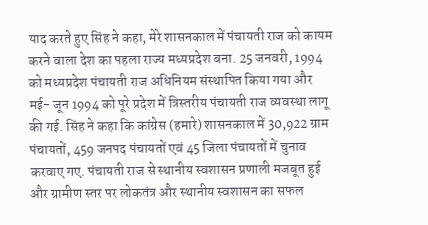याद करते हुए सिंह ने कहा, मेरे शासनकाल में पंचायती राज को कायम करने वाला देश का पहला राज्य मध्यप्रदेश बना. 25 जनवरी, 1994 को मध्यप्रदेश पंचायती राज अधिनियम संस्थापित किया गया और मई- जून 1994 को पूरे प्रदेश में त्रिस्तरीय पंचायती राज व्यवस्था लागू की गई. सिंह ने कहा कि कांग्रेस (हमारे) शासनकाल में 30,922 ग्राम पंचायतों, 459 जनपद पंचायतों एवं 45 जिला पंचायतों में चुनाव करवाए गए. पंचायती राज से स्थानीय स्वशासन प्रणाली मजबूत हुई और ग्रामीण स्तर पर लोकतंत्र और स्थानीय स्वशासन का सफल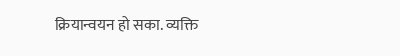क्रियान्वयन हो सका. व्यक्ति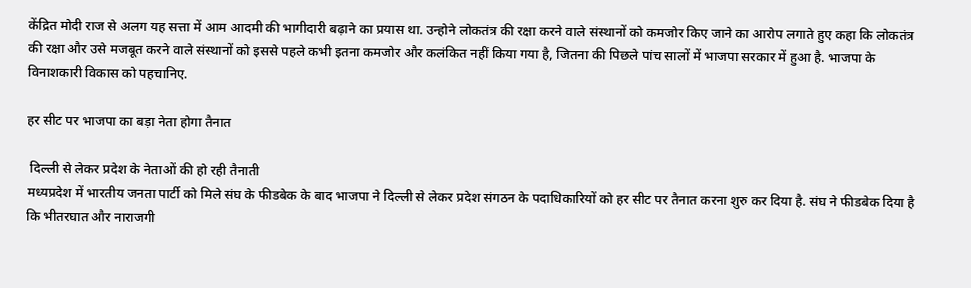केंद्रित मोदी राज से अलग यह सत्ता में आम आदमी की भागीदारी बढ़ाने का प्रयास था. उन्होने लोकतंत्र की रक्षा करने वाले संस्थानों को कमजोर किए जाने का आरोप लगाते हुए कहा कि लोकतंत्र की रक्षा और उसे मजबूत करने वाले संस्थानों को इससे पहले कभी इतना कमजोर और कलंकित नहीं किया गया है, जितना की पिछले पांच सालों में भाजपा सरकार में हुआ है. भाजपा के विनाशकारी विकास को पहचानिए.

हर सीट पर भाजपा का बड़ा नेता होगा तैनात

 दिल्ली से लेकर प्रदेश के नेताओं की हो रही तैनाती
मध्यप्रदेश में भारतीय जनता पार्टी को मिले संघ के फीडबेक के बाद भाजपा ने दिल्ली से लेकर प्रदेश संगठन के पदाधिकारियों को हर सीट पर तैनात करना शुरु कर दिया है. संघ ने फीडबेक दिया है कि भीतरघात और नाराजगी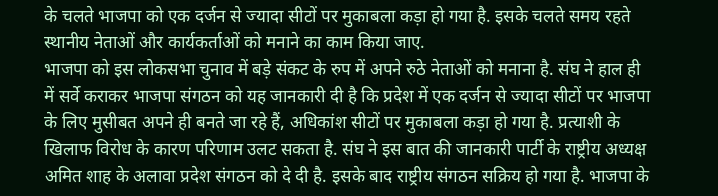के चलते भाजपा को एक दर्जन से ज्यादा सीटों पर मुकाबला कड़ा हो गया है. इसके चलते समय रहते स्थानीय नेताओं और कार्यकर्ताओं को मनाने का काम किया जाए.
भाजपा को इस लोकसभा चुनाव में बड़े संकट के रुप में अपने रुठे नेताओं को मनाना है. संघ ने हाल ही में सर्वे कराकर भाजपा संगठन को यह जानकारी दी है कि प्रदेश में एक दर्जन से ज्यादा सीटों पर भाजपा के लिए मुसीबत अपने ही बनते जा रहे हैं, अधिकांश सीटों पर मुकाबला कड़ा हो गया है. प्रत्याशी के खिलाफ विरोध के कारण परिणाम उलट सकता है. संघ ने इस बात की जानकारी पार्टी के राष्ट्रीय अध्यक्ष अमित शाह के अलावा प्रदेश संगठन को दे दी है. इसके बाद राष्ट्रीय संगठन सक्रिय हो गया है. भाजपा के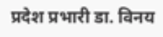प्रदेश प्रभारी डा. विनय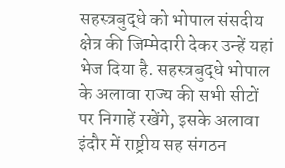सहस्त्रबुद्धे को भोपाल संसदीय क्षेत्र की जिम्मेदारी देकर उन्हें यहां भेज दिया है. सहस्त्रबुद्धे भोपाल के अलावा राज्य की सभी सीटों पर निगाहें रखेंगे, इसके अलावा इंदौर में राष्ट्रीय सह संगठन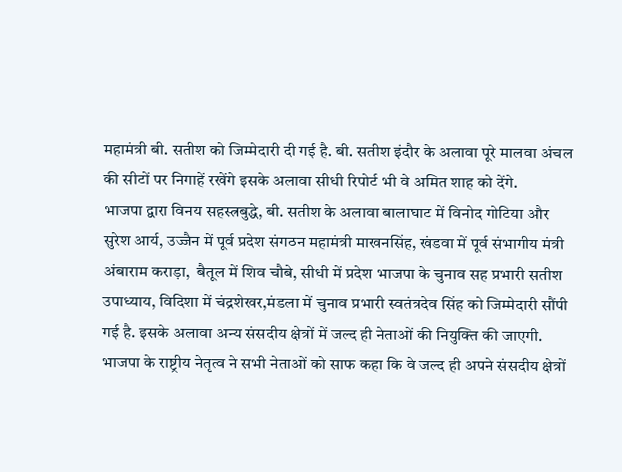महामंत्री बी. सतीश को जिम्मेदारी दी गई है. बी. सतीश इंदौर के अलावा पूरे मालवा अंचल की सीटों पर निगाहें रखेंगे इसके अलावा सीधी रिपोर्ट भी वे अमित शाह को देंगे.
भाजपा द्वारा विनय सहस्त्रबुद्धे, बी. सतीश के अलावा बालाघाट में विनोद गोटिया और सुरेश आर्य, उज्जैन में पूर्व प्रदेश संगठन महामंत्री माखनसिंह, खंडवा में पूर्व संभागीय मंत्री अंबाराम कराड़ा,  बैतूल में शिव चौबे, सीधी में प्रदेश भाजपा के चुनाव सह प्रभारी सतीश उपाध्याय, विदिशा में चंद्रशेखर,मंडला में चुनाव प्रभारी स्वतंत्रदेव सिंह को जिम्मेदारी सौंपी गई है. इसके अलावा अन्य संसदीय क्षेत्रों में जल्द ही नेताओं की नियुक्ति की जाएगी. भाजपा के राष्ट्रीय नेतृत्व ने सभी नेताओं को साफ कहा कि वे जल्द ही अपने संसदीय क्षेत्रों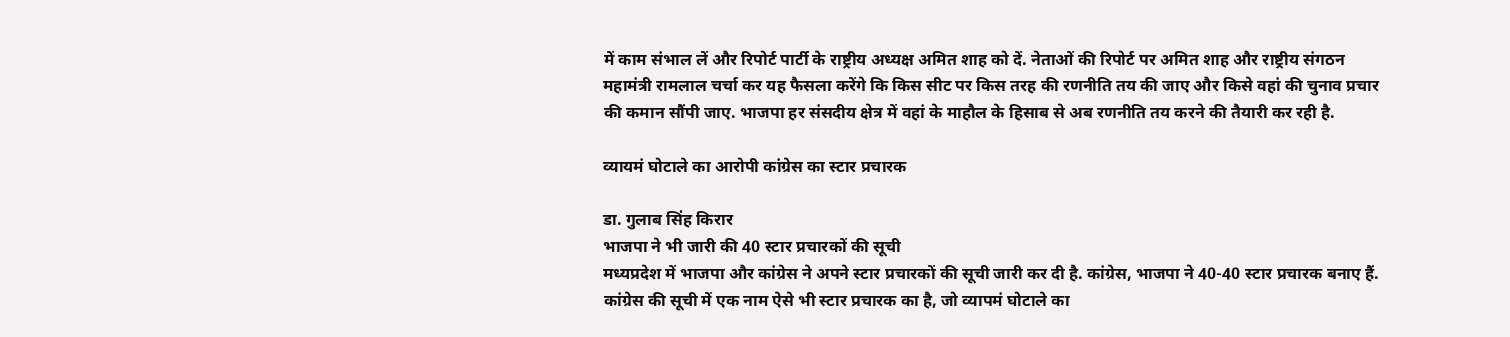में काम संभाल लें और रिपोर्ट पार्टी के राष्ट्रीय अध्यक्ष अमित शाह को दें. नेताओं की रिपोर्ट पर अमित शाह और राष्ट्रीय संगठन महामंत्री रामलाल चर्चा कर यह फैसला करेंगे कि किस सीट पर किस तरह की रणनीति तय की जाए और किसे वहां की चुनाव प्रचार की कमान सौंपी जाए. भाजपा हर संसदीय क्षेत्र में वहां के माहौल के हिसाब से अब रणनीति तय करने की तैयारी कर रही है.

व्यायमं घोटाले का आरोपी कांग्रेस का स्टार प्रचारक

डा. गुलाब सिंह किरार
भाजपा ने भी जारी की 40 स्टार प्रचारकों की सूची
मध्यप्रदेश में भाजपा और कांग्रेस ने अपने स्टार प्रचारकों की सूची जारी कर दी है. कांग्रेस, भाजपा ने 40-40 स्टार प्रचारक बनाए हैं. कांग्रेस की सूची में एक नाम ऐसे भी स्टार प्रचारक का है, जो व्यापमं घोटाले का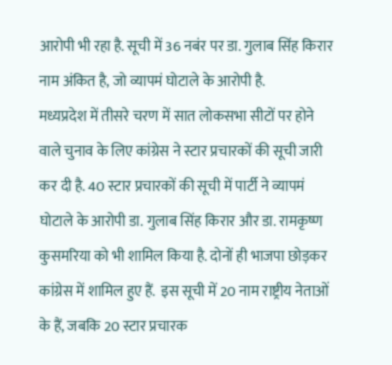आरोपी भी रहा है. सूची में 36 नबंर पर डा. गुलाब सिंह किरार नाम अंकित है, जो व्यापमं घोटाले के आरोपी है.
मध्यप्रदेश में तीसरे चरण में सात लोकसभा सीटों पर होने वाले चुनाव के लिए कांग्रेस ने स्टार प्रचारकों की सूची जारी कर दी है. 40 स्टार प्रचारकों की सूची में पार्टी ने व्यापमं घोटाले के आरोपी डा. गुलाब सिंह किरार और डा. रामकृष्ण कुसमरिया को भी शामिल किया है. दोनों ही भाजपा छोड़कर कांग्रेस में शामिल हुए हैं.  इस सूची में 20 नाम राष्ट्रीय नेताओं के हैं, जबकि 20 स्टार प्रचारक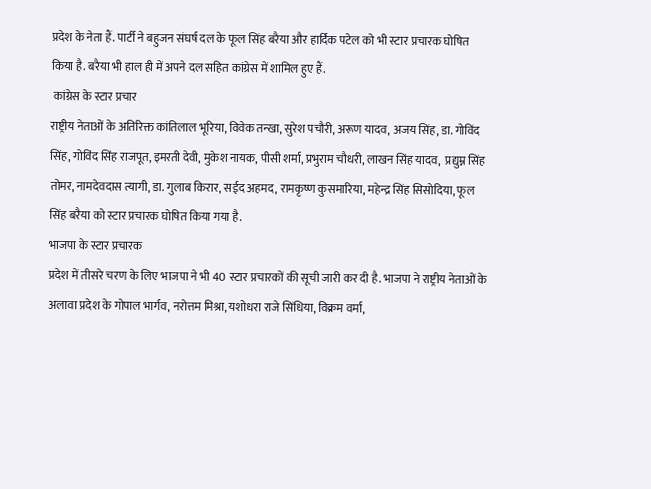प्रदेश के नेता हैं. पार्टी ने बहुजन संघर्ष दल के फूल सिंह बरैया और हार्दिक पटेल को भी स्टार प्रचारक घोषित किया है. बरैया भी हाल ही में अपने दल सहित कांग्रेस में शामिल हुए हैं.
 कांग्रेस के स्टार प्रचार
राष्ट्रीय नेताओं के अतिरिक्त कांतिलाल भूरिया, विवेक तन्खा, सुरेश पचौरी, अरूण यादव, अजय सिंह, डा. गोविंद सिंह, गोविंद सिंह राजपूत, इमरती देवी, मुकेश नायक, पीसी शर्मा, प्रभुराम चौधरी, लाखन सिंह यादव,  प्रद्युम्न सिंह तोमर, नामदेवदास त्यागी, डा. गुलाब किरार, सईद अहमद, रामकृष्ण कुसमारिया, महेन्द्र सिंह सिसोदिया, फूल सिंह बरैया को स्टार प्रचारक घोषित किया गया है.
भाजपा के स्टार प्रचारक
प्रदेश में तीसरे चरण के लिए भाजपा ने भी 40 स्टार प्रचारकों की सूची जारी कर दी है. भाजपा ने राष्ट्रीय नेताओं के अलावा प्रदेश के गोपाल भार्गव, नरोत्तम मिश्रा, यशोधरा राजे सिंधिया, विक्रम वर्मा,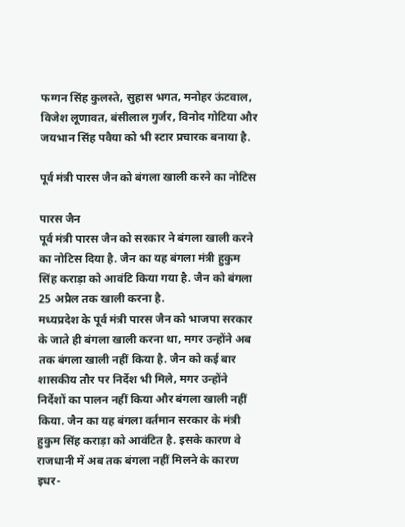फग्गन सिंह कुलस्ते, सुहास भगत, मनोहर ऊंटवाल, विजेश लूणावत, बंसीलाल गुर्जर, विनोद गोटिया और जयभान सिंह पवैया को भी स्टार प्रचारक बनाया है.

पूर्व मंत्री पारस जैन को बंगला खाली करने का नोटिस

पारस जैन
पूर्व मंत्री पारस जैन को सरकार ने बंगला खाली करने का नोटिस दिया है. जैन का यह बंगला मंत्री हुकुम सिंह कराड़ा को आवंटि किया गया है. जैन को बंगला 25 अप्रैल तक खाली करना है.
मध्यप्रदेश के पूर्व मंत्री पारस जैन को भाजपा सरकार के जाते ही बंगला खाली करना था, मगर उन्होंने अब तक बंगला खाली नहीं किया है. जैन को कई बार शासकीय तौर पर निर्देश भी मिले, मगर उन्होंने निर्देशों का पालन नहीं किया और बंगला खाली नहीं किया. जैन का यह बंगला वर्तमान सरकार के मंत्री हुकुम सिंह कराड़ा को आवंटित है. इसके कारण वे राजधानी में अब तक बंगला नहीं मिलने के कारण  इधर-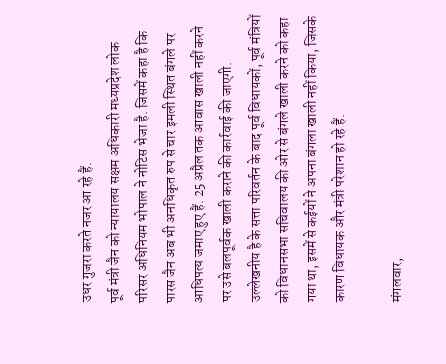उधर गुजरा करते नजर आ रहे हैं.
पूर्व मंत्री जैन को न्यायालय सक्षम अधिकारी मध्यप्रदेश लोक परिसर अधिनियम भोपाल ने नोटिस भेजा है. जिसमें कहा है कि पारस जैन अब भी अनधिकृत रुप से चार इमली स्थित बंगले पर आधिपत्य जमाए हुए हैं. 25 अप्रैल तक आवास खाली नहीं करने पर उसे बलपूर्वक खाली कराने की कार्रवाई की जाएगी. उल्लेखनीय है के सत्ता परिवर्तन के बाद पूर्व विधायकों, पूर्व मंत्रियों को विधानसभा सचिवालय की ओर से बंगले खाली करने को कहा गया था, इसमें से कईयों ने अपना बंगला खाली नहीं किया, जिसके कारण विधायक और मंत्री परेशान हो रहे हैं.

मंगलवार,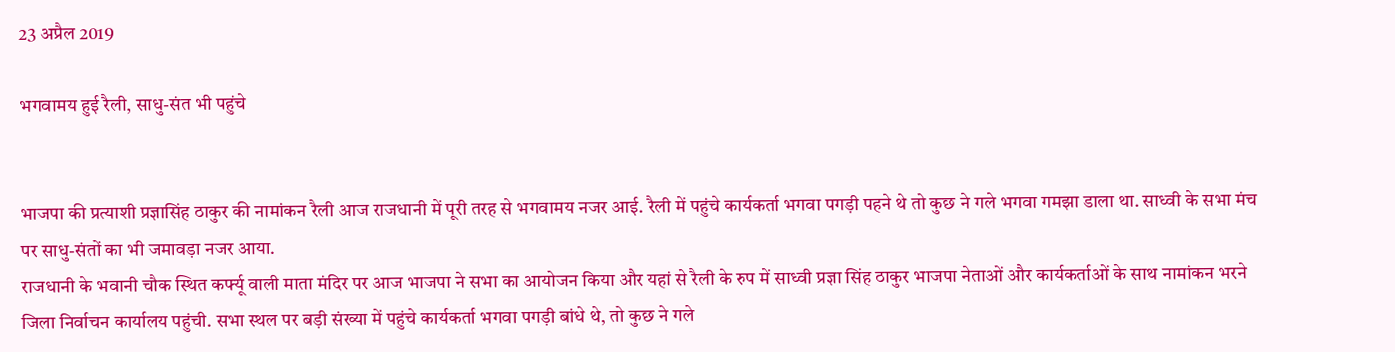23 अप्रैल 2019

भगवामय हुई रैली, साधु-संत भी पहुंचे


भाजपा की प्रत्याशी प्रज्ञासिंह ठाकुर की नामांकन रैली आज राजधानी में पूरी तरह से भगवामय नजर आई. रैली में पहुंचे कार्यकर्ता भगवा पगड़ी पहने थे तो कुछ ने गले भगवा गमझा डाला था. साध्वी के सभा मंच पर साधु-संतों का भी जमावड़ा नजर आया.
राजधानी के भवानी चौक स्थित कर्फ्यू वाली माता मंदिर पर आज भाजपा ने सभा का आयोजन किया और यहां से रैली के रुप में साध्वी प्रज्ञा सिंह ठाकुर भाजपा नेताओं और कार्यकर्ताओं के साथ नामांकन भरने जिला निर्वाचन कार्यालय पहुंची. सभा स्थल पर बड़ी संख्या में पहुंचे कार्यकर्ता भगवा पगड़ी बांधे थे, तो कुछ ने गले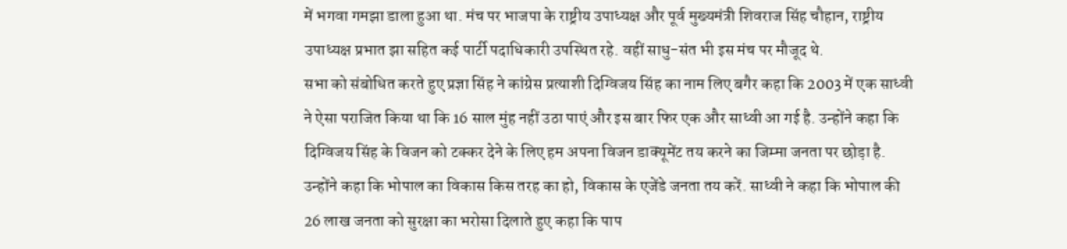में भगवा गमझा डाला हुआ था. मंच पर भाजपा के राष्ट्रीय उपाध्यक्ष और पूर्व मुख्यमंत्री शिवराज सिंह चौहान, राष्ट्रीय उपाध्यक्ष प्रभात झा सहित कई पार्टी पदाधिकारी उपस्थित रहे. वहीं साधु-संत भी इस मंच पर मौजूद थे.
सभा को संबोधित करते हुए प्रज्ञा सिंह ने कांग्रेस प्रत्याशी दिग्विजय सिंह का नाम लिए बगैर कहा कि 2003 में एक साध्वी ने ऐसा पराजित किया था कि 16 साल मुंह नहीं उठा पाएं और इस बार फिर एक और साध्वी आ गई है. उन्होंने कहा कि दिग्विजय सिंह के विजन को टक्कर देने के लिए हम अपना विजन डाक्यूमेंट तय करने का जिम्मा जनता पर छोड़ा है. उन्होंने कहा कि भोपाल का विकास किस तरह का हो, विकास के एजेंडे जनता तय करें. साध्वी ने कहा कि भोपाल की 26 लाख जनता को सुरक्षा का भरोसा दिलाते हुए कहा कि पाप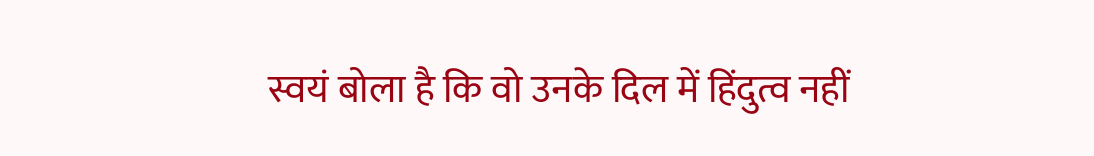स्वयं बोला है कि वो उनके दिल में हिंदुत्व नहीं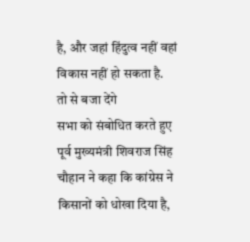है, और जहां हिंदुत्व नहीं वहां विकास नहीं हो सकता है.
तो से बजा देंगे
सभा को संबोधित करते हुए पूर्व मुख्यमंत्री शिवराज सिंह चौहान ने कहा कि कांग्रेस ने किसानों को धोखा दिया है,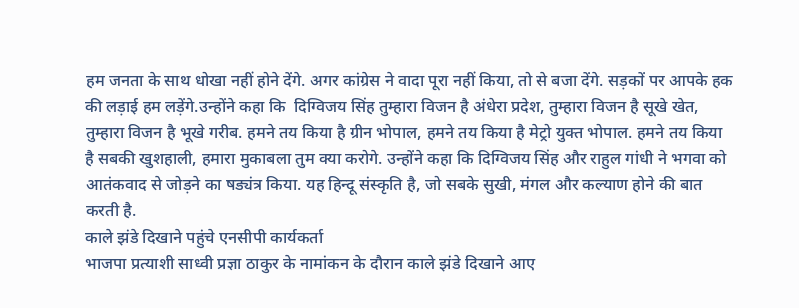हम जनता के साथ धोखा नहीं होने देंगे. अगर कांग्रेस ने वादा पूरा नहीं किया, तो से बजा देंगे. सड़कों पर आपके हक की लड़ाई हम लड़ेंगे.उन्होंने कहा कि  दिग्विजय सिंह तुम्हारा विजन है अंधेरा प्रदेश, तुम्हारा विजन है सूखे खेत, तुम्हारा विजन है भूखे गरीब. हमने तय किया है ग्रीन भोपाल, हमने तय किया है मेट्रो युक्त भोपाल. हमने तय किया है सबकी खुशहाली, हमारा मुकाबला तुम क्या करोगे. उन्होंने कहा कि दिग्विजय सिंह और राहुल गांधी ने भगवा को आतंकवाद से जोड़ने का षड्यंत्र किया. यह हिन्दू संस्कृति है, जो सबके सुखी, मंगल और कल्याण होने की बात करती है.
काले झंडे दिखाने पहुंचे एनसीपी कार्यकर्ता
भाजपा प्रत्याशी साध्वी प्रज्ञा ठाकुर के नामांकन के दौरान काले झंडे दिखाने आए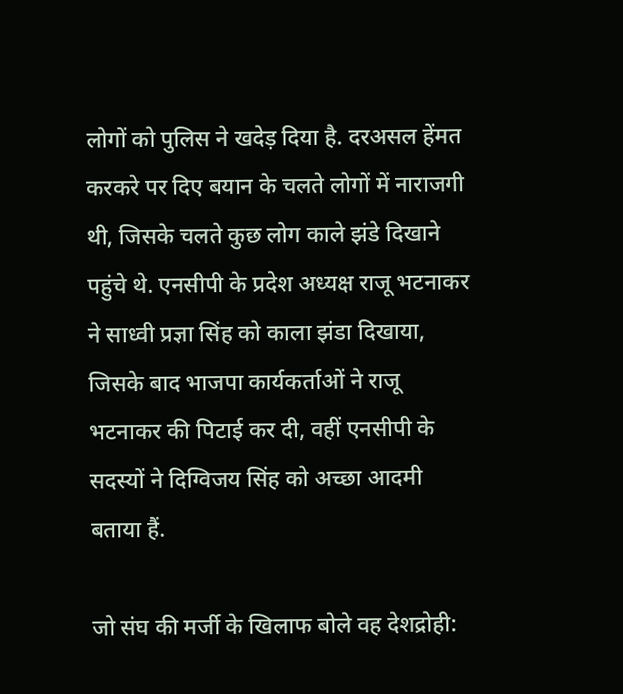लोगों को पुलिस ने खदेड़ दिया है. दरअसल हेंमत करकरे पर दिए बयान के चलते लोगों में नाराजगी थी, जिसके चलते कुछ लोग काले झंडे दिखाने पहुंचे थे. एनसीपी के प्रदेश अध्यक्ष राजू भटनाकर ने साध्वी प्रज्ञा सिंह को काला झंडा दिखाया, जिसके बाद भाजपा कार्यकर्ताओं ने राजू भटनाकर की पिटाई कर दी, वहीं एनसीपी के सदस्यों ने दिग्विजय सिंह को अच्छा आदमी बताया हैं.

जो संघ की मर्जी के खिलाफ बोले वह देशद्रोही: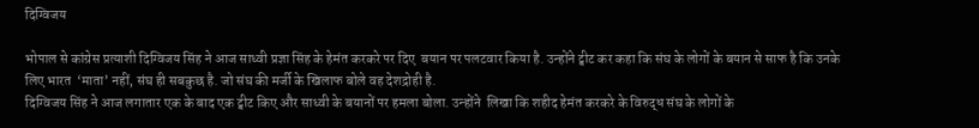दिग्विजय

भोपाल से कांग्रेस प्रत्याशी दिग्विजय सिंह ने आज साध्वी प्रज्ञा सिंह के हेमंत करकरे पर दिए  बयान पर पलटवार किया है. उन्होंने ट्वीट कर कहा कि संघ के लोगों के बयान से साफ है कि उनके लिए भारत  ‘माता’ नहीं, संघ ही सबकुछ है. जो संघ की मर्जी के खिलाफ बोले वह देशद्रोही है.
दिग्विजय सिंह ने आज लगातार एक के बाद एक ट्वीट किए और साध्वी के बयानों पर हमला बोला. उन्होंने  लिखा कि शहीद हेमंत करकरे के विरुद्ध संघ के लोगों के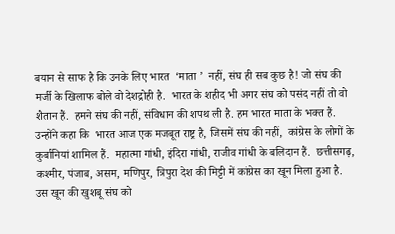बयान से साफ है कि उनके लिए भारत  ‘माता ’  नहीं, संघ ही सब कुछ है! जो संघ की मर्जी के खिलाफ बोले वो देशद्रोही है.  भारत के शहीद भी अगर संघ को पसंद नहीं तो वो शैतान हैं.  हमने संघ की नहीं, संविधान की शपथ ली है. हम भारत माता के भक्त हैं. उन्होंने कहा कि  भारत आज एक मजबूत राष्ट्र है, जिसमें संघ की नहीं,  कांग्रेस के लोगों के कुर्बानियां शामिल हैं.  महात्मा गांधी, इंदिरा गांधी, राजीव गांधी के बलिदान हैं.  छत्तीसगढ़, कश्मीर, पंजाब, असम, मणिपुर, त्रिपुरा देश की मिट्टी में कांग्रेस का खून मिला हुआ है. उस खून की खुशबू संघ को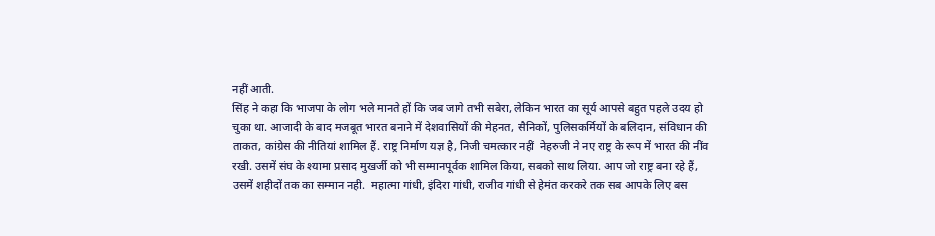नहीं आती.
सिंह ने कहा कि भाजपा के लोग भले मानते हों कि जब जागे तभी सबेरा, लेकिन भारत का सूर्य आपसे बहुत पहले उदय हो चुका था. आजादी के बाद मजबूत भारत बनाने में देशवासियों की मेहनत, सैनिकों, पुलिसकर्मियों के बलिदान, संविधान की ताकत, कांग्रेस की नीतियां शामिल हैं. राष्ट्र निर्माण यज्ञ है, निजी चमत्कार नहीं  नेहरुजी ने नए राष्ट्र के रूप में भारत की नींव रखी. उसमें संघ के श्यामा प्रसाद मुखर्जी को भी सम्मानपूर्वक शामिल किया, सबको साथ लिया. आप जो राष्ट्र बना रहे हैं, उसमें शहीदों तक का सम्मान नही.  महात्मा गांधी, इंदिरा गांधी, राजीव गांधी से हेमंत करकरे तक सब आपके लिए बस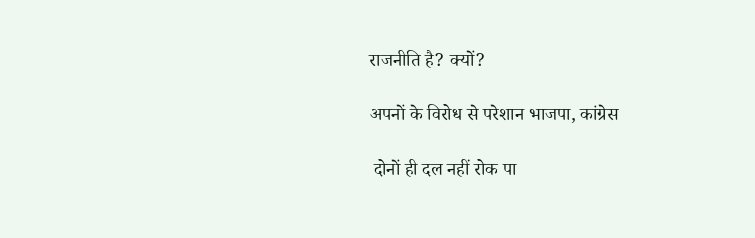राजनीति है? क्यों?

अपनों के विरोध से परेशान भाजपा, कांग्रेस

 दोनों ही दल नहीं रोक पा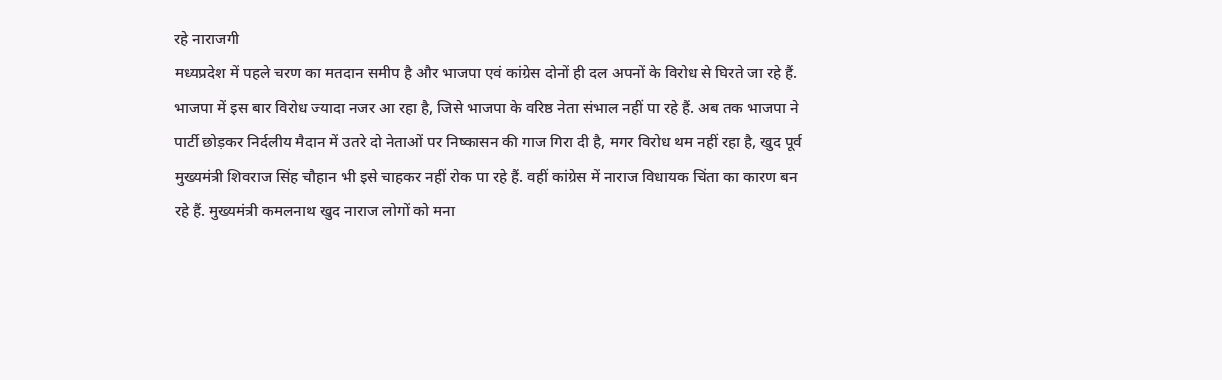रहे नाराजगी
मध्यप्रदेश में पहले चरण का मतदान समीप है और भाजपा एवं कांग्रेस दोनों ही दल अपनों के विरोध से घिरते जा रहे हैं. भाजपा में इस बार विरोध ज्यादा नजर आ रहा है, जिसे भाजपा के वरिष्ठ नेता संभाल नहीं पा रहे हैं. अब तक भाजपा ने पार्टी छोड़कर निर्दलीय मैदान में उतरे दो नेताओं पर निष्कासन की गाज गिरा दी है, मगर विरोध थम नहीं रहा है, खुद पूर्व मुख्यमंत्री शिवराज सिंह चौहान भी इसे चाहकर नहीं रोक पा रहे हैं. वहीं कांग्रेस में नाराज विधायक चिंता का कारण बन रहे हैं. मुख्यमंत्री कमलनाथ खुद नाराज लोगों को मना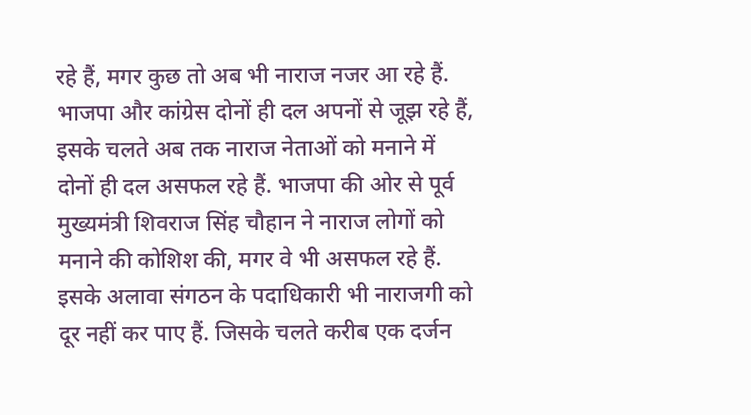रहे हैं, मगर कुछ तो अब भी नाराज नजर आ रहे हैं.
भाजपा और कांग्रेस दोनों ही दल अपनों से जूझ रहे हैं, इसके चलते अब तक नाराज नेताओं को मनाने में दोनों ही दल असफल रहे हैं. भाजपा की ओर से पूर्व मुख्यमंत्री शिवराज सिंह चौहान ने नाराज लोगों को मनाने की कोशिश की, मगर वे भी असफल रहे हैं. इसके अलावा संगठन के पदाधिकारी भी नाराजगी को दूर नहीं कर पाए हैं. जिसके चलते करीब एक दर्जन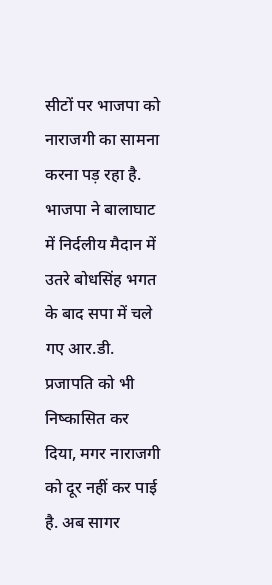सीटों पर भाजपा को नाराजगी का सामना करना पड़ रहा है. भाजपा ने बालाघाट में निर्दलीय मैदान में उतरे बोधसिंह भगत के बाद सपा में चले गए आर.डी. प्रजापति को भी निष्कासित कर दिया, मगर नाराजगी को दूर नहीं कर पाई है. अब सागर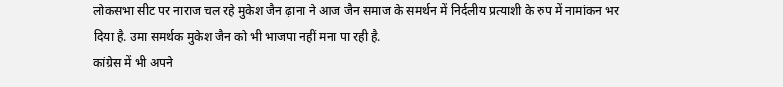लोकसभा सीट पर नाराज चल रहे मुकेश जैन ढ़ाना ने आज जैन समाज के समर्थन में निर्दलीय प्रत्याशी के रुप में नामांकन भर दिया है. उमा समर्थक मुकेश जैन को भी भाजपा नहीं मना पा रही है.
कांग्रेस में भी अपने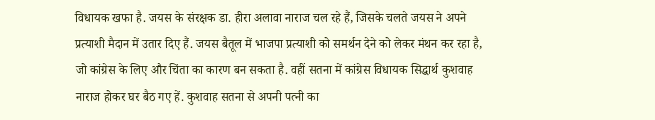विधायक खफा है. जयस के संरक्षक डा. हीरा अलावा नाराज चल रहे हैं, जिसके चलते जयस ने अपने प्रत्याशी मैदान में उतार दिए हैं. जयस बैतूल में भाजपा प्रत्याशी को समर्थन देने को लेकर मंथन कर रहा है, जो कांग्रेस के लिए और चिंता का कारण बन सकता है. वहीं सतना में कांग्रेस विधायक सिद्धार्थ कुशवाह नाराज होकर घर बैठ गए हें. कुशवाह सतना से अपनी पत्नी का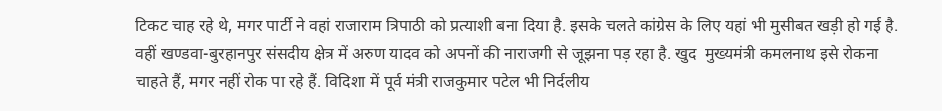टिकट चाह रहे थे, मगर पार्टी ने वहां राजाराम त्रिपाठी को प्रत्याशी बना दिया है. इसके चलते कांग्रेस के लिए यहां भी मुसीबत खड़ी हो गई है. वहीं खण्डवा-बुरहानपुर संसदीय क्षेत्र में अरुण यादव को अपनों की नाराजगी से जूझना पड़ रहा है. खुद  मुख्यमंत्री कमलनाथ इसे रोकना चाहते हैं, मगर नहीं रोक पा रहे हैं. विदिशा में पूर्व मंत्री राजकुमार पटेल भी निर्दलीय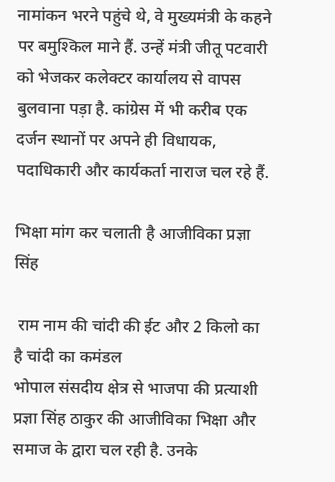नामांकन भरने पहुंचे थे, वे मुख्यमंत्री के कहने पर बमुश्किल माने हैं. उन्हें मंत्री जीतू पटवारी को भेजकर कलेक्टर कार्यालय से वापस बुलवाना पड़ा है. कांग्रेस में भी करीब एक दर्जन स्थानों पर अपने ही विधायक, पदाधिकारी और कार्यकर्ता नाराज चल रहे हैं.

भिक्षा मांग कर चलाती है आजीविका प्रज्ञा सिंह

 राम नाम की चांदी की ईट और 2 किलो का है चांदी का कमंडल
भोपाल संसदीय क्षेत्र से भाजपा की प्रत्याशी प्रज्ञा सिंह ठाकुर की आजीविका भिक्षा और समाज के द्वारा चल रही है. उनके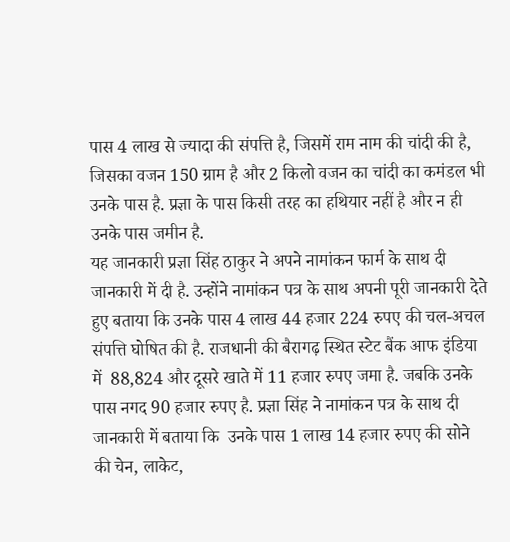पास 4 लाख से ज्यादा की संपत्ति है, जिसमें राम नाम की चांदी की है, जिसका वजन 150 ग्राम है और 2 किलो वजन का चांदी का कमंडल भी उनके पास है. प्रज्ञा के पास किसी तरह का हथियार नहीं है और न ही उनके पास जमीन है.
यह जानकारी प्रज्ञा सिंह ठाकुर ने अपने नामांकन फार्म के साथ दी जानकारी में दी है. उन्होंने नामांकन पत्र के साथ अपनी पूरी जानकारी देते हुए बताया कि उनके पास 4 लाख 44 हजार 224 रुपए की चल-अचल संपत्ति घोषित की है. राजधानी की बैरागढ़ स्थित स्टेट बैंक आफ इंडिया में  88,824 और दूसरे खाते में 11 हजार रुपए जमा है. जबकि उनके पास नगद 90 हजार रुपए है. प्रज्ञा सिंह ने नामांकन पत्र के साथ दी जानकारी में बताया कि  उनके पास 1 लाख 14 हजार रुपए की सोने की चेन, लाकेट,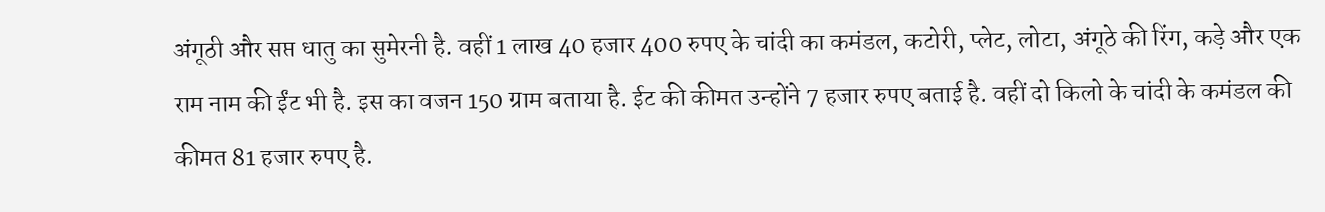अंगूठी और सप्त धातु का सुमेरनी है. वहीं 1 लाख 40 हजार 400 रुपए के चांदी का कमंडल, कटोरी, प्लेट, लोटा, अंगूठे की रिंग, कड़े और एक राम नाम की ईंट भी है. इस का वजन 150 ग्राम बताया है. ईट की कीमत उन्होंने 7 हजार रुपए बताई है. वहीं दो किलो के चांदी के कमंडल की कीमत 81 हजार रुपए है.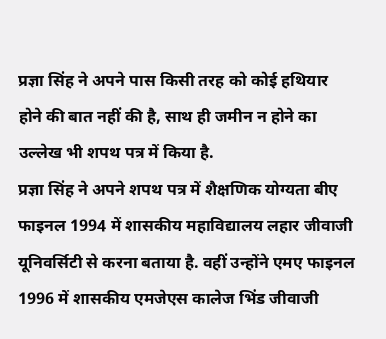प्रज्ञा सिंह ने अपने पास किसी तरह को कोई हथियार होने की बात नहीं की है, साथ ही जमीन न होने का उल्लेख भी शपथ पत्र में किया है.
प्रज्ञा सिंह ने अपने शपथ पत्र में शैक्षणिक योग्यता बीए फाइनल 1994 में शासकीय महाविद्यालय लहार जीवाजी यूनिवर्सिटी से करना बताया है. वहीं उन्होंने एमए फाइनल 1996 में शासकीय एमजेएस कालेज भिंड जीवाजी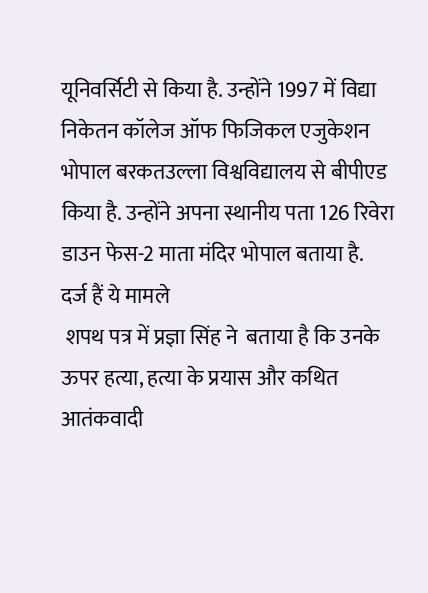यूनिवर्सिटी से किया है. उन्होंने 1997 में विद्या निकेतन कॉलेज ऑफ फिजिकल एजुकेशन भोपाल बरकतउल्ला विश्वविद्यालय से बीपीएड किया है. उन्होंने अपना स्थानीय पता 126 रिवेरा डाउन फेस-2 माता मंदिर भोपाल बताया है.
दर्ज हैं ये मामले
 शपथ पत्र में प्रज्ञा सिंह ने  बताया है कि उनके ऊपर हत्या, हत्या के प्रयास और कथित आतंकवादी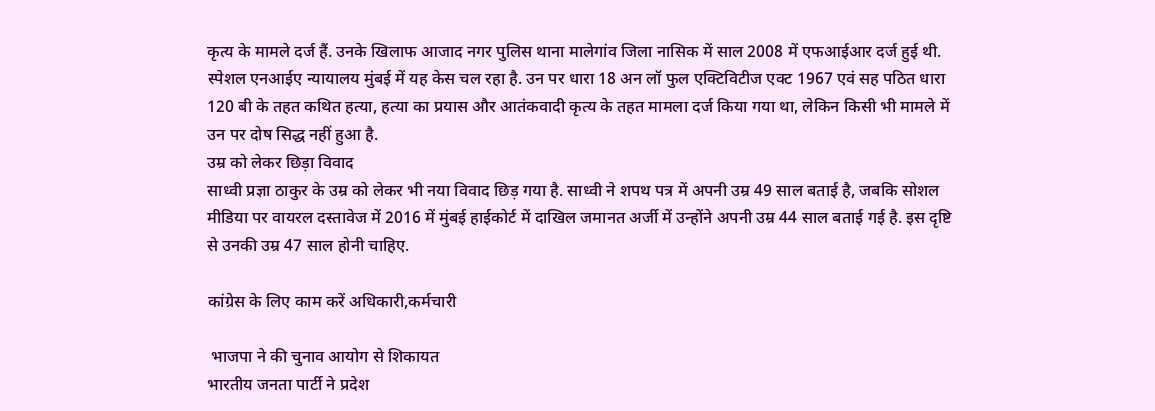कृत्य के मामले दर्ज हैं. उनके खिलाफ आजाद नगर पुलिस थाना मालेगांव जिला नासिक में साल 2008 में एफआईआर दर्ज हुई थी. स्पेशल एनआईए न्यायालय मुंबई में यह केस चल रहा है. उन पर धारा 18 अन लॉ फुल एक्टिविटीज एक्ट 1967 एवं सह पठित धारा 120 बी के तहत कथित हत्या, हत्या का प्रयास और आतंकवादी कृत्य के तहत मामला दर्ज किया गया था, लेकिन किसी भी मामले में उन पर दोष सिद्ध नहीं हुआ है.
उम्र को लेकर छिड़ा विवाद
साध्वी प्रज्ञा ठाकुर के उम्र को लेकर भी नया विवाद छिड़ गया है. साध्वी ने शपथ पत्र में अपनी उम्र 49 साल बताई है, जबकि सोशल मीडिया पर वायरल दस्तावेज में 2016 में मुंबई हाईकोर्ट में दाखिल जमानत अर्जी में उन्होंने अपनी उम्र 44 साल बताई गई है. इस दृष्टि से उनकी उम्र 47 साल होनी चाहिए.

कांग्रेस के लिए काम करें अधिकारी,कर्मचारी

 भाजपा ने की चुनाव आयोग से शिकायत
भारतीय जनता पार्टी ने प्रदेश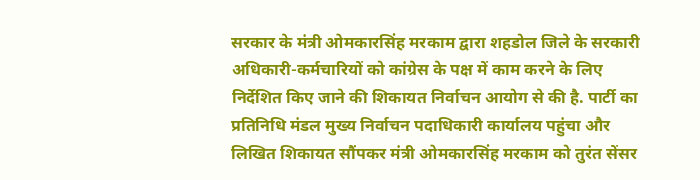सरकार के मंत्री ओमकारसिंह मरकाम द्वारा शहडोल जिले के सरकारी अधिकारी-कर्मचारियों को कांग्रेस के पक्ष में काम करने के लिए निर्देशित किए जाने की शिकायत निर्वाचन आयोग से की है. पार्टी का प्रतिनिधि मंडल मुख्य निर्वाचन पदाधिकारी कार्यालय पहुंचा और लिखित शिकायत सौंपकर मंत्री ओमकारसिंह मरकाम को तुरंत सेंसर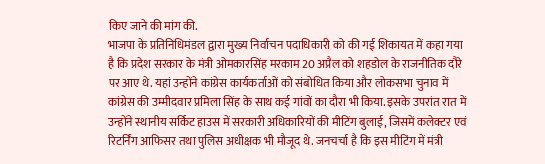किए जाने की मांग की.
भाजपा के प्रतिनिधिमंडल द्वारा मुख्य निर्वाचन पदाधिकारी को की गई शिकायत में कहा गया है कि प्रदेश सरकार के मंत्री ओमकारसिंह मरकाम 20 अप्रैल को शहडोल के राजनीतिक दौरे पर आए थे. यहां उन्होंने कांग्रेस कार्यकर्ताओं को संबोधित किया और लोकसभा चुनाव में कांग्रेस की उम्मीदवार प्रमिला सिंह के साथ कई गांवों का दौरा भी किया. इसके उपरांत रात में उन्होंने स्थानीय सर्किट हाउस में सरकारी अधिकारियों की मीटिंग बुलाई, जिसमें कलेक्टर एवं रिटर्निंग आफिसर तथा पुलिस अधीक्षक भी मौजूद थे. जनचर्चा है कि इस मीटिंग में मंत्री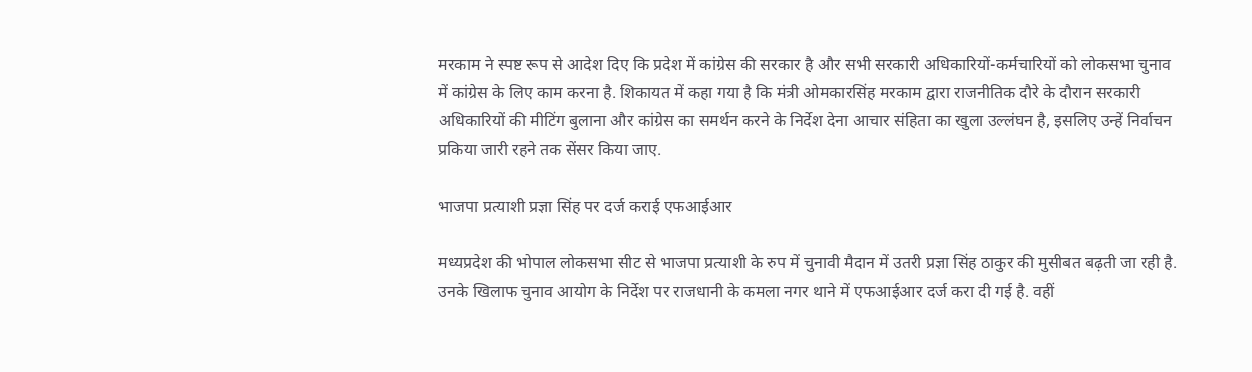मरकाम ने स्पष्ट रूप से आदेश दिए कि प्रदेश में कांग्रेस की सरकार है और सभी सरकारी अधिकारियों-कर्मचारियों को लोकसभा चुनाव में कांग्रेस के लिए काम करना है. शिकायत में कहा गया है कि मंत्री ओमकारसिंह मरकाम द्वारा राजनीतिक दौरे के दौरान सरकारी अधिकारियों की मीटिंग बुलाना और कांग्रेस का समर्थन करने के निर्देश देना आचार संहिता का खुला उल्लंघन है, इसलिए उन्हें निर्वाचन प्रकिया जारी रहने तक सेंसर किया जाए.

भाजपा प्रत्याशी प्रज्ञा सिंह पर दर्ज कराई एफआईआर

मध्यप्रदेश की भोपाल लोकसभा सीट से भाजपा प्रत्याशी के रुप में चुनावी मैदान में उतरी प्रज्ञा सिंह ठाकुर की मुसीबत बढ़ती जा रही है. उनके खिलाफ चुनाव आयोग के निर्देश पर राजधानी के कमला नगर थाने में एफआईआर दर्ज करा दी गई है. वहीं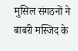मुसिल संगठनों ने बाबरी मस्जिद के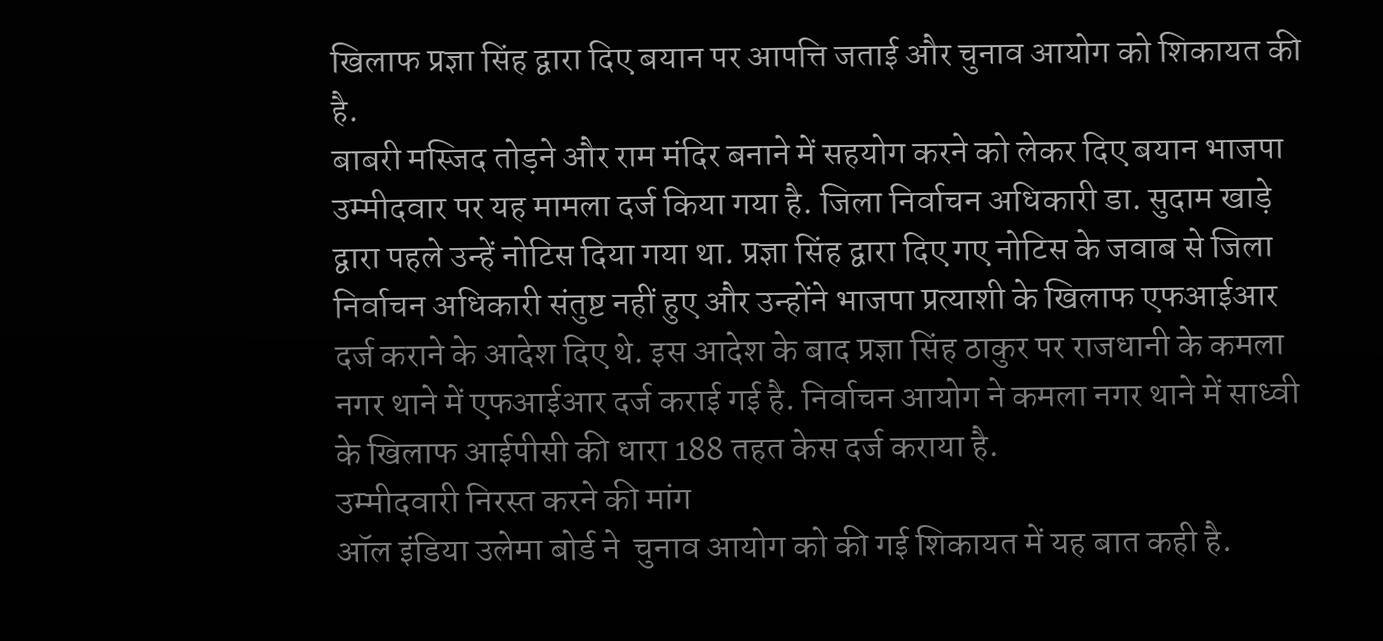खिलाफ प्रज्ञा सिंह द्वारा दिए बयान पर आपत्ति जताई और चुनाव आयोग को शिकायत की है.
बाबरी मस्जिद तोड़ने और राम मंदिर बनाने में सहयोग करने को लेकर दिए बयान भाजपा उम्मीदवार पर यह मामला दर्ज किया गया है. जिला निर्वाचन अधिकारी डा. सुदाम खाड़े द्वारा पहले उन्हें नोटिस दिया गया था. प्रज्ञा सिंह द्वारा दिए गए नोटिस के जवाब से जिला निर्वाचन अधिकारी संतुष्ट नहीं हुए और उन्होंने भाजपा प्रत्याशी के खिलाफ एफआईआर दर्ज कराने के आदेश दिए थे. इस आदेश के बाद प्रज्ञा सिंह ठाकुर पर राजधानी के कमला नगर थाने में एफआईआर दर्ज कराई गई है. निर्वाचन आयोग ने कमला नगर थाने में साध्वी के खिलाफ आईपीसी की धारा 188 तहत केस दर्ज कराया है.
उम्मीदवारी निरस्त करने की मांग
ऑल इंडिया उलेमा बोर्ड ने  चुनाव आयोग को की गई शिकायत में यह बात कही है.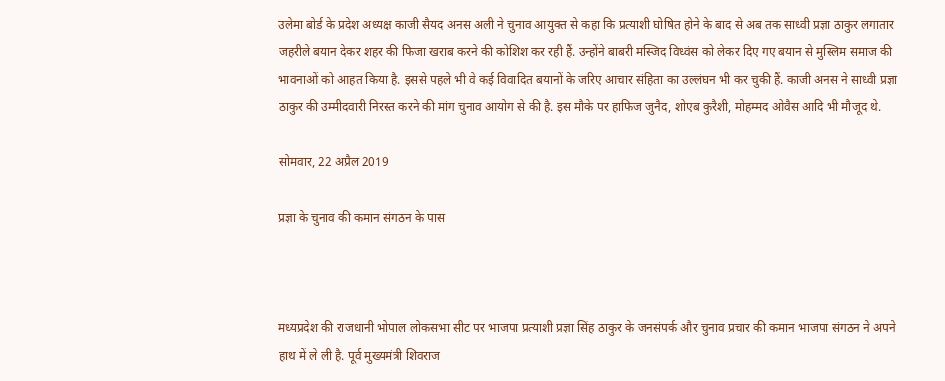उलेमा बोर्ड के प्रदेश अध्यक्ष काजी सैयद अनस अली ने चुनाव आयुक्त से कहा कि प्रत्याशी घोषित होने के बाद से अब तक साध्वी प्रज्ञा ठाकुर लगातार जहरीले बयान देकर शहर की फिजा खराब करने की कोशिश कर रही हैं. उन्होंने बाबरी मस्जिद विध्वंस को लेकर दिए गए बयान से मुस्लिम समाज की भावनाओं को आहत किया है. इससे पहले भी वे कई विवादित बयानों के जरिए आचार संहिता का उल्लंघन भी कर चुकी हैं. काजी अनस ने साध्वी प्रज्ञा ठाकुर की उम्मीदवारी निरस्त करने की मांग चुनाव आयोग से की है. इस मौके पर हाफिज जुनैद, शोएब कुरैशी, मोहम्मद ओवैस आदि भी मौजूद थे.

सोमवार, 22 अप्रैल 2019

प्रज्ञा के चुनाव की कमान संगठन के पास



मध्यप्रदेश की राजधानी भोपाल लोकसभा सीट पर भाजपा प्रत्याशी प्रज्ञा सिंह ठाकुर के जनसंपर्क और चुनाव प्रचार की कमान भाजपा संगठन ने अपने हाथ में ले ली है. पूर्व मुख्यमंत्री शिवराज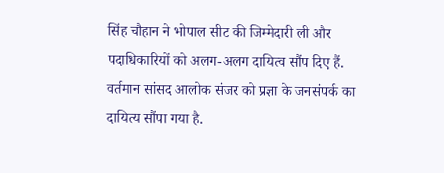सिंह चौहान ने भोपाल सीट की जिम्मेदारी ली और पदाधिकारियों को अलग-अलग दायित्व सौंप दिए हैं. वर्तमान सांसद आलोक संजर को प्रज्ञा के जनसंपर्क का दायित्य सौंपा गया है.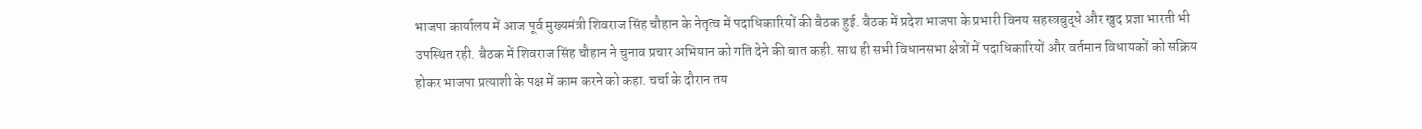भाजपा कार्यालय में आज पूर्व मुख्यमंत्री शिवराज सिंह चौहान के नेतृत्व में पदाधिकारियों की बैठक हुई. बैठक में प्रदेश भाजपा के प्रभारी विनय सहस्त्रबुद्धे और खुद प्रज्ञा भारती भी उपस्थित रही. बैठक में शिवराज सिंह चौहान ने चुनाव प्रचार अभियान को गति देने की बात कही. साथ ही सभी विधानसभा क्षेत्रों में पदाधिकारियों और वर्तमान विधायकों को सक्रिय होकर भाजपा प्रत्याशी के पक्ष में काम करने को कहा. चर्चा के दौरान तय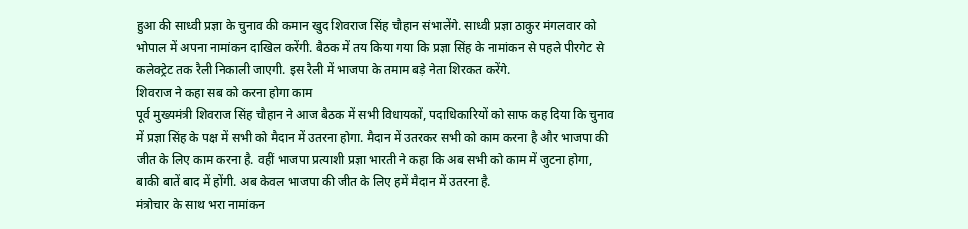हुआ की साध्वी प्रज्ञा के चुनाव की कमान खुद शिवराज सिंह चौहान संभालेंगे. साध्वी प्रज्ञा ठाकुर मंगलवार को भोपाल में अपना नामांकन दाखिल करेंगी. बैठक में तय किया गया कि प्रज्ञा सिंह के नामांकन से पहले पीरगेट से कलेक्ट्रेट तक रैली निकाली जाएगी. इस रैली में भाजपा के तमाम बड़े नेता शिरकत करेंगे.
शिवराज ने कहा सब को करना होगा काम
पूर्व मुख्यमंत्री शिवराज सिंह चौहान ने आज बैठक में सभी विधायकों, पदाधिकारियों को साफ कह दिया कि चुनाव में प्रज्ञा सिंह के पक्ष में सभी को मैदान में उतरना होगा. मैदान में उतरकर सभी को काम करना है और भाजपा की जीत के लिए काम करना है. वहीं भाजपा प्रत्याशी प्रज्ञा भारती ने कहा कि अब सभी को काम में जुटना होगा, बाकी बातें बाद में होंगी. अब केवल भाजपा की जीत के लिए हमें मैदान में उतरना है.
मंत्रोचार के साथ भरा नामांकन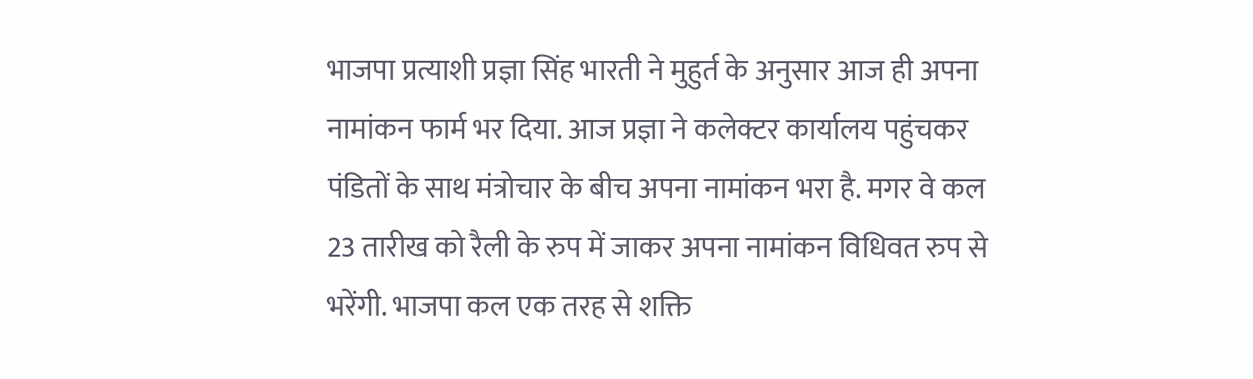भाजपा प्रत्याशी प्रज्ञा सिंह भारती ने मुहुर्त के अनुसार आज ही अपना नामांकन फार्म भर दिया. आज प्रज्ञा ने कलेक्टर कार्यालय पहुंचकर पंडितों के साथ मंत्रोचार के बीच अपना नामांकन भरा है. मगर वे कल 23 तारीख को रैली के रुप में जाकर अपना नामांकन विधिवत रुप से भरेंगी. भाजपा कल एक तरह से शक्ति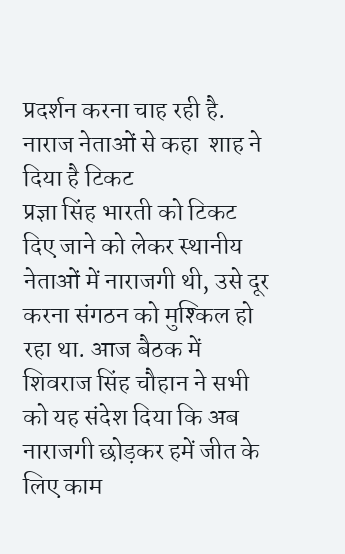प्रदर्शन करना चाह रही है.
नाराज नेताओं से कहा  शाह ने दिया है टिकट
प्रज्ञा सिंह भारती को टिकट दिए जाने को लेकर स्थानीय नेताओं में नाराजगी थी, उसे दूर करना संगठन को मुश्किल हो रहा था. आज बैठक में शिवराज सिंह चौहान ने सभी को यह संदेश दिया कि अब नाराजगी छोड़कर हमें जीत के लिए काम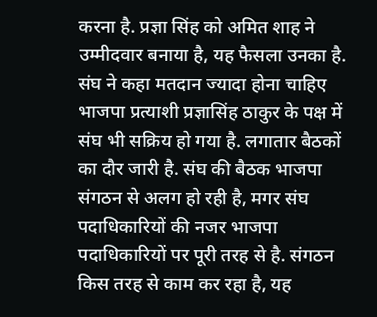करना है. प्रज्ञा सिंह को अमित शाह ने उम्मीदवार बनाया है, यह फैसला उनका है.
संघ ने कहा मतदान ज्यादा होना चाहिए
भाजपा प्रत्याशी प्रज्ञासिंह ठाकुर के पक्ष में संघ भी सक्रिय हो गया है. लगातार बैठकों का दौर जारी है. संघ की बैठक भाजपा संगठन से अलग हो रही है, मगर संघ पदाधिकारियों की नजर भाजपा पदाधिकारियों पर पूरी तरह से है. संगठन किस तरह से काम कर रहा है, यह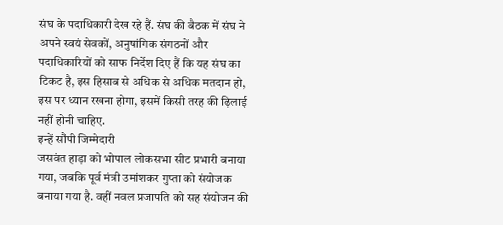संघ के पदाधिकारी देख रहे हैं. संघ की बैठक में संघ ने अपने स्वयं सेवकों, अनुषांगिक संगठनों और पदाधिकारियों को साफ निर्देश दिए हैं कि यह संघ का टिकट है, इस हिसाब से अधिक से अधिक मतदान हो, इस पर ध्यान रखना होगा, इसमें किसी तरह की ढ़िलाई नहीं होनी चाहिए.
इन्हें सौंपी जिम्मेदारी
जसवंत हाड़ा को भोपाल लोकसभा सीट प्रभारी बनाया गया, जबकि पूर्व मंत्री उमांशकर गुप्ता को संयोजक बनाया गया है. वहीं नवल प्रजापति को सह संयोजन की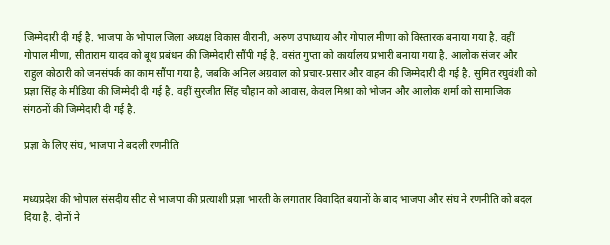जिम्मेदारी दी गई है. भाजपा के भोपाल जिला अध्यक्ष विकास वीरानी, अरुण उपाध्याय और गोपाल मीणा को विस्तारक बनाया गया है. वहीं गोपाल मीणा, सीताराम यादव को बूथ प्रबंधन की जिम्मेदारी सौंपी गई है. वसंत गुप्ता को कार्यालय प्रभारी बनाया गया है. आलोक संजर और राहुल कोठारी को जनसंपर्क का काम सौंपा गया है, जबकि अनिल अग्रवाल को प्रचार-प्रसार और वाहन की जिम्मेदारी दी गई है. सुमित रघुवंशी को प्रज्ञा सिंह के मीडिया की जिम्मेदी दी गई है. वहीं सुरजीत सिंह चौहान को आवास, केवल मिश्रा को भोजन और आलोक शर्मा को सामाजिक संगठनों की जिम्मेदारी दी गई है.

प्रज्ञा के लिए संघ, भाजपा ने बदली रणनीति


मध्यप्रदेश की भोपाल संसदीय सीट से भाजपा की प्रत्याशी प्रज्ञा भारती के लगातार विवादित बयानों के बाद भाजपा और संघ ने रणनीति को बदल दिया है. दोनों ने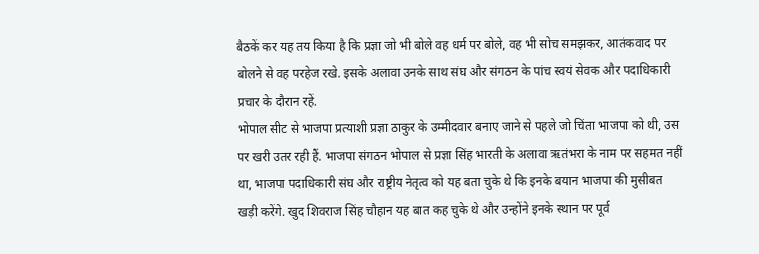बैठकें कर यह तय किया है कि प्रज्ञा जो भी बोले वह धर्म पर बोले, वह भी सोच समझकर, आतंकवाद पर बोलने से वह परहेज रखे. इसके अलावा उनके साथ संघ और संगठन के पांच स्वयं सेवक और पदाधिकारी प्रचार के दौरान रहें.
भोपाल सीट से भाजपा प्रत्याशी प्रज्ञा ठाकुर के उम्मीदवार बनाए जाने से पहले जो चिंता भाजपा को थी, उस पर खरी उतर रही हैं. भाजपा संगठन भोपाल से प्रज्ञा सिंह भारती के अलावा ऋतंभरा के नाम पर सहमत नहीं था, भाजपा पदाधिकारी संघ और राष्ट्रीय नेतृत्व को यह बता चुके थे कि इनके बयान भाजपा की मुसीबत खड़ी करेंगे. खुद शिवराज सिंह चौहान यह बात कह चुके थे और उन्होंने इनके स्थान पर पूर्व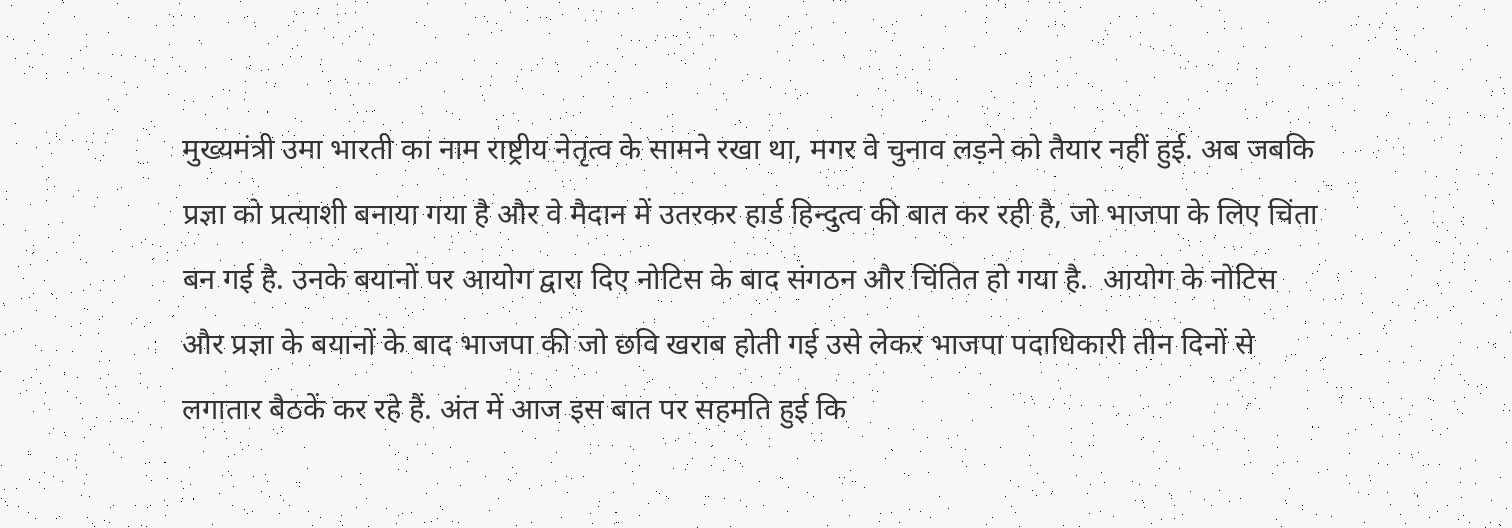मुख्यमंत्री उमा भारती का नाम राष्ट्रीय नेतृत्व के सामने रखा था, मगर वे चुनाव लड़ने को तैयार नहीं हुई. अब जबकि प्रज्ञा को प्रत्याशी बनाया गया है और वे मैदान में उतरकर हार्ड हिन्दुत्व की बात कर रही है, जो भाजपा के लिए चिंता बन गई है. उनके बयानों पर आयोग द्वारा दिए नोटिस के बाद संगठन और चिंतित हो गया है.  आयोग के नोटिस और प्रज्ञा के बयानों के बाद भाजपा की जो छवि खराब होती गई उसे लेकर भाजपा पदाधिकारी तीन दिनों से लगातार बैठकें कर रहे हैं. अंत में आज इस बात पर सहमति हुई कि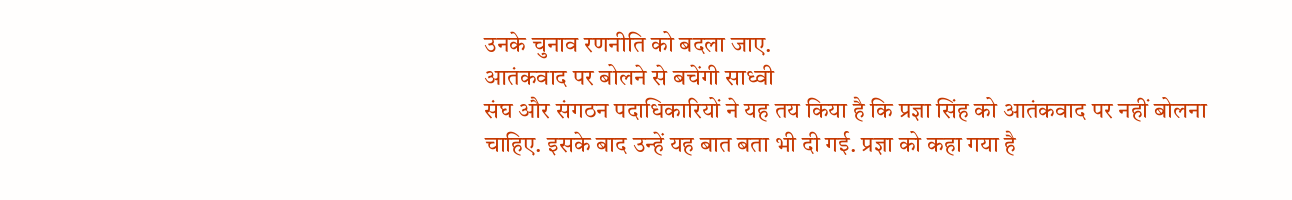उनके चुनाव रणनीति को बदला जाए.
आतंकवाद पर बोलने से बचेंगी साध्वी
संघ और संगठन पदाधिकारियों ने यह तय किया है कि प्रज्ञा सिंह को आतंकवाद पर नहीं बोलना चाहिए. इसके बाद उन्हें यह बात बता भी दी गई. प्रज्ञा को कहा गया है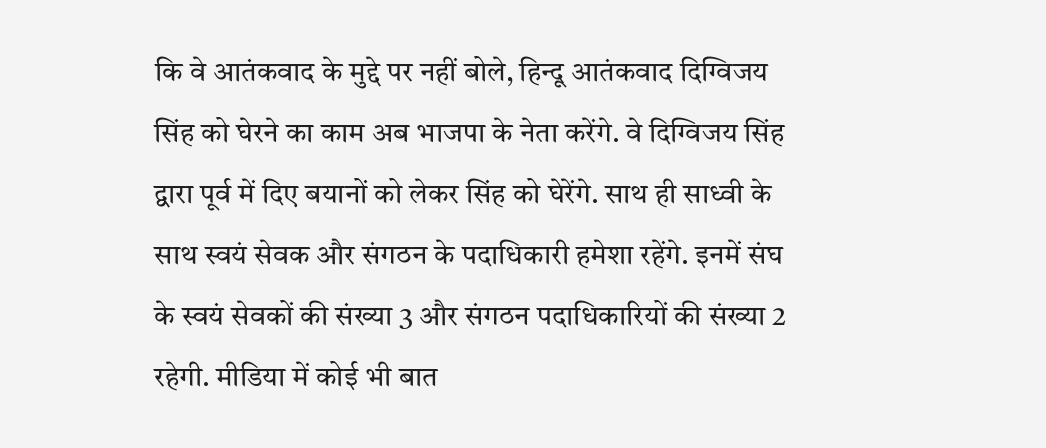कि वे आतंकवाद के मुद्दे पर नहीं बोले, हिन्दू आतंकवाद दिग्विजय सिंह को घेरने का काम अब भाजपा के नेता करेंगे. वे दिग्विजय सिंह द्वारा पूर्व में दिए बयानों को लेकर सिंह को घेरेंगे. साथ ही साध्वी के साथ स्वयं सेवक और संगठन के पदाधिकारी हमेशा रहेंगे. इनमें संघ के स्वयं सेवकों की संख्या 3 और संगठन पदाधिकारियों की संख्या 2 रहेगी. मीडिया में कोई भी बात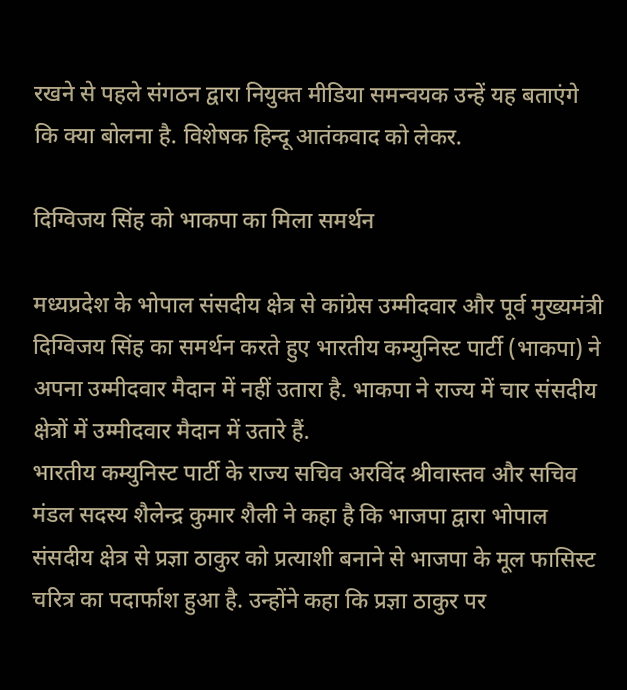रखने से पहले संगठन द्वारा नियुक्त मीडिया समन्वयक उन्हें यह बताएंगे कि क्या बोलना है. विशेषक हिन्दू आतंकवाद को लेकर.

दिग्विजय सिंह को भाकपा का मिला समर्थन

मध्यप्रदेश के भोपाल संसदीय क्षेत्र से कांग्रेस उम्मीदवार और पूर्व मुख्यमंत्री दिग्विजय सिंह का समर्थन करते हुए भारतीय कम्युनिस्ट पार्टी (भाकपा) ने अपना उम्मीदवार मैदान में नहीं उतारा है. भाकपा ने राज्य में चार संसदीय क्षेत्रों में उम्मीदवार मैदान में उतारे हैं.
भारतीय कम्युनिस्ट पार्टी के राज्य सचिव अरविंद श्रीवास्तव और सचिव मंडल सदस्य शैलेन्द्र कुमार शैली ने कहा है कि भाजपा द्वारा भोपाल संसदीय क्षेत्र से प्रज्ञा ठाकुर को प्रत्याशी बनाने से भाजपा के मूल फासिस्ट चरित्र का पदार्फाश हुआ है. उन्होंने कहा कि प्रज्ञा ठाकुर पर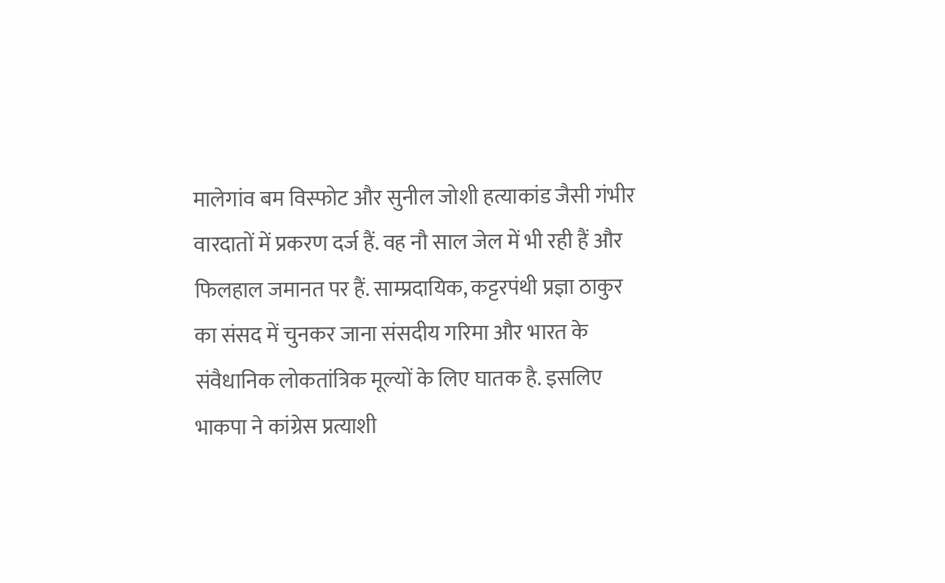मालेगांव बम विस्फोट और सुनील जोशी हत्याकांड जैसी गंभीर वारदातों में प्रकरण दर्ज हैं. वह नौ साल जेल में भी रही हैं और फिलहाल जमानत पर हैं. साम्प्रदायिक, कट्टरपंथी प्रज्ञा ठाकुर का संसद में चुनकर जाना संसदीय गरिमा और भारत के संवैधानिक लोकतांत्रिक मूल्यों के लिए घातक है. इसलिए भाकपा ने कांग्रेस प्रत्याशी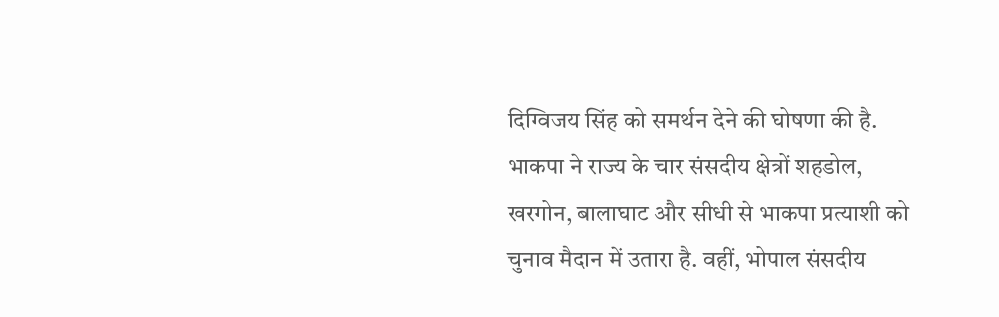दिग्विजय सिंह को समर्थन देने की घोषणा की है.
भाकपा ने राज्य के चार संसदीय क्षेत्रों शहडोल, खरगोन, बालाघाट और सीधी से भाकपा प्रत्याशी को चुनाव मैदान में उतारा है. वहीं, भोपाल संसदीय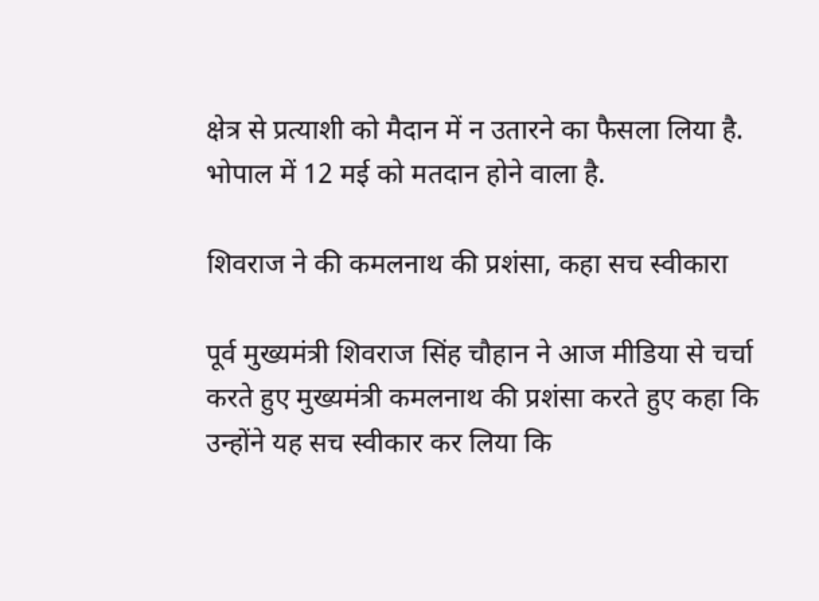क्षेत्र से प्रत्याशी को मैदान में न उतारने का फैसला लिया है. भोपाल में 12 मई को मतदान होने वाला है.

शिवराज ने की कमलनाथ की प्रशंसा, कहा सच स्वीकारा

पूर्व मुख्यमंत्री शिवराज सिंह चौहान ने आज मीडिया से चर्चा करते हुए मुख्यमंत्री कमलनाथ की प्रशंसा करते हुए कहा कि उन्होंने यह सच स्वीकार कर लिया कि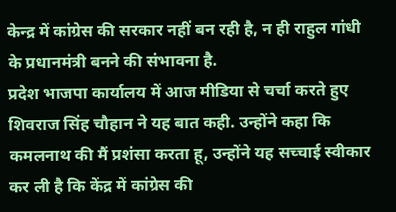केन्द्र में कांग्रेस की सरकार नहीं बन रही है, न ही राहुल गांधी के प्रधानमंत्री बनने की संभावना है.
प्रदेश भाजपा कार्यालय में आज मीडिया से चर्चा करते हुए शिवराज सिंह चौहान ने यह बात कही. उन्होंने कहा कि कमलनाथ की मैं प्रशंसा करता हू, उन्होंने यह सच्चाई स्वीकार कर ली है कि केंद्र में कांग्रेस की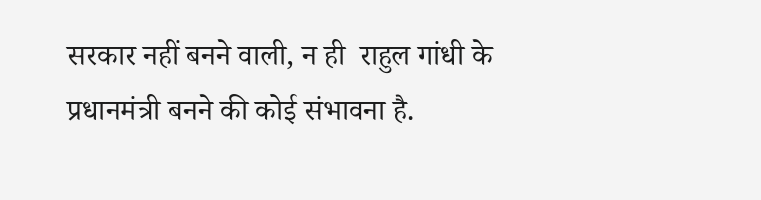सरकार नहीं बनने वाली, न ही  राहुल गांधी के प्रधानमंत्री बनने की कोई संभावना है.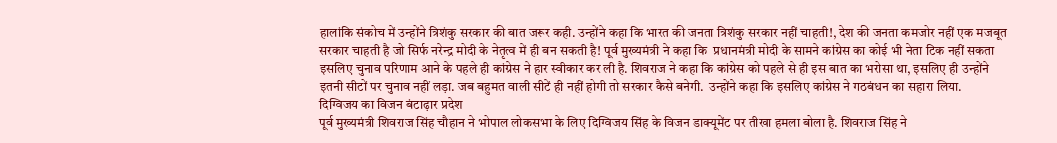हालांकि संकोच में उन्होंने त्रिशंकु सरकार की बात जरूर कही. उन्होंने कहा कि भारत की जनता त्रिशंकु सरकार नहीं चाहती!, देश की जनता कमजोर नहीं एक मजबूत सरकार चाहती है जो सिर्फ नरेन्द्र मोदी के नेतृत्व में ही बन सकती है! पूर्व मुख्यमंत्री ने कहा कि  प्रधानमंत्री मोदी के सामने कांग्रेस का कोई भी नेता टिक नहीं सकता इसलिए चुनाव परिणाम आने के पहले ही कांग्रेस ने हार स्वीकार कर ली है. शिवराज ने कहा कि कांग्रेस को पहले से ही इस बात का भरोसा था, इसलिए ही उन्होंने इतनी सीटों पर चुनाव नहीं लड़ा. जब बहुमत वाली सीटें ही नहीं होगी तो सरकार कैसे बनेगी.  उन्होंने कहा कि इसलिए कांग्रेस ने गठबंधन का सहारा लिया.
दिग्विजय का विजन बंटाढ़ार प्रदेश
पूर्व मुख्यमंत्री शिवराज सिंह चौहान ने भोपाल लोकसभा के लिए दिग्विजय सिंह के विजन डाक्यूमेंट पर तीखा हमला बोला है. शिवराज सिंह ने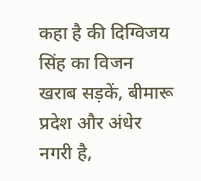कहा है की दिग्विजय सिंह का विजन खराब सड़कें, बीमारू प्रदेश और अंधेर नगरी है,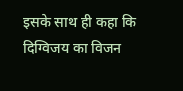इसके साथ ही कहा कि दिग्विजय का विजन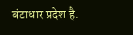बंटाधार प्रदेश है.